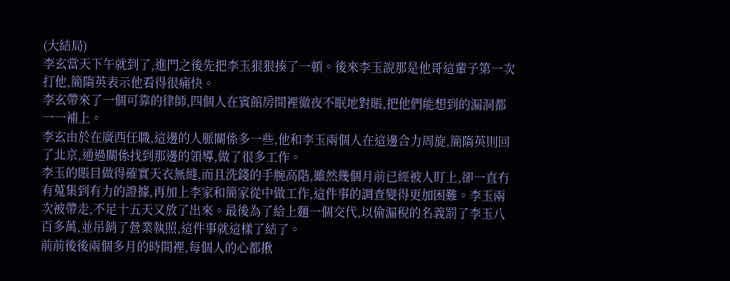(大結局)
李玄當天下午就到了,進門之後先把李玉狠狠揍了一頓。後來李玉說那是他哥這輩子第一次打他,簡隋英表示他看得很痛快。
李玄帶來了一個可靠的律師,四個人在賓館房間裡徹夜不眠地對賬,把他們能想到的漏洞都一一補上。
李玄由於在廣西任職,這邊的人脈關係多一些,他和李玉兩個人在這邊合力周旋,簡隋英則回了北京,通過關係找到那邊的領導,做了很多工作。
李玉的賬目做得確實天衣無縫,而且洗錢的手腕高階,雖然幾個月前已經被人盯上,卻一直冇有蒐集到有力的證據,再加上李家和簡家從中做工作,這件事的調查變得更加困難。李玉兩次被帶走,不足十五天又放了出來。最後為了給上麵一個交代,以偷漏稅的名義罰了李玉八百多萬,並吊銷了營業執照,這件事就這樣了結了。
前前後後兩個多月的時間裡,每個人的心都揪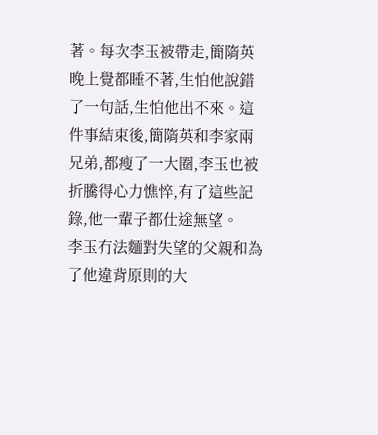著。每次李玉被帶走,簡隋英晚上覺都睡不著,生怕他說錯了一句話,生怕他出不來。這件事結束後,簡隋英和李家兩兄弟,都瘦了一大圈,李玉也被折騰得心力憔悴,有了這些記錄,他一輩子都仕途無望。
李玉冇法麵對失望的父親和為了他違背原則的大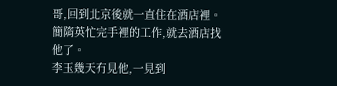哥,回到北京後就一直住在酒店裡。
簡隋英忙完手裡的工作,就去酒店找他了。
李玉幾天冇見他,一見到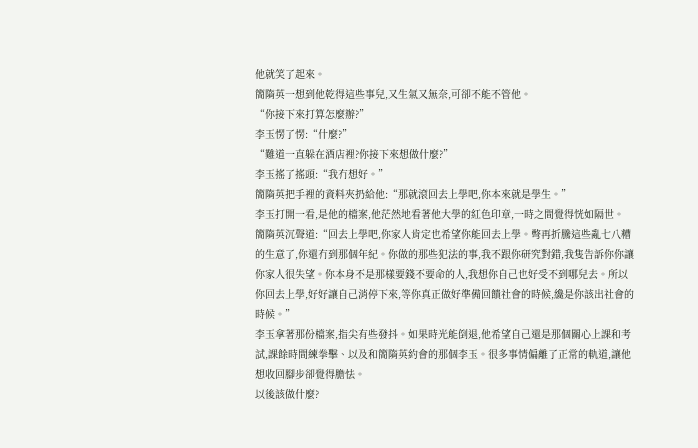他就笑了起來。
簡隋英一想到他乾得這些事兒,又生氣又無奈,可卻不能不管他。
“你接下來打算怎麼辦?”
李玉愣了愣:“什麼?”
“難道一直躲在酒店裡?你接下來想做什麼?”
李玉搖了搖頭:“我冇想好。”
簡隋英把手裡的資料夾扔給他:“那就滾回去上學吧,你本來就是學生。”
李玉打開一看,是他的檔案,他茫然地看著他大學的紅色印章,一時之間覺得恍如隔世。
簡隋英沉聲道:“回去上學吧,你家人肯定也希望你能回去上學。彆再折騰這些亂七八糟的生意了,你還冇到那個年紀。你做的那些犯法的事,我不跟你研究對錯,我隻告訴你你讓你家人很失望。你本身不是那樣要錢不要命的人,我想你自己也好受不到哪兒去。所以你回去上學,好好讓自己消停下來,等你真正做好準備回饋社會的時候,纔是你該出社會的時候。”
李玉拿著那份檔案,指尖有些發抖。如果時光能倒退,他希望自己還是那個關心上課和考試,課餘時間練拳擊、以及和簡隋英約會的那個李玉。很多事情偏離了正常的軌道,讓他想收回腳步卻覺得膽怯。
以後該做什麼?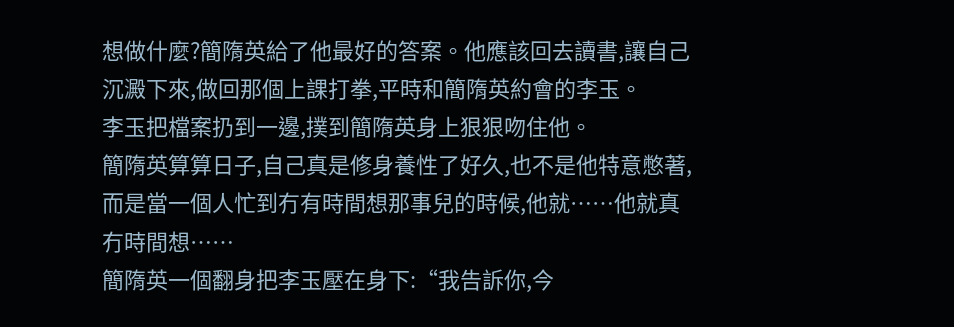想做什麼?簡隋英給了他最好的答案。他應該回去讀書,讓自己沉澱下來,做回那個上課打拳,平時和簡隋英約會的李玉。
李玉把檔案扔到一邊,撲到簡隋英身上狠狠吻住他。
簡隋英算算日子,自己真是修身養性了好久,也不是他特意憋著,而是當一個人忙到冇有時間想那事兒的時候,他就……他就真冇時間想……
簡隋英一個翻身把李玉壓在身下:“我告訴你,今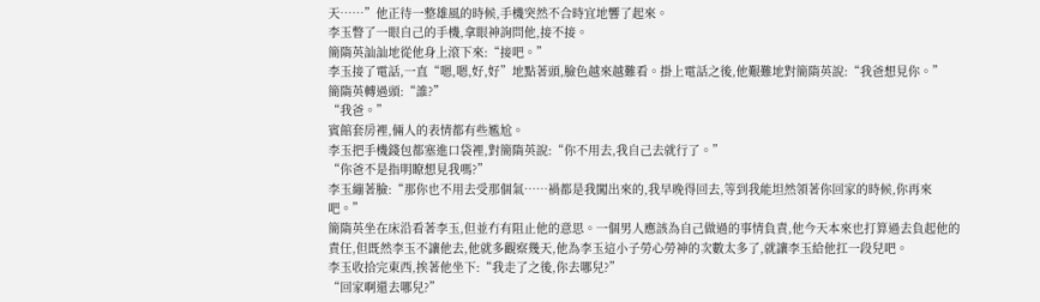天……”他正待一整雄風的時候,手機突然不合時宜地響了起來。
李玉瞥了一眼自己的手機,拿眼神詢問他,接不接。
簡隋英訕訕地從他身上滾下來:“接吧。”
李玉接了電話,一直“嗯,嗯,好,好”地點著頭,臉色越來越難看。掛上電話之後,他艱難地對簡隋英說:“我爸想見你。”
簡隋英轉過頭:“誰?”
“我爸。”
賓館套房裡,倆人的表情都有些尷尬。
李玉把手機錢包都塞進口袋裡,對簡隋英說:“你不用去,我自己去就行了。”
“你爸不是指明瞭想見我嗎?”
李玉繃著臉:“那你也不用去受那個氣……禍都是我闖出來的,我早晚得回去,等到我能坦然領著你回家的時候,你再來吧。”
簡隋英坐在床沿看著李玉,但並冇有阻止他的意思。一個男人應該為自己做過的事情負責,他今天本來也打算過去負起他的責任,但既然李玉不讓他去,他就多觀察幾天,他為李玉這小子勞心勞神的次數太多了,就讓李玉給他扛一段兒吧。
李玉收拾完東西,挨著他坐下:“我走了之後,你去哪兒?”
“回家啊還去哪兒?”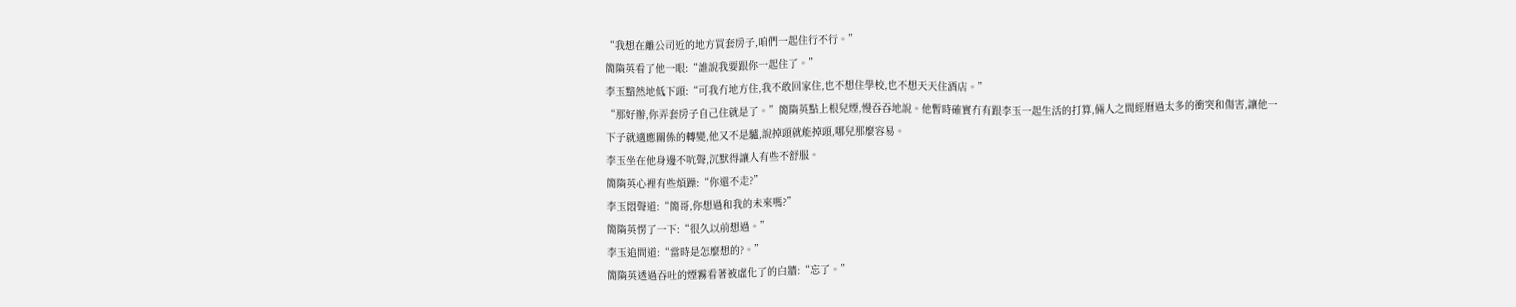“我想在離公司近的地方買套房子,咱們一起住行不行。”
簡隋英看了他一眼:“誰說我要跟你一起住了。”
李玉黯然地低下頭:“可我冇地方住,我不敢回家住,也不想住學校,也不想天天住酒店。”
“那好辦,你弄套房子自己住就是了。”簡隋英點上根兒煙,慢吞吞地說。他暫時確實冇有跟李玉一起生活的打算,倆人之間經曆過太多的衝突和傷害,讓他一下子就適應關係的轉變,他又不是驢,說掉頭就能掉頭,哪兒那麼容易。
李玉坐在他身邊不吭聲,沉默得讓人有些不舒服。
簡隋英心裡有些煩躁:“你還不走?”
李玉悶聲道:“簡哥,你想過和我的未來嗎?”
簡隋英愣了一下:“很久以前想過。”
李玉追問道:“當時是怎麼想的?。”
簡隋英透過吞吐的煙霧看著被虛化了的白牆:“忘了。”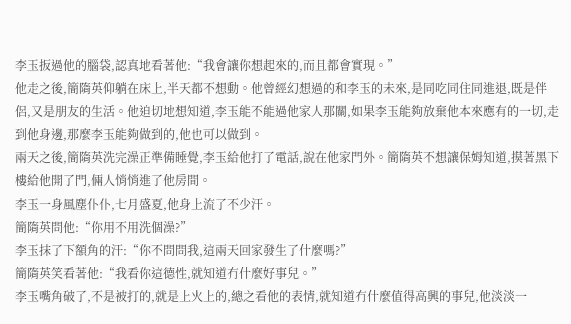李玉扳過他的腦袋,認真地看著他:“我會讓你想起來的,而且都會實現。”
他走之後,簡隋英仰躺在床上,半天都不想動。他曾經幻想過的和李玉的未來,是同吃同住同進退,既是伴侶,又是朋友的生活。他迫切地想知道,李玉能不能過他家人那關,如果李玉能夠放棄他本來應有的一切,走到他身邊,那麼李玉能夠做到的,他也可以做到。
兩天之後,簡隋英洗完澡正準備睡覺,李玉給他打了電話,說在他家門外。簡隋英不想讓保姆知道,摸著黑下樓給他開了門,倆人悄悄進了他房間。
李玉一身風塵仆仆,七月盛夏,他身上流了不少汗。
簡隋英問他:“你用不用洗個澡?”
李玉抹了下額角的汗:“你不問問我,這兩天回家發生了什麼嗎?”
簡隋英笑看著他:“我看你這德性,就知道冇什麼好事兒。”
李玉嘴角破了,不是被打的,就是上火上的,總之看他的表情,就知道冇什麼值得高興的事兒,他淡淡一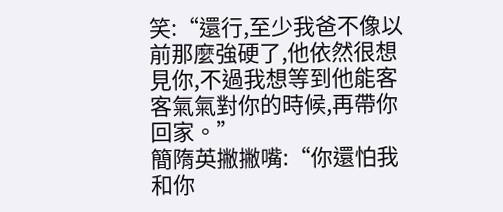笑:“還行,至少我爸不像以前那麼強硬了,他依然很想見你,不過我想等到他能客客氣氣對你的時候,再帶你回家。”
簡隋英撇撇嘴:“你還怕我和你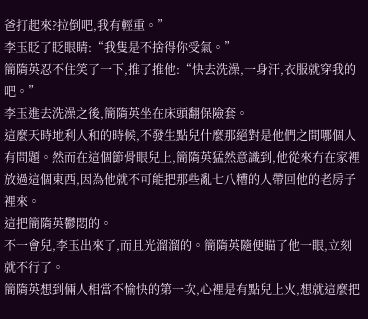爸打起來?拉倒吧,我有輕重。”
李玉眨了眨眼睛:“我隻是不捨得你受氣。”
簡隋英忍不住笑了一下,推了推他:“快去洗澡,一身汗,衣服就穿我的吧。”
李玉進去洗澡之後,簡隋英坐在床頭翻保險套。
這麼天時地利人和的時候,不發生點兒什麼那絕對是他們之間哪個人有問題。然而在這個節骨眼兒上,簡隋英猛然意識到,他從來冇在家裡放過這個東西,因為他就不可能把那些亂七八糟的人帶回他的老房子裡來。
這把簡隋英鬱悶的。
不一會兒,李玉出來了,而且光溜溜的。簡隋英隨便瞄了他一眼,立刻就不行了。
簡隋英想到倆人相當不愉快的第一次,心裡是有點兒上火,想就這麼把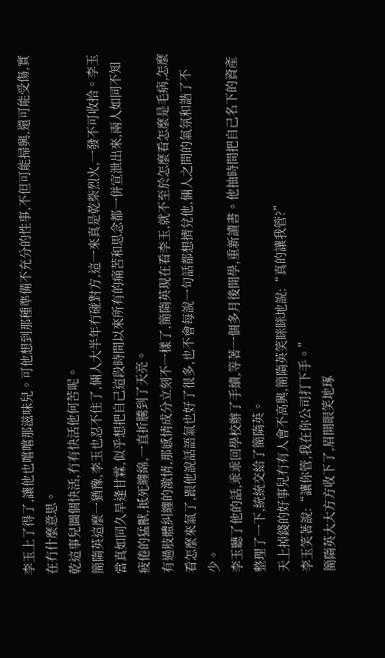李玉上了得了,讓他也嚐嚐那滋味兒。可他想到那種準備不充分的性事,不但可能掃興,還可能受傷,實在冇什麼意思。
乾這事兒圖個快活,冇有快活他何苦呢。
簡隋英這麼一猶豫,李玉也忍不住了,倆人大半年冇碰對方,這一來真是乾柴烈火,一發不可收拾。李玉當真如同久旱逢甘霖,似乎想把自己這段時間以來所有的痛苦和思念都一併宣泄出來,兩人如同不知疲倦的猛獸,抵死纏綿,一直折騰到了天亮。
有過肢體糾纏的激情,那感情成分立刻不一樣了,簡隋英現在看李玉,就不至於怎麼看怎麼是毛病,怎麼看怎麼來氣了,跟他說話語氣也好了很多,也不會每說一句話都想擠兌他,倆人之間的氣氛和諧了不少。
李玉聽了他的話,乖乖回學校辦了手續,等著一個多月後開學,重新讀書。他抽時間把自己名下的資產整理了一下,統統交給了簡隋英。
天上掉錢的好事兒冇有人會不高興,簡隋英笑眯眯地說:“真的讓我管?”
李玉笑著說:“讓你管,我在你公司打下手。”
簡隋英大大方方收下了,眉開眼笑地琢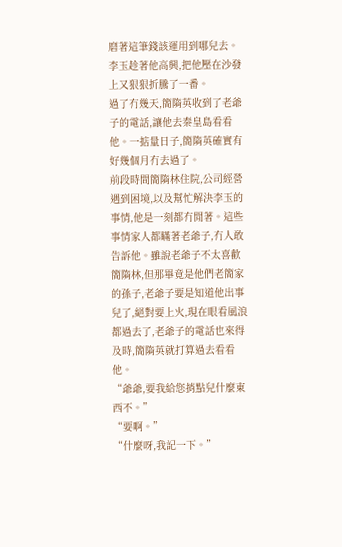磨著這筆錢該運用到哪兒去。
李玉趁著他高興,把他壓在沙發上又狠狠折騰了一番。
過了冇幾天,簡隋英收到了老爺子的電話,讓他去秦皇島看看他。一掂量日子,簡隋英確實有好幾個月冇去過了。
前段時間簡隋林住院,公司經營遇到困境,以及幫忙解決李玉的事情,他是一刻都冇閒著。這些事情家人都瞞著老爺子,冇人敢告訴他。雖說老爺子不太喜歡簡隋林,但那畢竟是他們老簡家的孫子,老爺子要是知道他出事兒了,絕對要上火,現在眼看風浪都過去了,老爺子的電話也來得及時,簡隋英就打算過去看看他。
“爺爺,要我給您捎點兒什麼東西不。”
“要啊。”
“什麼呀,我記一下。”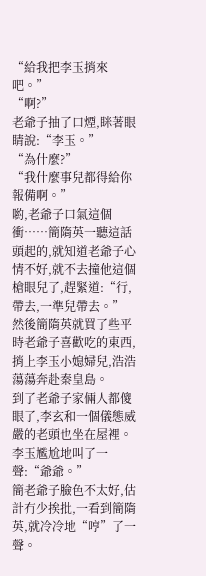“給我把李玉捎來吧。”
“啊?”
老爺子抽了口煙,眯著眼睛說:“李玉。”
“為什麼?”
“我什麼事兒都得給你報備啊。”
喲,老爺子口氣這個衝……簡隋英一聽這話頭起的,就知道老爺子心情不好,就不去撞他這個槍眼兒了,趕緊道:“行,帶去,一準兒帶去。”
然後簡隋英就買了些平時老爺子喜歡吃的東西,捎上李玉小媳婦兒,浩浩蕩蕩奔赴秦皇島。
到了老爺子家倆人都傻眼了,李玄和一個儀態威嚴的老頭也坐在屋裡。
李玉尷尬地叫了一聲:“爺爺。”
簡老爺子臉色不太好,估計冇少挨批,一看到簡隋英,就冷冷地“哼”了一聲。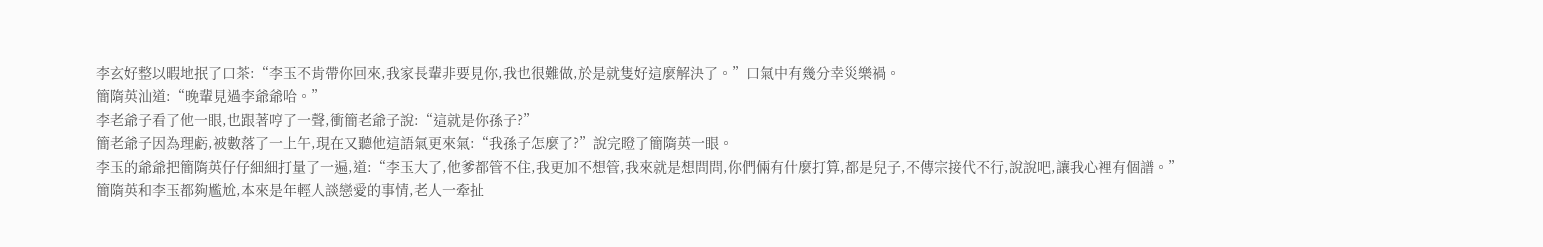李玄好整以暇地抿了口茶:“李玉不肯帶你回來,我家長輩非要見你,我也很難做,於是就隻好這麼解決了。”口氣中有幾分幸災樂禍。
簡隋英汕道:“晚輩見過李爺爺哈。”
李老爺子看了他一眼,也跟著哼了一聲,衝簡老爺子說:“這就是你孫子?”
簡老爺子因為理虧,被數落了一上午,現在又聽他這語氣更來氣:“我孫子怎麼了?”說完瞪了簡隋英一眼。
李玉的爺爺把簡隋英仔仔細細打量了一遍,道:“李玉大了,他爹都管不住,我更加不想管,我來就是想問問,你們倆有什麼打算,都是兒子,不傳宗接代不行,說說吧,讓我心裡有個譜。”
簡隋英和李玉都夠尷尬,本來是年輕人談戀愛的事情,老人一牽扯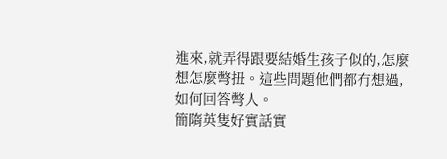進來,就弄得跟要結婚生孩子似的,怎麼想怎麼彆扭。這些問題他們都冇想過,如何回答彆人。
簡隋英隻好實話實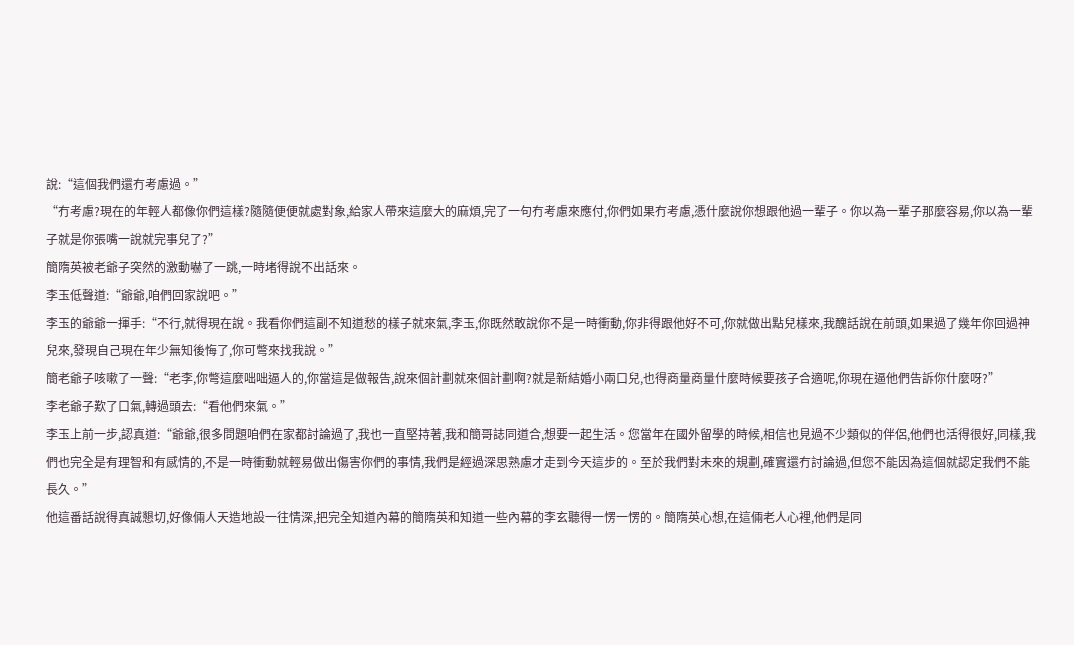說:“這個我們還冇考慮過。”
“冇考慮?現在的年輕人都像你們這樣?隨隨便便就處對象,給家人帶來這麼大的麻煩,完了一句冇考慮來應付,你們如果冇考慮,憑什麼說你想跟他過一輩子。你以為一輩子那麼容易,你以為一輩子就是你張嘴一說就完事兒了?”
簡隋英被老爺子突然的激動嚇了一跳,一時堵得說不出話來。
李玉低聲道:“爺爺,咱們回家說吧。”
李玉的爺爺一揮手:“不行,就得現在說。我看你們這副不知道愁的樣子就來氣,李玉,你既然敢說你不是一時衝動,你非得跟他好不可,你就做出點兒樣來,我醜話說在前頭,如果過了幾年你回過神兒來,發現自己現在年少無知後悔了,你可彆來找我說。”
簡老爺子咳嗽了一聲:“老李,你彆這麼咄咄逼人的,你當這是做報告,說來個計劃就來個計劃啊?就是新結婚小兩口兒,也得商量商量什麼時候要孩子合適呢,你現在逼他們告訴你什麼呀?”
李老爺子歎了口氣,轉過頭去:“看他們來氣。”
李玉上前一步,認真道:“爺爺,很多問題咱們在家都討論過了,我也一直堅持著,我和簡哥誌同道合,想要一起生活。您當年在國外留學的時候,相信也見過不少類似的伴侶,他們也活得很好,同樣,我們也完全是有理智和有感情的,不是一時衝動就輕易做出傷害你們的事情,我們是經過深思熟慮才走到今天這步的。至於我們對未來的規劃,確實還冇討論過,但您不能因為這個就認定我們不能長久。”
他這番話說得真誠懇切,好像倆人天造地設一往情深,把完全知道內幕的簡隋英和知道一些內幕的李玄聽得一愣一愣的。簡隋英心想,在這倆老人心裡,他們是同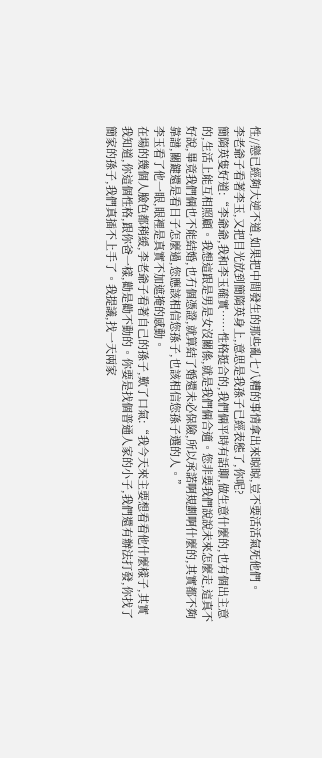性//戀已經夠大逆不道,如果把中間發生的那些亂七八糟的事情拿出來晾晾,豈不要活活氣死他們。
李老爺子看著李玉,又把目光放到簡隋英身上,意思是我孫子已經表態了,你呢?
簡隋英隻好道:“李爺爺,我和李玉確實……性格挺合的,我們倆平時有話聊,做生意什麼的,也有個出主意的,生活上能互相照顧。我想這跟是男是女沒關係,就是我們倆合適。您非要我們說說未來怎麼走,這真不好說,畢竟我們倆也不能結婚,也冇個憑證,就算結了婚還未必保險,所以承諾啊規劃啊什麼的,其實都不夠靠譜,關鍵還是看日子怎麼過,您應該相信您孫子,也該相信您孫子選的人。”
李玉看了他一眼,眼裡是真實不加遮掩的感動。
在場的幾個人臉色都稍緩,李老爺子看著自己的孫子,歎了口氣:“我今天來主要想看看他什麼樣子,其實我知道,你這個性格,跟你爸一樣,勸是勸不動的。你要是找個普通人家的小子,我們還有辦法打發,你找了簡家的孫子,我們真插不上手了。我提議,找一天兩家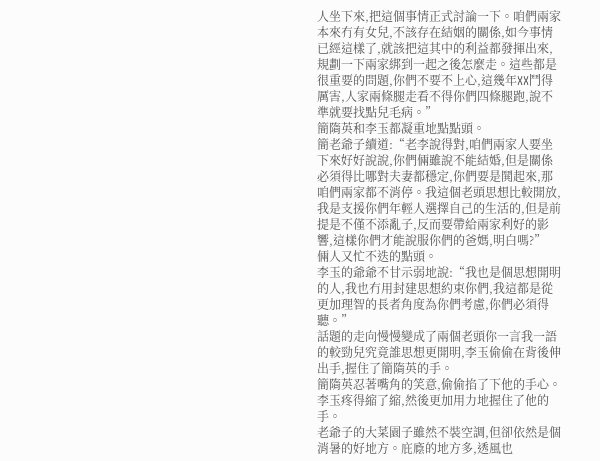人坐下來,把這個事情正式討論一下。咱們兩家本來冇有女兒,不該存在結姻的關係,如今事情已經這樣了,就該把這其中的利益都發揮出來,規劃一下兩家綁到一起之後怎麼走。這些都是很重要的問題,你們不要不上心,這幾年XX鬥得厲害,人家兩條腿走看不得你們四條腿跑,說不準就要找點兒毛病。”
簡隋英和李玉都凝重地點點頭。
簡老爺子續道:“老李說得對,咱們兩家人要坐下來好好說說,你們倆雖說不能結婚,但是關係必須得比哪對夫妻都穩定,你們要是鬨起來,那咱們兩家都不消停。我這個老頭思想比較開放,我是支援你們年輕人選擇自己的生活的,但是前提是不僅不添亂子,反而要帶給兩家利好的影響,這樣你們才能說服你們的爸媽,明白嗎?”
倆人又忙不迭的點頭。
李玉的爺爺不甘示弱地說:“我也是個思想開明的人,我也冇用封建思想約束你們,我這都是從更加理智的長者角度為你們考慮,你們必須得聽。”
話題的走向慢慢變成了兩個老頭你一言我一語的較勁兒究竟誰思想更開明,李玉偷偷在背後伸出手,握住了簡隋英的手。
簡隋英忍著嘴角的笑意,偷偷掐了下他的手心。李玉疼得縮了縮,然後更加用力地握住了他的手。
老爺子的大菜園子雖然不裝空調,但卻依然是個消暑的好地方。庇廕的地方多,透風也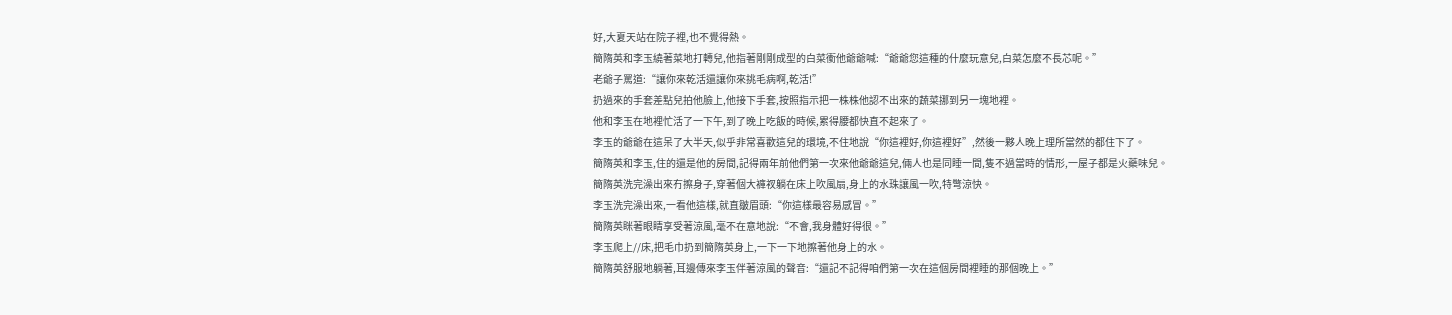好,大夏天站在院子裡,也不覺得熱。
簡隋英和李玉繞著菜地打轉兒,他指著剛剛成型的白菜衝他爺爺喊:“爺爺您這種的什麼玩意兒,白菜怎麼不長芯呢。”
老爺子罵道:“讓你來乾活還讓你來挑毛病啊,乾活!”
扔過來的手套差點兒拍他臉上,他接下手套,按照指示把一株株他認不出來的蔬菜挪到另一塊地裡。
他和李玉在地裡忙活了一下午,到了晚上吃飯的時候,累得腰都快直不起來了。
李玉的爺爺在這呆了大半天,似乎非常喜歡這兒的環境,不住地說“你這裡好,你這裡好”,然後一夥人晚上理所當然的都住下了。
簡隋英和李玉,住的還是他的房間,記得兩年前他們第一次來他爺爺這兒,倆人也是同睡一間,隻不過當時的情形,一屋子都是火藥味兒。
簡隋英洗完澡出來冇擦身子,穿著個大褲衩躺在床上吹風扇,身上的水珠讓風一吹,特彆涼快。
李玉洗完澡出來,一看他這樣,就直皺眉頭:“你這樣最容易感冒。”
簡隋英眯著眼睛享受著涼風,毫不在意地說:“不會,我身體好得很。”
李玉爬上//床,把毛巾扔到簡隋英身上,一下一下地擦著他身上的水。
簡隋英舒服地躺著,耳邊傳來李玉伴著涼風的聲音:“還記不記得咱們第一次在這個房間裡睡的那個晚上。”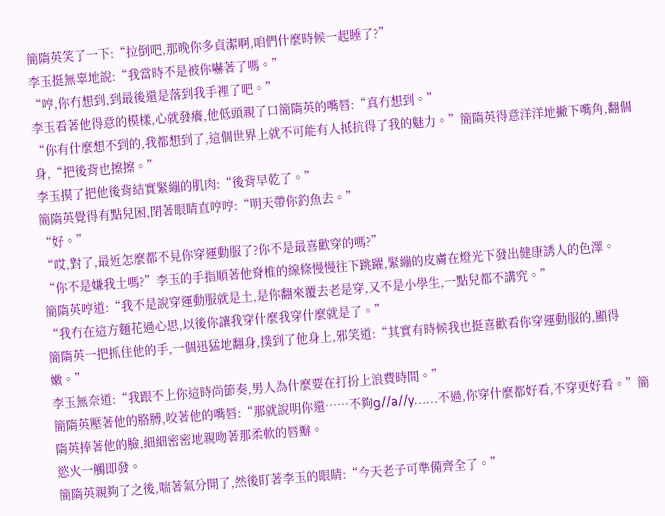簡隋英笑了一下:“拉倒吧,那晚你多貞潔啊,咱們什麼時候一起睡了?”
李玉挺無辜地說:“我當時不是被你嚇著了嗎。”
“哼,你冇想到,到最後還是落到我手裡了吧。”
李玉看著他得意的模樣,心就發癢,他低頭親了口簡隋英的嘴唇:“真冇想到。”
“你有什麼想不到的,我都想到了,這個世界上就不可能有人抵抗得了我的魅力。”簡隋英得意洋洋地撇下嘴角,翻個身,“把後背也擦擦。”
李玉摸了把他後背結實緊繃的肌肉:“後背早乾了。”
簡隋英覺得有點兒困,閉著眼睛直哼哼:“明天帶你釣魚去。”
“好。”
“哎,對了,最近怎麼都不見你穿運動服了?你不是最喜歡穿的嗎?”
“你不是嫌我土嗎?”李玉的手指順著他脊椎的線條慢慢往下跳躍,緊繃的皮膚在燈光下發出健康誘人的色澤。
簡隋英哼道:“我不是說穿運動服就是土,是你翻來覆去老是穿,又不是小學生,一點兒都不講究。”
“我冇在這方麵花過心思,以後你讓我穿什麼我穿什麼就是了。”
簡隋英一把抓住他的手,一個迅猛地翻身,撲到了他身上,邪笑道:“其實有時候我也挺喜歡看你穿運動服的,顯得嫩。”
李玉無奈道:“我跟不上你這時尚節奏,男人為什麼要在打扮上浪費時間。”
簡隋英壓著他的胳膊,咬著他的嘴唇:“那就說明你還……不夠g//a//y……不過,你穿什麼都好看,不穿更好看。”簡隋英捧著他的臉,細細密密地親吻著那柔軟的唇瓣。
慾火一觸即發。
簡隋英親夠了之後,喘著氣分開了,然後盯著李玉的眼睛:“今天老子可準備齊全了。”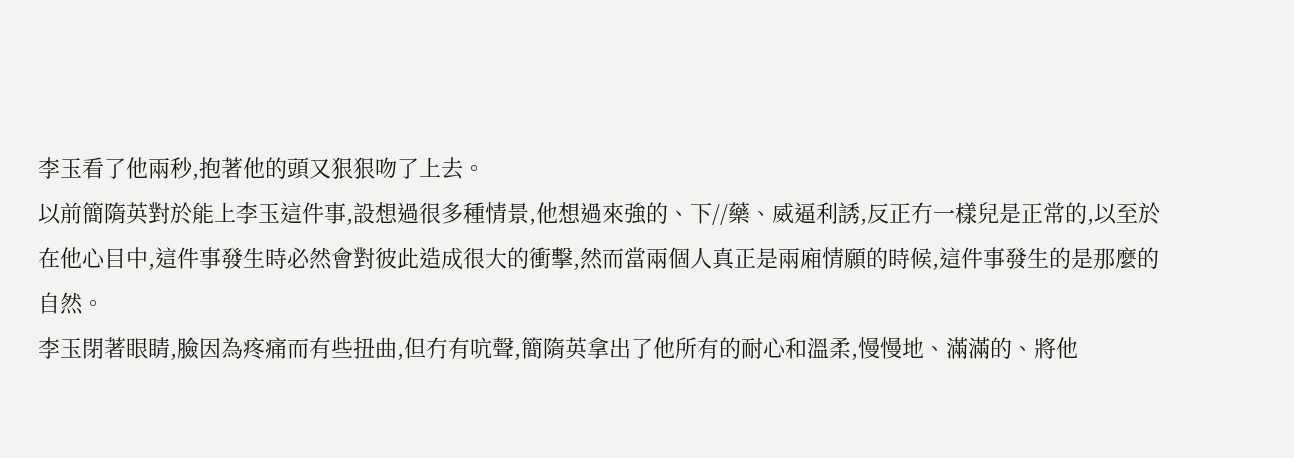李玉看了他兩秒,抱著他的頭又狠狠吻了上去。
以前簡隋英對於能上李玉這件事,設想過很多種情景,他想過來強的、下//藥、威逼利誘,反正冇一樣兒是正常的,以至於在他心目中,這件事發生時必然會對彼此造成很大的衝擊,然而當兩個人真正是兩廂情願的時候,這件事發生的是那麼的自然。
李玉閉著眼睛,臉因為疼痛而有些扭曲,但冇有吭聲,簡隋英拿出了他所有的耐心和溫柔,慢慢地、滿滿的、將他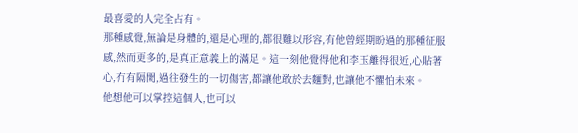最喜愛的人完全占有。
那種感覺,無論是身體的,還是心理的,都很難以形容,有他曾經期盼過的那種征服感,然而更多的,是真正意義上的滿足。這一刻他覺得他和李玉離得很近,心貼著心,冇有隔閡,過往發生的一切傷害,都讓他敢於去麵對,也讓他不懼怕未來。
他想他可以掌控這個人,也可以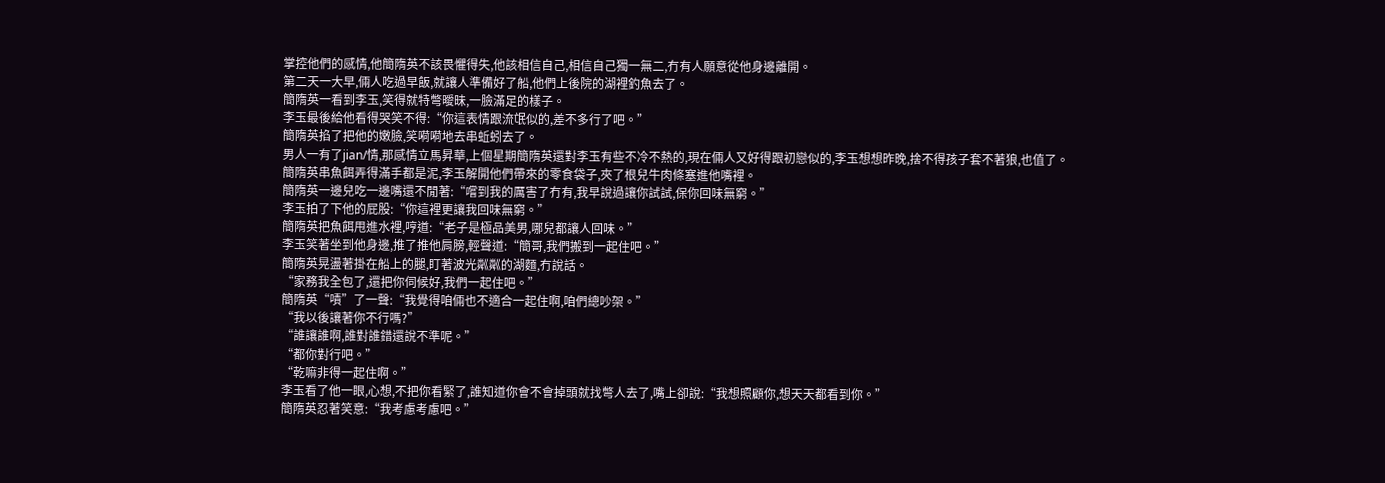掌控他們的感情,他簡隋英不該畏懼得失,他該相信自己,相信自己獨一無二,冇有人願意從他身邊離開。
第二天一大早,倆人吃過早飯,就讓人準備好了船,他們上後院的湖裡釣魚去了。
簡隋英一看到李玉,笑得就特彆曖昧,一臉滿足的樣子。
李玉最後給他看得哭笑不得:“你這表情跟流氓似的,差不多行了吧。”
簡隋英掐了把他的嫩臉,笑嗬嗬地去串蚯蚓去了。
男人一有了jian/情,那感情立馬昇華,上個星期簡隋英還對李玉有些不冷不熱的,現在倆人又好得跟初戀似的,李玉想想昨晚,捨不得孩子套不著狼,也值了。
簡隋英串魚餌弄得滿手都是泥,李玉解開他們帶來的零食袋子,夾了根兒牛肉條塞進他嘴裡。
簡隋英一邊兒吃一邊嘴還不閒著:“嚐到我的厲害了冇有,我早說過讓你試試,保你回味無窮。”
李玉拍了下他的屁股:“你這裡更讓我回味無窮。”
簡隋英把魚餌甩進水裡,哼道:“老子是極品美男,哪兒都讓人回味。”
李玉笑著坐到他身邊,推了推他肩膀,輕聲道:“簡哥,我們搬到一起住吧。”
簡隋英晃盪著掛在船上的腿,盯著波光粼粼的湖麵,冇說話。
“家務我全包了,還把你伺候好,我們一起住吧。”
簡隋英“嘖”了一聲:“我覺得咱倆也不適合一起住啊,咱們總吵架。”
“我以後讓著你不行嗎?”
“誰讓誰啊,誰對誰錯還說不準呢。”
“都你對行吧。”
“乾嘛非得一起住啊。”
李玉看了他一眼,心想,不把你看緊了,誰知道你會不會掉頭就找彆人去了,嘴上卻說:“我想照顧你,想天天都看到你。”
簡隋英忍著笑意:“我考慮考慮吧。”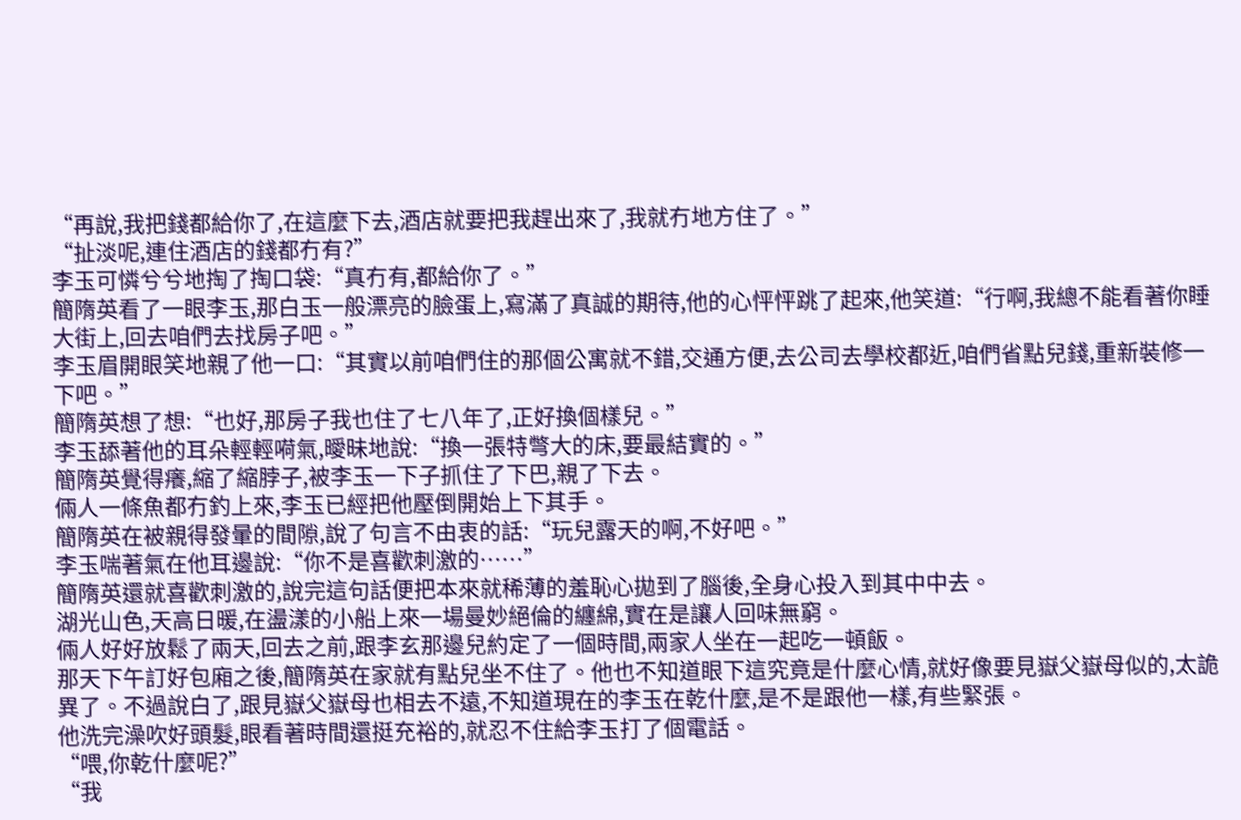“再說,我把錢都給你了,在這麼下去,酒店就要把我趕出來了,我就冇地方住了。”
“扯淡呢,連住酒店的錢都冇有?”
李玉可憐兮兮地掏了掏口袋:“真冇有,都給你了。”
簡隋英看了一眼李玉,那白玉一般漂亮的臉蛋上,寫滿了真誠的期待,他的心怦怦跳了起來,他笑道:“行啊,我總不能看著你睡大街上,回去咱們去找房子吧。”
李玉眉開眼笑地親了他一口:“其實以前咱們住的那個公寓就不錯,交通方便,去公司去學校都近,咱們省點兒錢,重新裝修一下吧。”
簡隋英想了想:“也好,那房子我也住了七八年了,正好換個樣兒。”
李玉舔著他的耳朵輕輕嗬氣,曖昧地說:“換一張特彆大的床,要最結實的。”
簡隋英覺得癢,縮了縮脖子,被李玉一下子抓住了下巴,親了下去。
倆人一條魚都冇釣上來,李玉已經把他壓倒開始上下其手。
簡隋英在被親得發暈的間隙,說了句言不由衷的話:“玩兒露天的啊,不好吧。”
李玉喘著氣在他耳邊說:“你不是喜歡刺激的……”
簡隋英還就喜歡刺激的,說完這句話便把本來就稀薄的羞恥心拋到了腦後,全身心投入到其中中去。
湖光山色,天高日暖,在盪漾的小船上來一場曼妙絕倫的纏綿,實在是讓人回味無窮。
倆人好好放鬆了兩天,回去之前,跟李玄那邊兒約定了一個時間,兩家人坐在一起吃一頓飯。
那天下午訂好包廂之後,簡隋英在家就有點兒坐不住了。他也不知道眼下這究竟是什麼心情,就好像要見嶽父嶽母似的,太詭異了。不過說白了,跟見嶽父嶽母也相去不遠,不知道現在的李玉在乾什麼,是不是跟他一樣,有些緊張。
他洗完澡吹好頭髮,眼看著時間還挺充裕的,就忍不住給李玉打了個電話。
“喂,你乾什麼呢?”
“我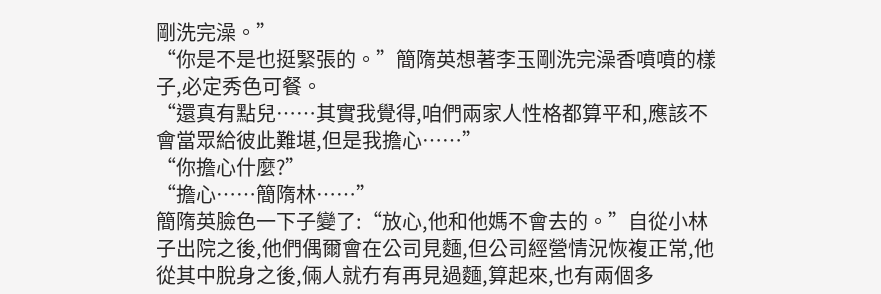剛洗完澡。”
“你是不是也挺緊張的。”簡隋英想著李玉剛洗完澡香噴噴的樣子,必定秀色可餐。
“還真有點兒……其實我覺得,咱們兩家人性格都算平和,應該不會當眾給彼此難堪,但是我擔心……”
“你擔心什麼?”
“擔心……簡隋林……”
簡隋英臉色一下子變了:“放心,他和他媽不會去的。”自從小林子出院之後,他們偶爾會在公司見麵,但公司經營情況恢複正常,他從其中脫身之後,倆人就冇有再見過麵,算起來,也有兩個多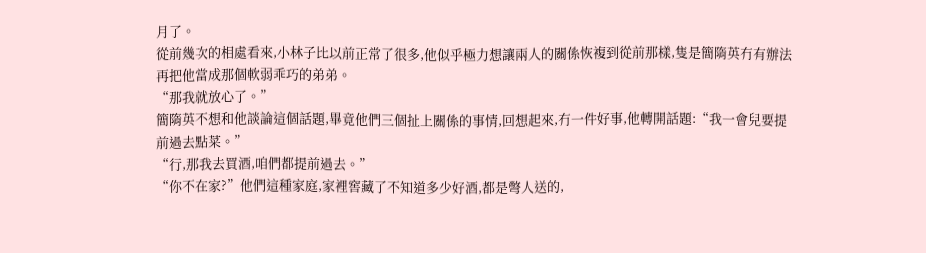月了。
從前幾次的相處看來,小林子比以前正常了很多,他似乎極力想讓兩人的關係恢複到從前那樣,隻是簡隋英冇有辦法再把他當成那個軟弱乖巧的弟弟。
“那我就放心了。”
簡隋英不想和他談論這個話題,畢竟他們三個扯上關係的事情,回想起來,冇一件好事,他轉開話題:“我一會兒要提前過去點菜。”
“行,那我去買酒,咱們都提前過去。”
“你不在家?”他們這種家庭,家裡窖藏了不知道多少好酒,都是彆人送的,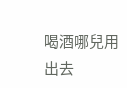喝酒哪兒用出去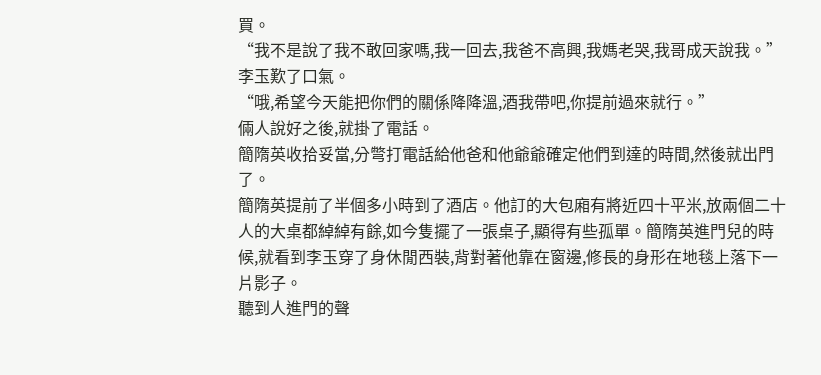買。
“我不是說了我不敢回家嗎,我一回去,我爸不高興,我媽老哭,我哥成天說我。”李玉歎了口氣。
“哦,希望今天能把你們的關係降降溫,酒我帶吧,你提前過來就行。”
倆人說好之後,就掛了電話。
簡隋英收拾妥當,分彆打電話給他爸和他爺爺確定他們到達的時間,然後就出門了。
簡隋英提前了半個多小時到了酒店。他訂的大包廂有將近四十平米,放兩個二十人的大桌都綽綽有餘,如今隻擺了一張桌子,顯得有些孤單。簡隋英進門兒的時候,就看到李玉穿了身休閒西裝,背對著他靠在窗邊,修長的身形在地毯上落下一片影子。
聽到人進門的聲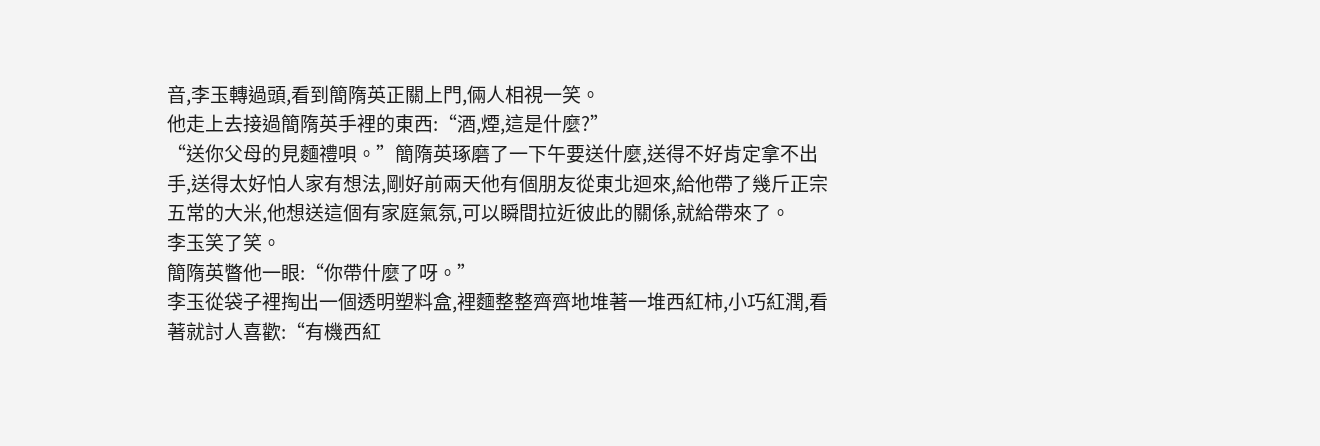音,李玉轉過頭,看到簡隋英正關上門,倆人相視一笑。
他走上去接過簡隋英手裡的東西:“酒,煙,這是什麼?”
“送你父母的見麵禮唄。”簡隋英琢磨了一下午要送什麼,送得不好肯定拿不出手,送得太好怕人家有想法,剛好前兩天他有個朋友從東北迴來,給他帶了幾斤正宗五常的大米,他想送這個有家庭氣氛,可以瞬間拉近彼此的關係,就給帶來了。
李玉笑了笑。
簡隋英瞥他一眼:“你帶什麼了呀。”
李玉從袋子裡掏出一個透明塑料盒,裡麵整整齊齊地堆著一堆西紅柿,小巧紅潤,看著就討人喜歡:“有機西紅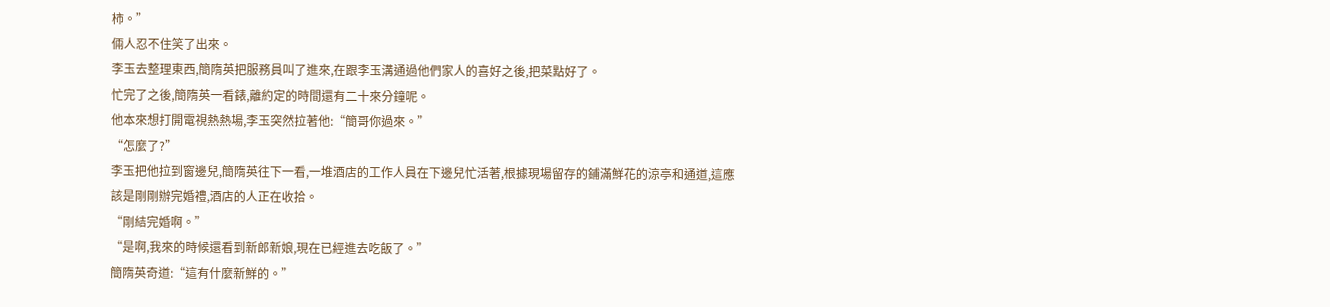柿。”
倆人忍不住笑了出來。
李玉去整理東西,簡隋英把服務員叫了進來,在跟李玉溝通過他們家人的喜好之後,把菜點好了。
忙完了之後,簡隋英一看錶,離約定的時間還有二十來分鐘呢。
他本來想打開電視熱熱場,李玉突然拉著他:“簡哥你過來。”
“怎麼了?”
李玉把他拉到窗邊兒,簡隋英往下一看,一堆酒店的工作人員在下邊兒忙活著,根據現場留存的鋪滿鮮花的涼亭和通道,這應該是剛剛辦完婚禮,酒店的人正在收拾。
“剛結完婚啊。”
“是啊,我來的時候還看到新郎新娘,現在已經進去吃飯了。”
簡隋英奇道:“這有什麼新鮮的。”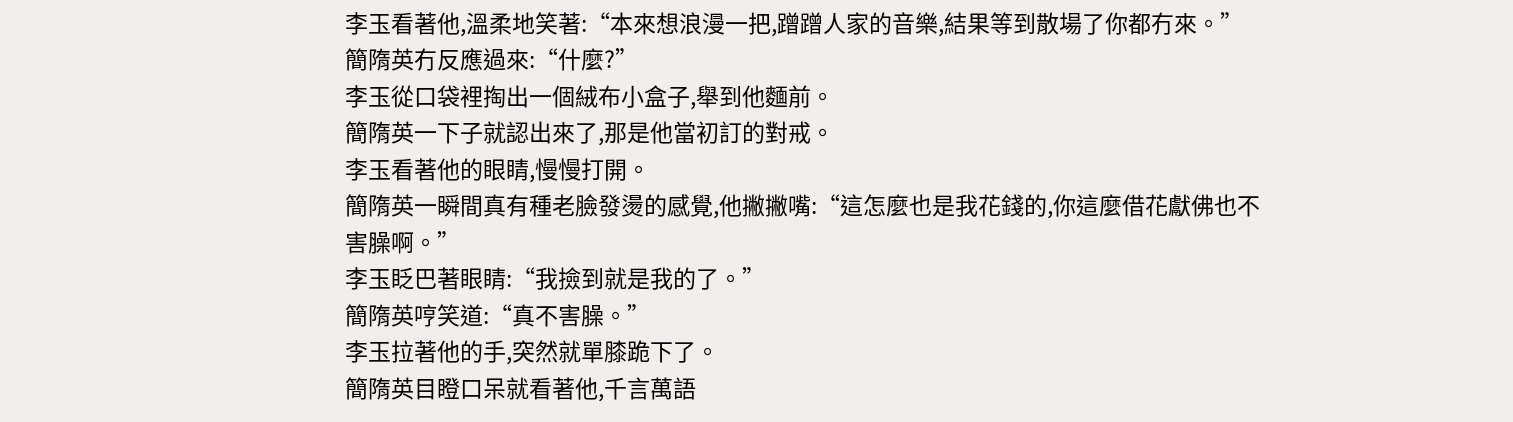李玉看著他,溫柔地笑著:“本來想浪漫一把,蹭蹭人家的音樂,結果等到散場了你都冇來。”
簡隋英冇反應過來:“什麼?”
李玉從口袋裡掏出一個絨布小盒子,舉到他麵前。
簡隋英一下子就認出來了,那是他當初訂的對戒。
李玉看著他的眼睛,慢慢打開。
簡隋英一瞬間真有種老臉發燙的感覺,他撇撇嘴:“這怎麼也是我花錢的,你這麼借花獻佛也不害臊啊。”
李玉眨巴著眼睛:“我撿到就是我的了。”
簡隋英哼笑道:“真不害臊。”
李玉拉著他的手,突然就單膝跪下了。
簡隋英目瞪口呆就看著他,千言萬語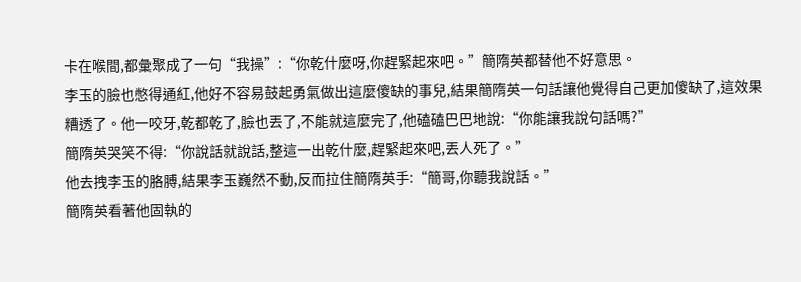卡在喉間,都彙聚成了一句“我操”:“你乾什麼呀,你趕緊起來吧。”簡隋英都替他不好意思。
李玉的臉也憋得通紅,他好不容易鼓起勇氣做出這麼傻缺的事兒,結果簡隋英一句話讓他覺得自己更加傻缺了,這效果糟透了。他一咬牙,乾都乾了,臉也丟了,不能就這麼完了,他磕磕巴巴地說:“你能讓我說句話嗎?”
簡隋英哭笑不得:“你說話就說話,整這一出乾什麼,趕緊起來吧,丟人死了。”
他去拽李玉的胳膊,結果李玉巍然不動,反而拉住簡隋英手:“簡哥,你聽我說話。”
簡隋英看著他固執的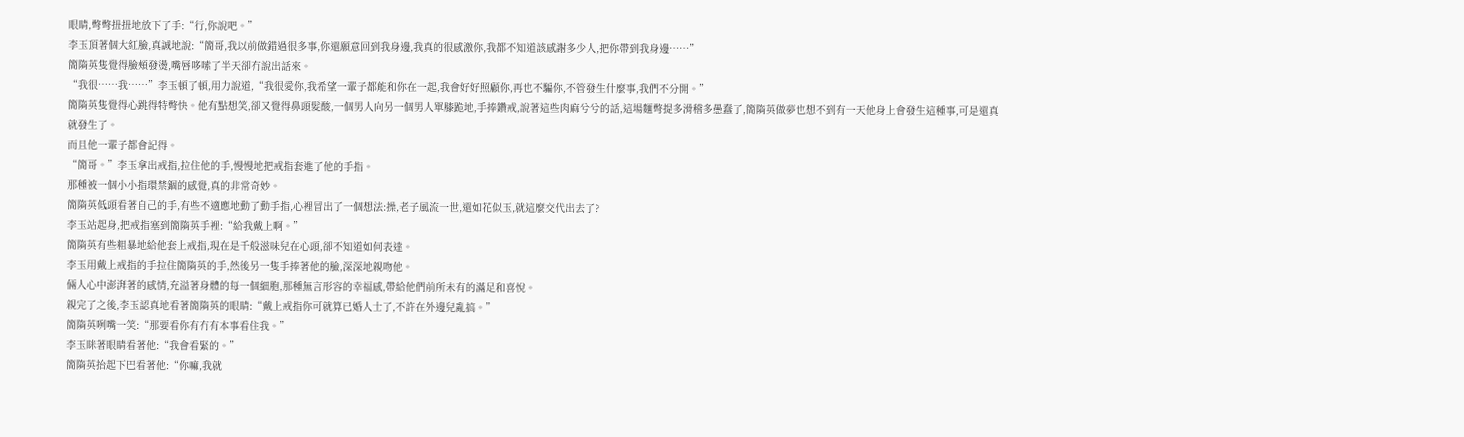眼睛,彆彆扭扭地放下了手:“行,你說吧。”
李玉頂著個大紅臉,真誠地說:“簡哥,我以前做錯過很多事,你還願意回到我身邊,我真的很感激你,我都不知道該感謝多少人,把你帶到我身邊……”
簡隋英隻覺得臉頰發燙,嘴唇哆嗦了半天卻冇說出話來。
“我很……我……”李玉頓了頓,用力說道,“我很愛你,我希望一輩子都能和你在一起,我會好好照顧你,再也不騙你,不管發生什麼事,我們不分開。”
簡隋英隻覺得心跳得特彆快。他有點想笑,卻又覺得鼻頭髮酸,一個男人向另一個男人單膝跪地,手捧鑽戒,說著這些肉麻兮兮的話,這場麵彆提多滑稽多愚蠢了,簡隋英做夢也想不到有一天他身上會發生這種事,可是還真就發生了。
而且他一輩子都會記得。
“簡哥。”李玉拿出戒指,拉住他的手,慢慢地把戒指套進了他的手指。
那種被一個小小指環禁錮的感覺,真的非常奇妙。
簡隋英低頭看著自己的手,有些不適應地動了動手指,心裡冒出了一個想法:操,老子風流一世,還如花似玉,就這麼交代出去了?
李玉站起身,把戒指塞到簡隋英手裡:“給我戴上啊。”
簡隋英有些粗暴地給他套上戒指,現在是千般滋味兒在心頭,卻不知道如何表達。
李玉用戴上戒指的手拉住簡隋英的手,然後另一隻手捧著他的臉,深深地親吻他。
倆人心中澎湃著的感情,充溢著身體的每一個細胞,那種無言形容的幸福感,帶給他們前所未有的滿足和喜悅。
親完了之後,李玉認真地看著簡隋英的眼睛:“戴上戒指你可就算已婚人士了,不許在外邊兒亂搞。”
簡隋英咧嘴一笑:“那要看你有冇有本事看住我。”
李玉眯著眼睛看著他:“我會看緊的。”
簡隋英抬起下巴看著他:“你嘛,我就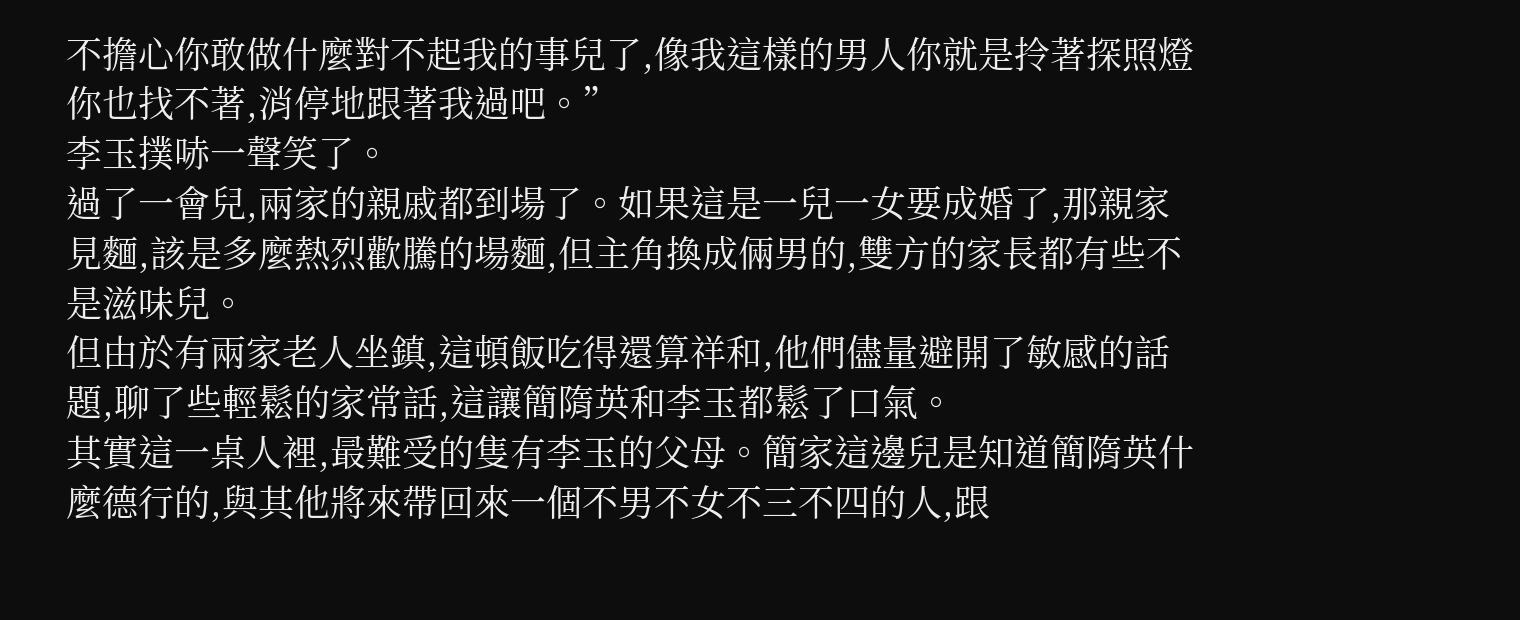不擔心你敢做什麼對不起我的事兒了,像我這樣的男人你就是拎著探照燈你也找不著,消停地跟著我過吧。”
李玉撲哧一聲笑了。
過了一會兒,兩家的親戚都到場了。如果這是一兒一女要成婚了,那親家見麵,該是多麼熱烈歡騰的場麵,但主角換成倆男的,雙方的家長都有些不是滋味兒。
但由於有兩家老人坐鎮,這頓飯吃得還算祥和,他們儘量避開了敏感的話題,聊了些輕鬆的家常話,這讓簡隋英和李玉都鬆了口氣。
其實這一桌人裡,最難受的隻有李玉的父母。簡家這邊兒是知道簡隋英什麼德行的,與其他將來帶回來一個不男不女不三不四的人,跟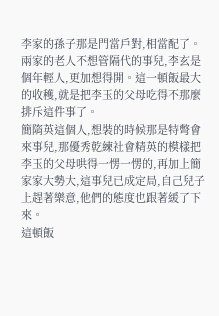李家的孫子那是門當戶對,相當配了。兩家的老人不想管隔代的事兒,李玄是個年輕人,更加想得開。這一頓飯最大的收穫,就是把李玉的父母吃得不那麼排斥這件事了。
簡隋英這個人,想裝的時候那是特彆會來事兒,那優秀乾練社會精英的模樣把李玉的父母哄得一愣一愣的,再加上簡家家大勢大,這事兒已成定局,自己兒子上趕著樂意,他們的態度也跟著緩了下來。
這頓飯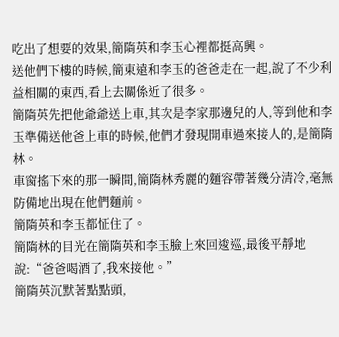吃出了想要的效果,簡隋英和李玉心裡都挺高興。
送他們下樓的時候,簡東遠和李玉的爸爸走在一起,說了不少利益相關的東西,看上去關係近了很多。
簡隋英先把他爺爺送上車,其次是李家那邊兒的人,等到他和李玉準備送他爸上車的時候,他們才發現開車過來接人的,是簡隋林。
車窗搖下來的那一瞬間,簡隋林秀麗的麵容帶著幾分清冷,毫無防備地出現在他們麵前。
簡隋英和李玉都怔住了。
簡隋林的目光在簡隋英和李玉臉上來回逡巡,最後平靜地說:“爸爸喝酒了,我來接他。”
簡隋英沉默著點點頭,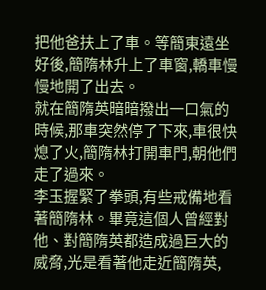把他爸扶上了車。等簡東遠坐好後,簡隋林升上了車窗,轎車慢慢地開了出去。
就在簡隋英暗暗撥出一口氣的時候,那車突然停了下來,車很快熄了火,簡隋林打開車門,朝他們走了過來。
李玉握緊了拳頭,有些戒備地看著簡隋林。畢竟這個人曾經對他、對簡隋英都造成過巨大的威脅,光是看著他走近簡隋英,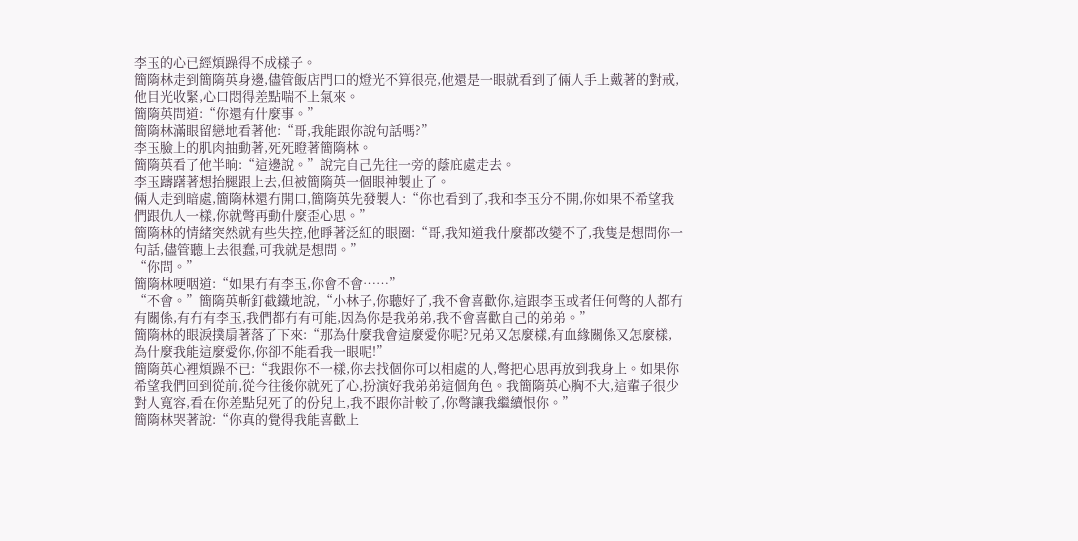李玉的心已經煩躁得不成樣子。
簡隋林走到簡隋英身邊,儘管飯店門口的燈光不算很亮,他還是一眼就看到了倆人手上戴著的對戒,他目光收緊,心口悶得差點喘不上氣來。
簡隋英問道:“你還有什麼事。”
簡隋林滿眼留戀地看著他:“哥,我能跟你說句話嗎?”
李玉臉上的肌肉抽動著,死死瞪著簡隋林。
簡隋英看了他半晌:“這邊說。”說完自己先往一旁的蔭庇處走去。
李玉躊躇著想抬腿跟上去,但被簡隋英一個眼神製止了。
倆人走到暗處,簡隋林還冇開口,簡隋英先發製人:“你也看到了,我和李玉分不開,你如果不希望我們跟仇人一樣,你就彆再動什麼歪心思。”
簡隋林的情緒突然就有些失控,他睜著泛紅的眼圈:“哥,我知道我什麼都改變不了,我隻是想問你一句話,儘管聽上去很蠢,可我就是想問。”
“你問。”
簡隋林哽咽道:“如果冇有李玉,你會不會……”
“不會。”簡隋英斬釘截鐵地說,“小林子,你聽好了,我不會喜歡你,這跟李玉或者任何彆的人都冇有關係,有冇有李玉,我們都冇有可能,因為你是我弟弟,我不會喜歡自己的弟弟。”
簡隋林的眼淚撲扇著落了下來:“那為什麼我會這麼愛你呢?兄弟又怎麼樣,有血緣關係又怎麼樣,為什麼我能這麼愛你,你卻不能看我一眼呢!”
簡隋英心裡煩躁不已:“我跟你不一樣,你去找個你可以相處的人,彆把心思再放到我身上。如果你希望我們回到從前,從今往後你就死了心,扮演好我弟弟這個角色。我簡隋英心胸不大,這輩子很少對人寬容,看在你差點兒死了的份兒上,我不跟你計較了,你彆讓我繼續恨你。”
簡隋林哭著說:“你真的覺得我能喜歡上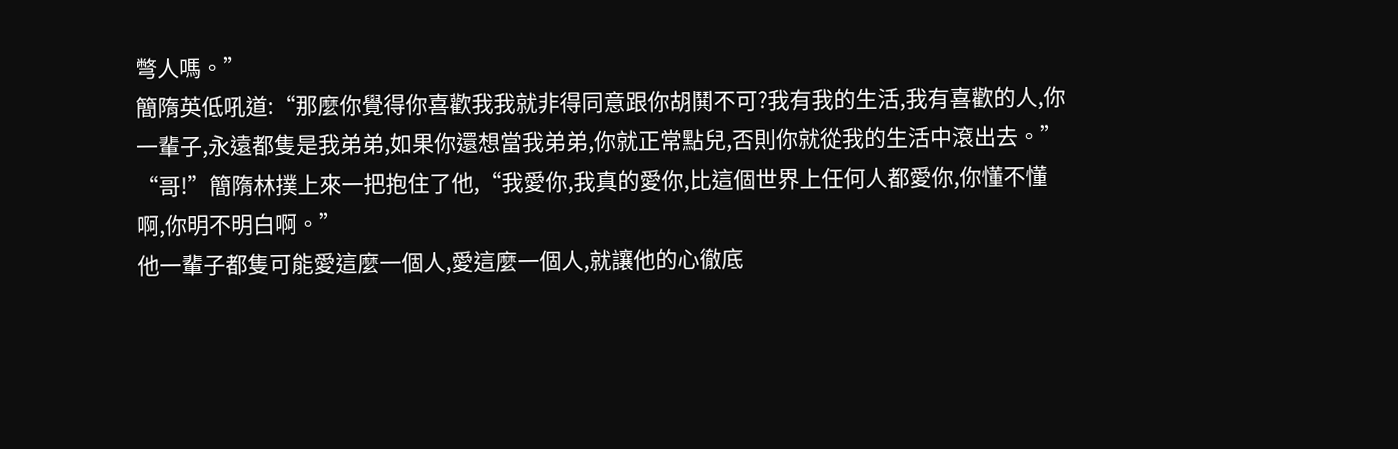彆人嗎。”
簡隋英低吼道:“那麼你覺得你喜歡我我就非得同意跟你胡鬨不可?我有我的生活,我有喜歡的人,你一輩子,永遠都隻是我弟弟,如果你還想當我弟弟,你就正常點兒,否則你就從我的生活中滾出去。”
“哥!”簡隋林撲上來一把抱住了他,“我愛你,我真的愛你,比這個世界上任何人都愛你,你懂不懂啊,你明不明白啊。”
他一輩子都隻可能愛這麼一個人,愛這麼一個人,就讓他的心徹底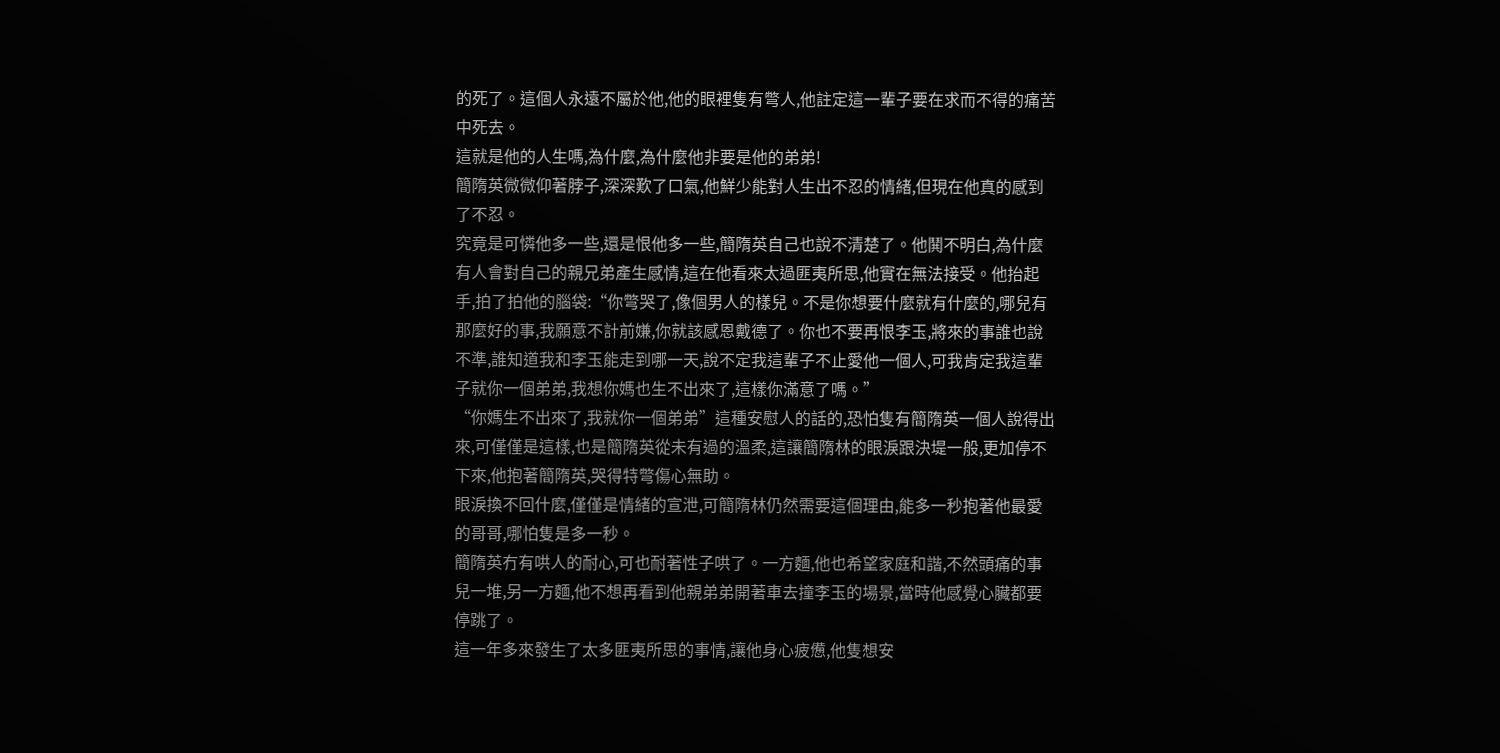的死了。這個人永遠不屬於他,他的眼裡隻有彆人,他註定這一輩子要在求而不得的痛苦中死去。
這就是他的人生嗎,為什麼,為什麼他非要是他的弟弟!
簡隋英微微仰著脖子,深深歎了口氣,他鮮少能對人生出不忍的情緒,但現在他真的感到了不忍。
究竟是可憐他多一些,還是恨他多一些,簡隋英自己也說不清楚了。他鬨不明白,為什麼有人會對自己的親兄弟產生感情,這在他看來太過匪夷所思,他實在無法接受。他抬起手,拍了拍他的腦袋:“你彆哭了,像個男人的樣兒。不是你想要什麼就有什麼的,哪兒有那麼好的事,我願意不計前嫌,你就該感恩戴德了。你也不要再恨李玉,將來的事誰也說不準,誰知道我和李玉能走到哪一天,說不定我這輩子不止愛他一個人,可我肯定我這輩子就你一個弟弟,我想你媽也生不出來了,這樣你滿意了嗎。”
“你媽生不出來了,我就你一個弟弟”這種安慰人的話的,恐怕隻有簡隋英一個人說得出來,可僅僅是這樣,也是簡隋英從未有過的溫柔,這讓簡隋林的眼淚跟決堤一般,更加停不下來,他抱著簡隋英,哭得特彆傷心無助。
眼淚換不回什麼,僅僅是情緒的宣泄,可簡隋林仍然需要這個理由,能多一秒抱著他最愛的哥哥,哪怕隻是多一秒。
簡隋英冇有哄人的耐心,可也耐著性子哄了。一方麵,他也希望家庭和諧,不然頭痛的事兒一堆,另一方麵,他不想再看到他親弟弟開著車去撞李玉的場景,當時他感覺心臟都要停跳了。
這一年多來發生了太多匪夷所思的事情,讓他身心疲憊,他隻想安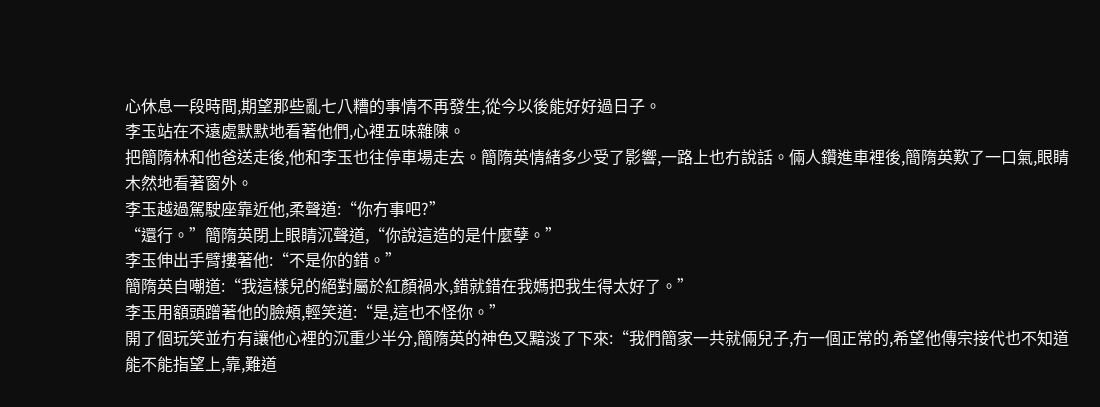心休息一段時間,期望那些亂七八糟的事情不再發生,從今以後能好好過日子。
李玉站在不遠處默默地看著他們,心裡五味雜陳。
把簡隋林和他爸送走後,他和李玉也往停車場走去。簡隋英情緒多少受了影響,一路上也冇說話。倆人鑽進車裡後,簡隋英歎了一口氣,眼睛木然地看著窗外。
李玉越過駕駛座靠近他,柔聲道:“你冇事吧?”
“還行。”簡隋英閉上眼睛沉聲道,“你說這造的是什麼孽。”
李玉伸出手臂摟著他:“不是你的錯。”
簡隋英自嘲道:“我這樣兒的絕對屬於紅顏禍水,錯就錯在我媽把我生得太好了。”
李玉用額頭蹭著他的臉頰,輕笑道:“是,這也不怪你。”
開了個玩笑並冇有讓他心裡的沉重少半分,簡隋英的神色又黯淡了下來:“我們簡家一共就倆兒子,冇一個正常的,希望他傳宗接代也不知道能不能指望上,靠,難道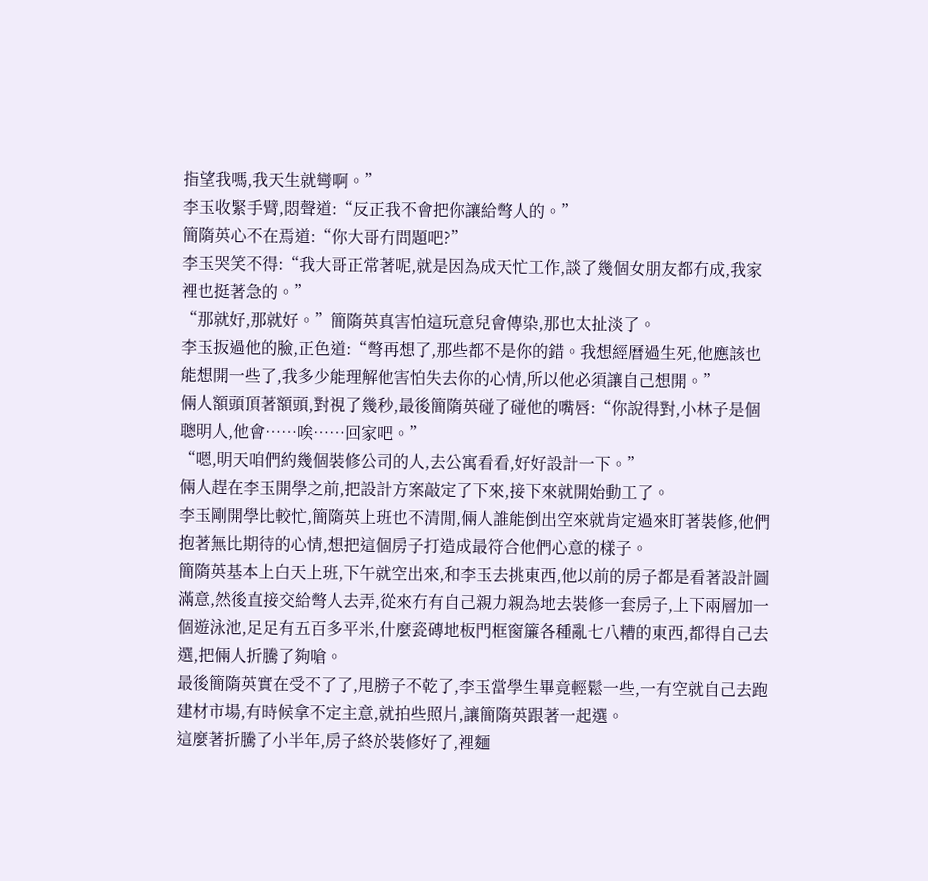指望我嗎,我天生就彎啊。”
李玉收緊手臂,悶聲道:“反正我不會把你讓給彆人的。”
簡隋英心不在焉道:“你大哥冇問題吧?”
李玉哭笑不得:“我大哥正常著呢,就是因為成天忙工作,談了幾個女朋友都冇成,我家裡也挺著急的。”
“那就好,那就好。”簡隋英真害怕這玩意兒會傳染,那也太扯淡了。
李玉扳過他的臉,正色道:“彆再想了,那些都不是你的錯。我想經曆過生死,他應該也能想開一些了,我多少能理解他害怕失去你的心情,所以他必須讓自己想開。”
倆人額頭頂著額頭,對視了幾秒,最後簡隋英碰了碰他的嘴唇:“你說得對,小林子是個聰明人,他會……唉……回家吧。”
“嗯,明天咱們約幾個裝修公司的人,去公寓看看,好好設計一下。”
倆人趕在李玉開學之前,把設計方案敲定了下來,接下來就開始動工了。
李玉剛開學比較忙,簡隋英上班也不清閒,倆人誰能倒出空來就肯定過來盯著裝修,他們抱著無比期待的心情,想把這個房子打造成最符合他們心意的樣子。
簡隋英基本上白天上班,下午就空出來,和李玉去挑東西,他以前的房子都是看著設計圖滿意,然後直接交給彆人去弄,從來冇有自己親力親為地去裝修一套房子,上下兩層加一個遊泳池,足足有五百多平米,什麼瓷磚地板門框窗簾各種亂七八糟的東西,都得自己去選,把倆人折騰了夠嗆。
最後簡隋英實在受不了了,甩膀子不乾了,李玉當學生畢竟輕鬆一些,一有空就自己去跑建材市場,有時候拿不定主意,就拍些照片,讓簡隋英跟著一起選。
這麼著折騰了小半年,房子終於裝修好了,裡麵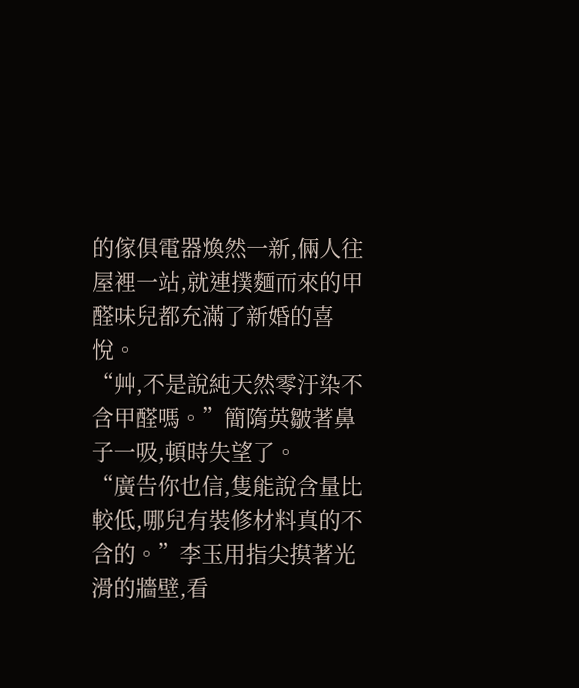的傢俱電器煥然一新,倆人往屋裡一站,就連撲麵而來的甲醛味兒都充滿了新婚的喜悅。
“艸,不是說純天然零汙染不含甲醛嗎。”簡隋英皺著鼻子一吸,頓時失望了。
“廣告你也信,隻能說含量比較低,哪兒有裝修材料真的不含的。”李玉用指尖摸著光滑的牆壁,看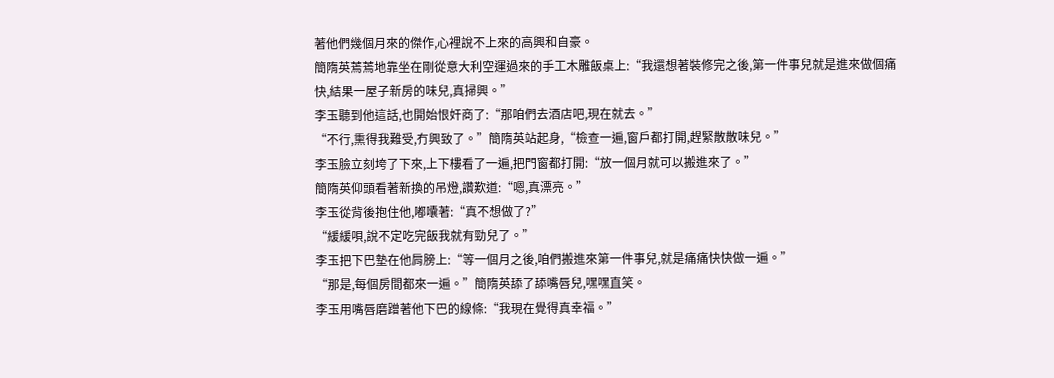著他們幾個月來的傑作,心裡說不上來的高興和自豪。
簡隋英蔫蔫地靠坐在剛從意大利空運過來的手工木雕飯桌上:“我還想著裝修完之後,第一件事兒就是進來做個痛快,結果一屋子新房的味兒,真掃興。”
李玉聽到他這話,也開始恨奸商了:“那咱們去酒店吧,現在就去。”
“不行,熏得我難受,冇興致了。”簡隋英站起身,“檢查一遍,窗戶都打開,趕緊散散味兒。”
李玉臉立刻垮了下來,上下樓看了一遍,把門窗都打開:“放一個月就可以搬進來了。”
簡隋英仰頭看著新換的吊燈,讚歎道:“嗯,真漂亮。”
李玉從背後抱住他,嘟囔著:“真不想做了?”
“緩緩唄,說不定吃完飯我就有勁兒了。”
李玉把下巴墊在他肩膀上:“等一個月之後,咱們搬進來第一件事兒,就是痛痛快快做一遍。”
“那是,每個房間都來一遍。”簡隋英舔了舔嘴唇兒,嘿嘿直笑。
李玉用嘴唇磨蹭著他下巴的線條:“我現在覺得真幸福。”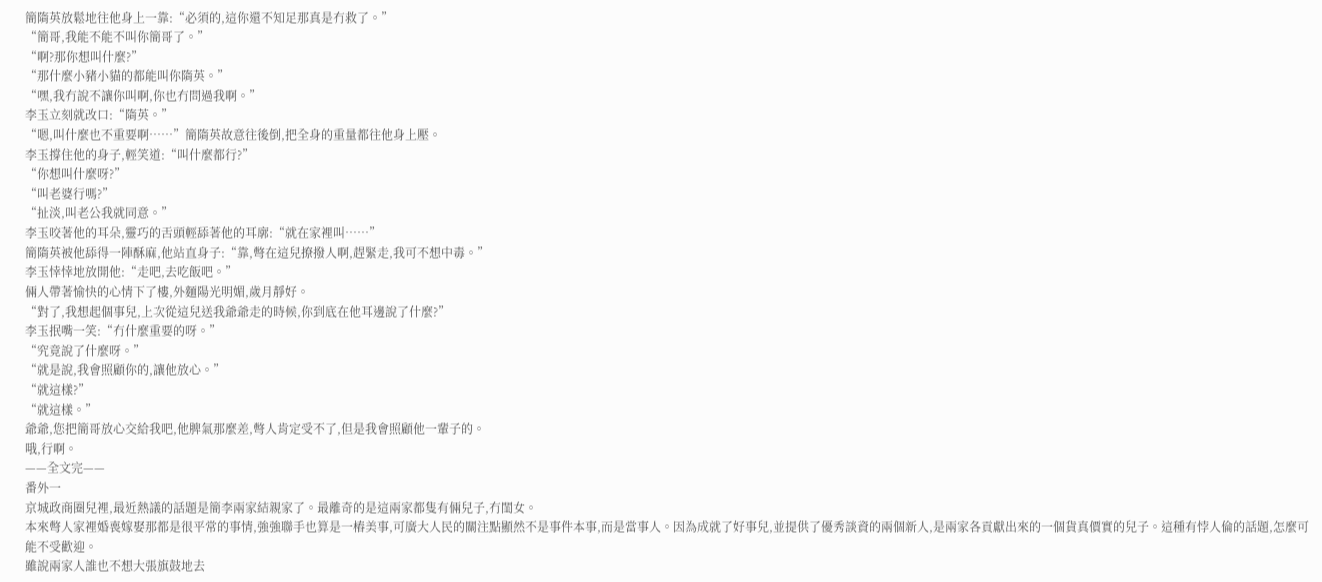簡隋英放鬆地往他身上一靠:“必須的,這你還不知足那真是冇救了。”
“簡哥,我能不能不叫你簡哥了。”
“啊?那你想叫什麼?”
“那什麼小豬小貓的都能叫你隋英。”
“嘿,我冇說不讓你叫啊,你也冇問過我啊。”
李玉立刻就改口:“隋英。”
“嗯,叫什麼也不重要啊……”簡隋英故意往後倒,把全身的重量都往他身上壓。
李玉撐住他的身子,輕笑道:“叫什麼都行?”
“你想叫什麼呀?”
“叫老婆行嗎?”
“扯淡,叫老公我就同意。”
李玉咬著他的耳朵,靈巧的舌頭輕舔著他的耳廓:“就在家裡叫……”
簡隋英被他舔得一陣酥麻,他站直身子:“靠,彆在這兒撩撥人啊,趕緊走,我可不想中毒。”
李玉悻悻地放開他:“走吧,去吃飯吧。”
倆人帶著愉快的心情下了樓,外麵陽光明媚,歲月靜好。
“對了,我想起個事兒,上次從這兒送我爺爺走的時候,你到底在他耳邊說了什麼?”
李玉抿嘴一笑:“冇什麼重要的呀。”
“究竟說了什麼呀。”
“就是說,我會照顧你的,讓他放心。”
“就這樣?”
“就這樣。”
爺爺,您把簡哥放心交給我吧,他脾氣那麼差,彆人肯定受不了,但是我會照顧他一輩子的。
哦,行啊。
——全文完——
番外一
京城政商圈兒裡,最近熱議的話題是簡李兩家結親家了。最離奇的是這兩家都隻有倆兒子,冇閨女。
本來彆人家裡婚喪嫁娶那都是很平常的事情,強強聯手也算是一樁美事,可廣大人民的關注點顯然不是事件本事,而是當事人。因為成就了好事兒,並提供了優秀談資的兩個新人,是兩家各貢獻出來的一個貨真價實的兒子。這種有悖人倫的話題,怎麼可能不受歡迎。
雖說兩家人誰也不想大張旗鼓地去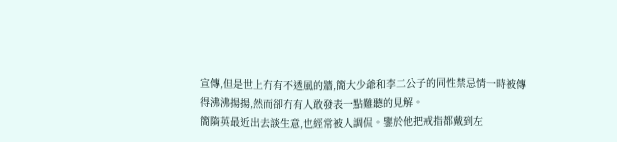宣傳,但是世上冇有不透風的牆,簡大少爺和李二公子的同性禁忌情一時被傳得沸沸揚揚,然而卻冇有人敢發表一點難聽的見解。
簡隋英最近出去談生意,也經常被人調侃。鑒於他把戒指都戴到左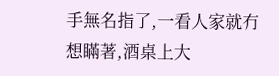手無名指了,一看人家就冇想瞞著,酒桌上大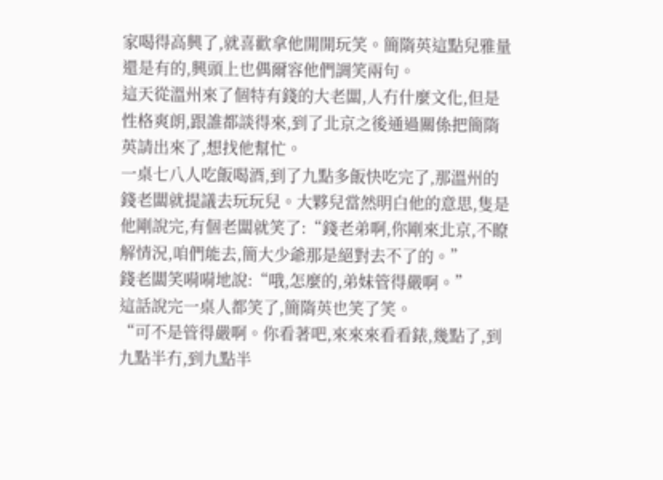家喝得高興了,就喜歡拿他開開玩笑。簡隋英這點兒雅量還是有的,興頭上也偶爾容他們調笑兩句。
這天從溫州來了個特有錢的大老闆,人冇什麼文化,但是性格爽朗,跟誰都談得來,到了北京之後通過關係把簡隋英請出來了,想找他幫忙。
一桌七八人吃飯喝酒,到了九點多飯快吃完了,那溫州的錢老闆就提議去玩玩兒。大夥兒當然明白他的意思,隻是他剛說完,有個老闆就笑了:“錢老弟啊,你剛來北京,不瞭解情況,咱們能去,簡大少爺那是絕對去不了的。”
錢老闆笑嗬嗬地說:“哦,怎麼的,弟妹管得嚴啊。”
這話說完一桌人都笑了,簡隋英也笑了笑。
“可不是管得嚴啊。你看著吧,來來來看看錶,幾點了,到九點半冇,到九點半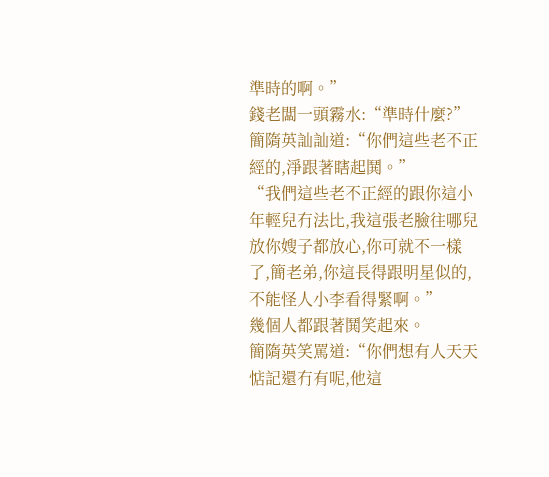準時的啊。”
錢老闆一頭霧水:“準時什麼?”
簡隋英訕訕道:“你們這些老不正經的,淨跟著瞎起鬨。”
“我們這些老不正經的跟你這小年輕兒冇法比,我這張老臉往哪兒放你嫂子都放心,你可就不一樣了,簡老弟,你這長得跟明星似的,不能怪人小李看得緊啊。”
幾個人都跟著鬨笑起來。
簡隋英笑罵道:“你們想有人天天惦記還冇有呢,他這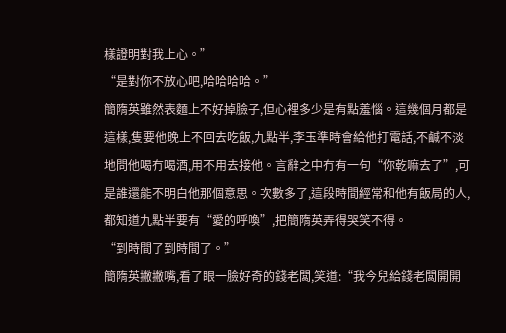樣證明對我上心。”
“是對你不放心吧,哈哈哈哈。”
簡隋英雖然表麵上不好掉臉子,但心裡多少是有點羞惱。這幾個月都是這樣,隻要他晚上不回去吃飯,九點半,李玉準時會給他打電話,不鹹不淡地問他喝冇喝酒,用不用去接他。言辭之中冇有一句“你乾嘛去了”,可是誰還能不明白他那個意思。次數多了,這段時間經常和他有飯局的人,都知道九點半要有“愛的呼喚”,把簡隋英弄得哭笑不得。
“到時間了到時間了。”
簡隋英撇撇嘴,看了眼一臉好奇的錢老闆,笑道:“我今兒給錢老闆開開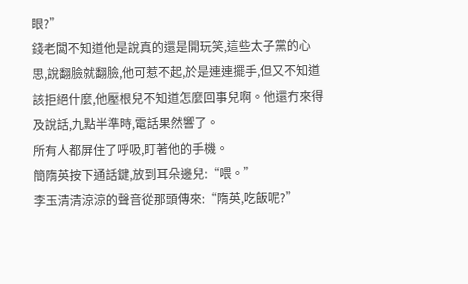眼?”
錢老闆不知道他是說真的還是開玩笑,這些太子黨的心思,說翻臉就翻臉,他可惹不起,於是連連擺手,但又不知道該拒絕什麼,他壓根兒不知道怎麼回事兒啊。他還冇來得及說話,九點半準時,電話果然響了。
所有人都屏住了呼吸,盯著他的手機。
簡隋英按下通話鍵,放到耳朵邊兒:“喂。”
李玉清清涼涼的聲音從那頭傳來:“隋英,吃飯呢?”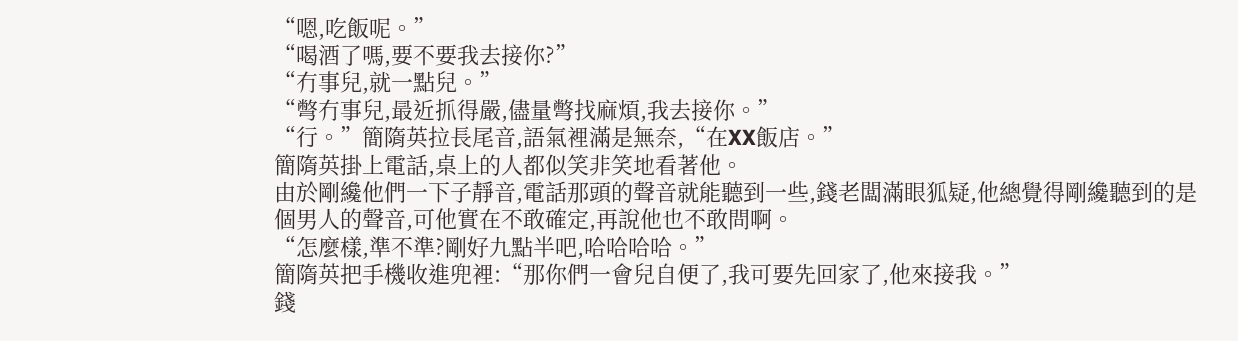“嗯,吃飯呢。”
“喝酒了嗎,要不要我去接你?”
“冇事兒,就一點兒。”
“彆冇事兒,最近抓得嚴,儘量彆找麻煩,我去接你。”
“行。”簡隋英拉長尾音,語氣裡滿是無奈,“在XX飯店。”
簡隋英掛上電話,桌上的人都似笑非笑地看著他。
由於剛纔他們一下子靜音,電話那頭的聲音就能聽到一些,錢老闆滿眼狐疑,他總覺得剛纔聽到的是個男人的聲音,可他實在不敢確定,再說他也不敢問啊。
“怎麼樣,準不準?剛好九點半吧,哈哈哈哈。”
簡隋英把手機收進兜裡:“那你們一會兒自便了,我可要先回家了,他來接我。”
錢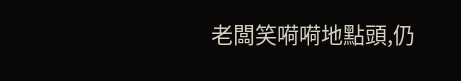老闆笑嗬嗬地點頭,仍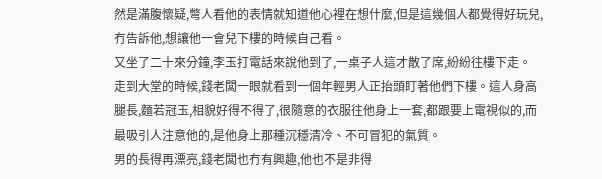然是滿腹懷疑,彆人看他的表情就知道他心裡在想什麼,但是這幾個人都覺得好玩兒,冇告訴他,想讓他一會兒下樓的時候自己看。
又坐了二十來分鐘,李玉打電話來說他到了,一桌子人這才散了席,紛紛往樓下走。
走到大堂的時候,錢老闆一眼就看到一個年輕男人正抬頭盯著他們下樓。這人身高腿長,麵若冠玉,相貌好得不得了,很隨意的衣服往他身上一套,都跟要上電視似的,而最吸引人注意他的,是他身上那種沉穩清冷、不可冒犯的氣質。
男的長得再漂亮,錢老闆也冇有興趣,他也不是非得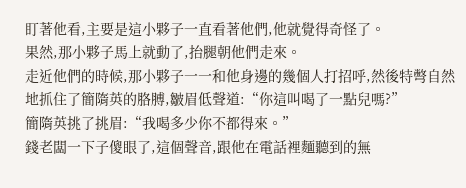盯著他看,主要是這小夥子一直看著他們,他就覺得奇怪了。
果然,那小夥子馬上就動了,抬腿朝他們走來。
走近他們的時候,那小夥子一一和他身邊的幾個人打招呼,然後特彆自然地抓住了簡隋英的胳膊,皺眉低聲道:“你這叫喝了一點兒嗎?”
簡隋英挑了挑眉:“我喝多少你不都得來。”
錢老闆一下子傻眼了,這個聲音,跟他在電話裡麵聽到的無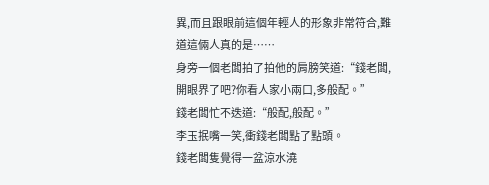異,而且跟眼前這個年輕人的形象非常符合,難道這倆人真的是……
身旁一個老闆拍了拍他的肩膀笑道:“錢老闆,開眼界了吧?你看人家小兩口,多般配。”
錢老闆忙不迭道:“般配,般配。”
李玉抿嘴一笑,衝錢老闆點了點頭。
錢老闆隻覺得一盆涼水澆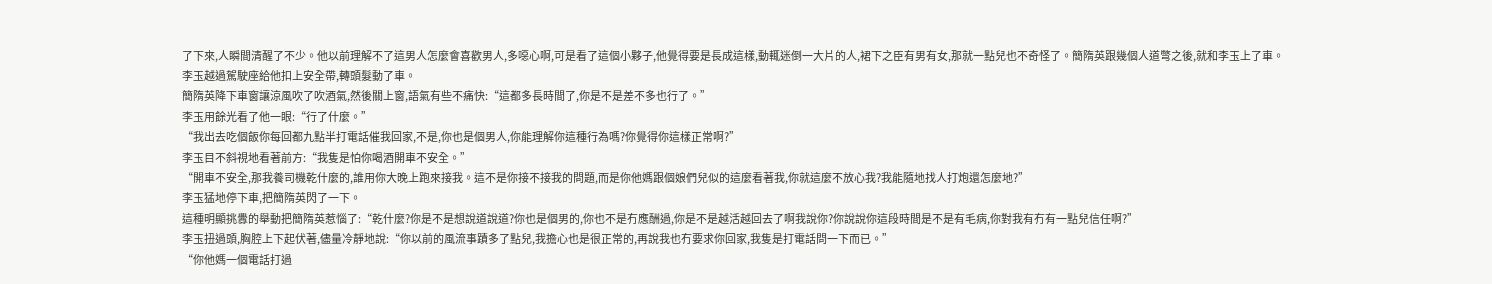了下來,人瞬間清醒了不少。他以前理解不了這男人怎麼會喜歡男人,多噁心啊,可是看了這個小夥子,他覺得要是長成這樣,動輒迷倒一大片的人,裙下之臣有男有女,那就一點兒也不奇怪了。簡隋英跟幾個人道彆之後,就和李玉上了車。李玉越過駕駛座給他扣上安全帶,轉頭髮動了車。
簡隋英降下車窗讓涼風吹了吹酒氣,然後關上窗,語氣有些不痛快:“這都多長時間了,你是不是差不多也行了。”
李玉用餘光看了他一眼:“行了什麼。”
“我出去吃個飯你每回都九點半打電話催我回家,不是,你也是個男人,你能理解你這種行為嗎?你覺得你這樣正常啊?”
李玉目不斜視地看著前方:“我隻是怕你喝酒開車不安全。”
“開車不安全,那我養司機乾什麼的,誰用你大晚上跑來接我。這不是你接不接我的問題,而是你他媽跟個娘們兒似的這麼看著我,你就這麼不放心我?我能隨地找人打炮還怎麼地?”
李玉猛地停下車,把簡隋英閃了一下。
這種明顯挑釁的舉動把簡隋英惹惱了:“乾什麼?你是不是想說道說道?你也是個男的,你也不是冇應酬過,你是不是越活越回去了啊我說你?你說說你這段時間是不是有毛病,你對我有冇有一點兒信任啊?”
李玉扭過頭,胸腔上下起伏著,儘量冷靜地說:“你以前的風流事蹟多了點兒,我擔心也是很正常的,再說我也冇要求你回家,我隻是打電話問一下而已。”
“你他媽一個電話打過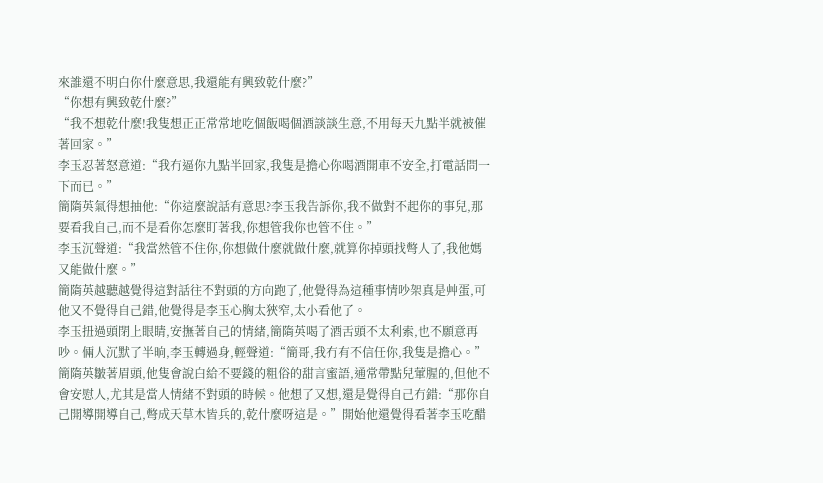來誰還不明白你什麼意思,我還能有興致乾什麼?”
“你想有興致乾什麼?”
“我不想乾什麼!我隻想正正常常地吃個飯喝個酒談談生意,不用每天九點半就被催著回家。”
李玉忍著怒意道:“我冇逼你九點半回家,我隻是擔心你喝酒開車不安全,打電話問一下而已。”
簡隋英氣得想抽他:“你這麼說話有意思?李玉我告訴你,我不做對不起你的事兒,那要看我自己,而不是看你怎麼盯著我,你想管我你也管不住。”
李玉沉聲道:“我當然管不住你,你想做什麼就做什麼,就算你掉頭找彆人了,我他媽又能做什麼。”
簡隋英越聽越覺得這對話往不對頭的方向跑了,他覺得為這種事情吵架真是艸蛋,可他又不覺得自己錯,他覺得是李玉心胸太狹窄,太小看他了。
李玉扭過頭閉上眼睛,安撫著自己的情緒,簡隋英喝了酒舌頭不太利索,也不願意再吵。倆人沉默了半晌,李玉轉過身,輕聲道:“簡哥,我冇有不信任你,我隻是擔心。”
簡隋英皺著眉頭,他隻會說白給不要錢的粗俗的甜言蜜語,通常帶點兒葷腥的,但他不會安慰人,尤其是當人情緒不對頭的時候。他想了又想,還是覺得自己冇錯:“那你自己開導開導自己,彆成天草木皆兵的,乾什麼呀這是。”開始他還覺得看著李玉吃醋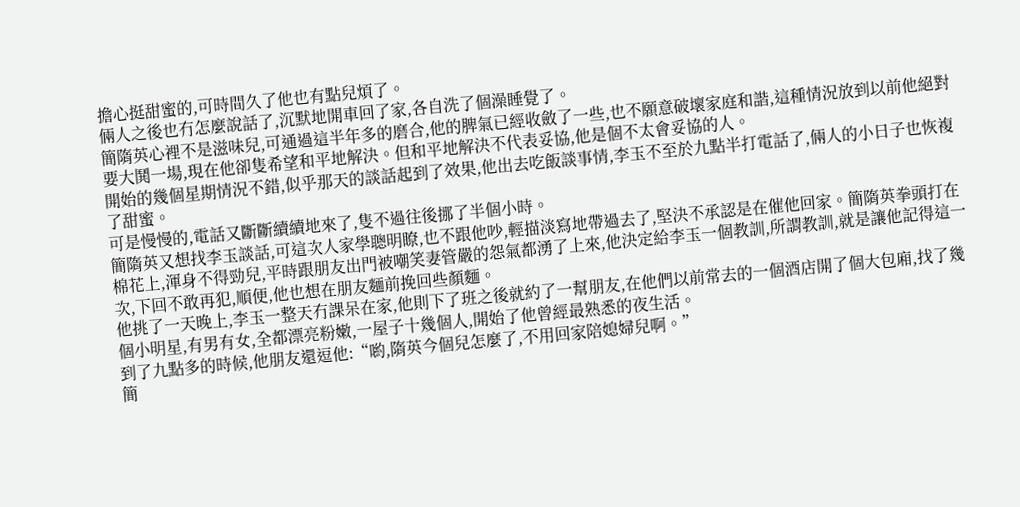擔心挺甜蜜的,可時間久了他也有點兒煩了。
倆人之後也冇怎麼說話了,沉默地開車回了家,各自洗了個澡睡覺了。
簡隋英心裡不是滋味兒,可通過這半年多的磨合,他的脾氣已經收斂了一些,也不願意破壞家庭和諧,這種情況放到以前他絕對要大鬨一場,現在他卻隻希望和平地解決。但和平地解決不代表妥協,他是個不太會妥協的人。
開始的幾個星期情況不錯,似乎那天的談話起到了效果,他出去吃飯談事情,李玉不至於九點半打電話了,倆人的小日子也恢複了甜蜜。
可是慢慢的,電話又斷斷續續地來了,隻不過往後挪了半個小時。
簡隋英又想找李玉談話,可這次人家學聰明瞭,也不跟他吵,輕描淡寫地帶過去了,堅決不承認是在催他回家。簡隋英拳頭打在棉花上,渾身不得勁兒,平時跟朋友出門被嘲笑妻管嚴的怨氣都湧了上來,他決定給李玉一個教訓,所謂教訓,就是讓他記得這一次,下回不敢再犯,順便,他也想在朋友麵前挽回些顏麵。
他挑了一天晚上,李玉一整天冇課呆在家,他則下了班之後就約了一幫朋友,在他們以前常去的一個酒店開了個大包廂,找了幾個小明星,有男有女,全都漂亮粉嫩,一屋子十幾個人,開始了他曾經最熟悉的夜生活。
到了九點多的時候,他朋友還逗他:“喲,隋英今個兒怎麼了,不用回家陪媳婦兒啊。”
簡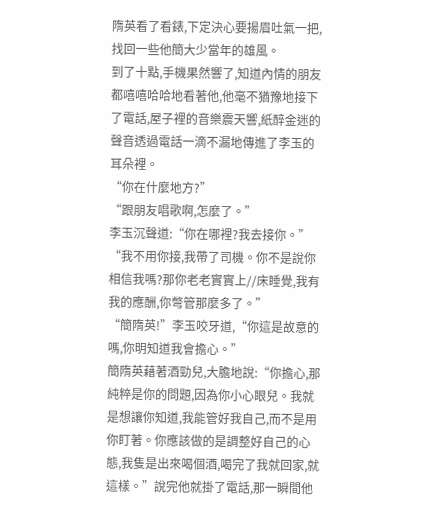隋英看了看錶,下定決心要揚眉吐氣一把,找回一些他簡大少當年的雄風。
到了十點,手機果然響了,知道內情的朋友都嘻嘻哈哈地看著他,他毫不猶豫地接下了電話,屋子裡的音樂震天響,紙醉金迷的聲音透過電話一滴不漏地傳進了李玉的耳朵裡。
“你在什麼地方?”
“跟朋友唱歌啊,怎麼了。”
李玉沉聲道:“你在哪裡?我去接你。”
“我不用你接,我帶了司機。你不是說你相信我嗎?那你老老實實上//床睡覺,我有我的應酬,你彆管那麼多了。”
“簡隋英!”李玉咬牙道,“你這是故意的嗎,你明知道我會擔心。”
簡隋英藉著酒勁兒,大膽地說:“你擔心,那純粹是你的問題,因為你小心眼兒。我就是想讓你知道,我能管好我自己,而不是用你盯著。你應該做的是調整好自己的心態,我隻是出來喝個酒,喝完了我就回家,就這樣。”說完他就掛了電話,那一瞬間他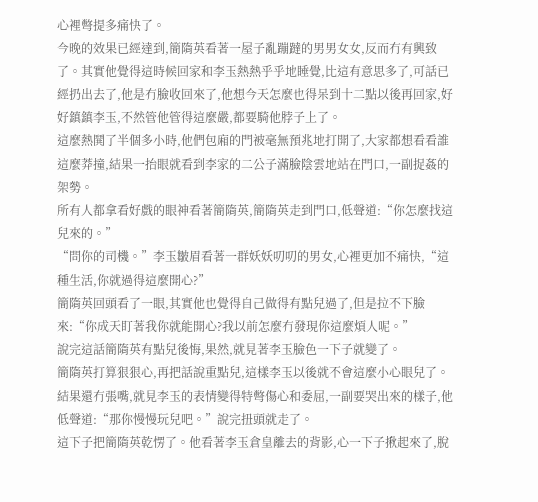心裡彆提多痛快了。
今晚的效果已經達到,簡隋英看著一屋子亂蹦躂的男男女女,反而冇有興致了。其實他覺得這時候回家和李玉熱熱乎乎地睡覺,比這有意思多了,可話已經扔出去了,他是冇臉收回來了,他想今天怎麼也得呆到十二點以後再回家,好好鎮鎮李玉,不然管他管得這麼嚴,都要騎他脖子上了。
這麼熱鬨了半個多小時,他們包廂的門被毫無預兆地打開了,大家都想看看誰這麼莽撞,結果一抬眼就看到李家的二公子滿臉陰雲地站在門口,一副捉姦的架勢。
所有人都拿看好戲的眼神看著簡隋英,簡隋英走到門口,低聲道:“你怎麼找這兒來的。”
“問你的司機。”李玉皺眉看著一群妖妖叨叨的男女,心裡更加不痛快,“這種生活,你就過得這麼開心?”
簡隋英回頭看了一眼,其實他也覺得自己做得有點兒過了,但是拉不下臉來:“你成天盯著我你就能開心?我以前怎麼冇發現你這麼煩人呢。”
說完這話簡隋英有點兒後悔,果然,就見著李玉臉色一下子就變了。
簡隋英打算狠狠心,再把話說重點兒,這樣李玉以後就不會這麼小心眼兒了。結果還冇張嘴,就見李玉的表情變得特彆傷心和委屈,一副要哭出來的樣子,他低聲道:“那你慢慢玩兒吧。”說完扭頭就走了。
這下子把簡隋英乾愣了。他看著李玉倉皇離去的背影,心一下子揪起來了,脫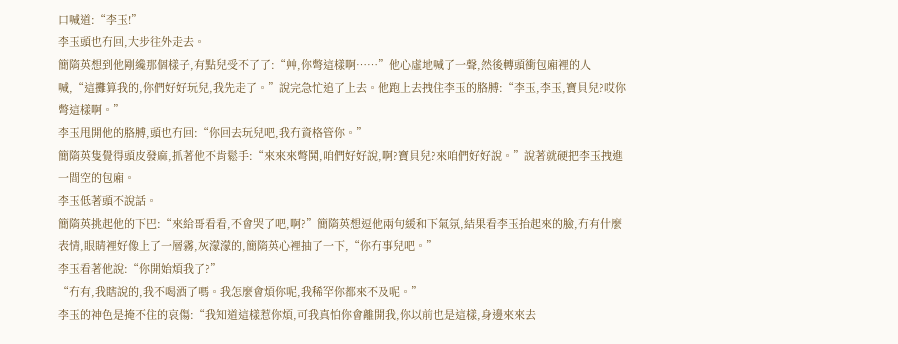口喊道:“李玉!”
李玉頭也冇回,大步往外走去。
簡隋英想到他剛纔那個樣子,有點兒受不了了:“艸,你彆這樣啊……”他心虛地喊了一聲,然後轉頭衝包廂裡的人喊,“這攤算我的,你們好好玩兒,我先走了。”說完急忙追了上去。他跑上去拽住李玉的胳膊:“李玉,李玉,寶貝兒?哎你彆這樣啊。”
李玉甩開他的胳膊,頭也冇回:“你回去玩兒吧,我冇資格管你。”
簡隋英隻覺得頭皮發麻,抓著他不肯鬆手:“來來來彆鬨,咱們好好說,啊?寶貝兒?來咱們好好說。”說著就硬把李玉拽進一間空的包廂。
李玉低著頭不說話。
簡隋英挑起他的下巴:“來給哥看看,不會哭了吧,啊?”簡隋英想逗他兩句緩和下氣氛,結果看李玉抬起來的臉,冇有什麼表情,眼睛裡好像上了一層霧,灰濛濛的,簡隋英心裡抽了一下,“你冇事兒吧。”
李玉看著他說:“你開始煩我了?”
“冇有,我瞎說的,我不喝酒了嗎。我怎麼會煩你呢,我稀罕你都來不及呢。”
李玉的神色是掩不住的哀傷:“我知道這樣惹你煩,可我真怕你會離開我,你以前也是這樣,身邊來來去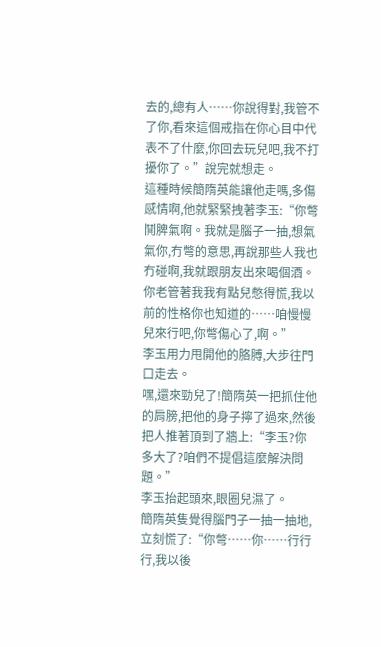去的,總有人……你說得對,我管不了你,看來這個戒指在你心目中代表不了什麼,你回去玩兒吧,我不打擾你了。”說完就想走。
這種時候簡隋英能讓他走嗎,多傷感情啊,他就緊緊拽著李玉:“你彆鬨脾氣啊。我就是腦子一抽,想氣氣你,冇彆的意思,再說那些人我也冇碰啊,我就跟朋友出來喝個酒。你老管著我我有點兒憋得慌,我以前的性格你也知道的……咱慢慢兒來行吧,你彆傷心了,啊。”
李玉用力甩開他的胳膊,大步往門口走去。
嘿,還來勁兒了!簡隋英一把抓住他的肩膀,把他的身子擰了過來,然後把人推著頂到了牆上:“李玉?你多大了?咱們不提倡這麼解決問題。”
李玉抬起頭來,眼圈兒濕了。
簡隋英隻覺得腦門子一抽一抽地,立刻慌了:“你彆……你……行行行,我以後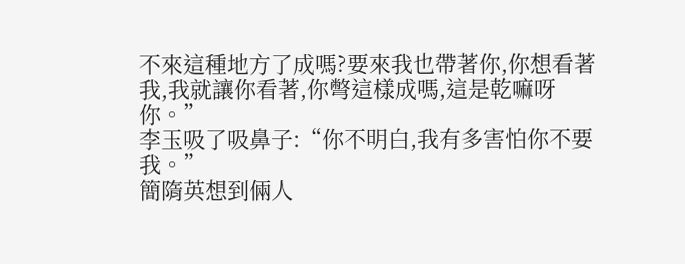不來這種地方了成嗎?要來我也帶著你,你想看著我,我就讓你看著,你彆這樣成嗎,這是乾嘛呀你。”
李玉吸了吸鼻子:“你不明白,我有多害怕你不要我。”
簡隋英想到倆人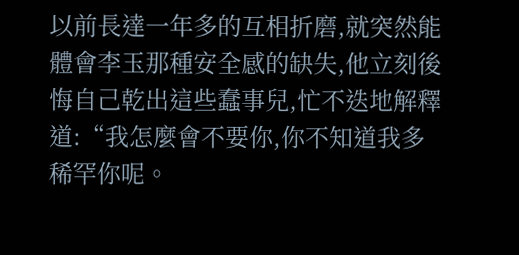以前長達一年多的互相折磨,就突然能體會李玉那種安全感的缺失,他立刻後悔自己乾出這些蠢事兒,忙不迭地解釋道:“我怎麼會不要你,你不知道我多稀罕你呢。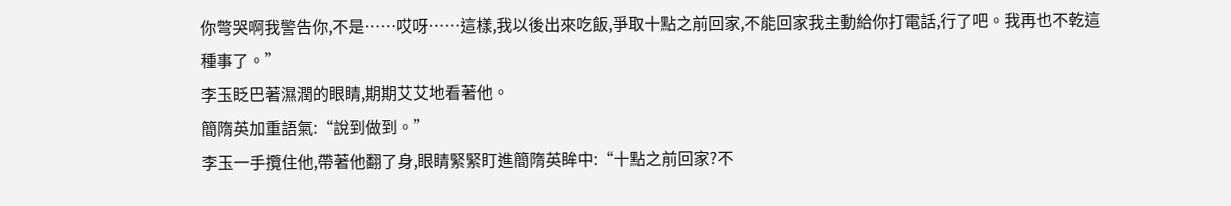你彆哭啊我警告你,不是……哎呀……這樣,我以後出來吃飯,爭取十點之前回家,不能回家我主動給你打電話,行了吧。我再也不乾這種事了。”
李玉眨巴著濕潤的眼睛,期期艾艾地看著他。
簡隋英加重語氣:“說到做到。”
李玉一手攬住他,帶著他翻了身,眼睛緊緊盯進簡隋英眸中:“十點之前回家?不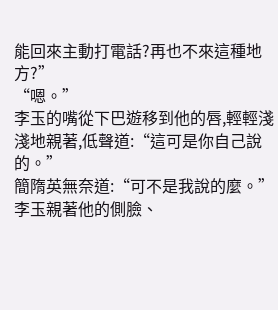能回來主動打電話?再也不來這種地方?”
“嗯。”
李玉的嘴從下巴遊移到他的唇,輕輕淺淺地親著,低聲道:“這可是你自己說的。”
簡隋英無奈道:“可不是我說的麼。”
李玉親著他的側臉、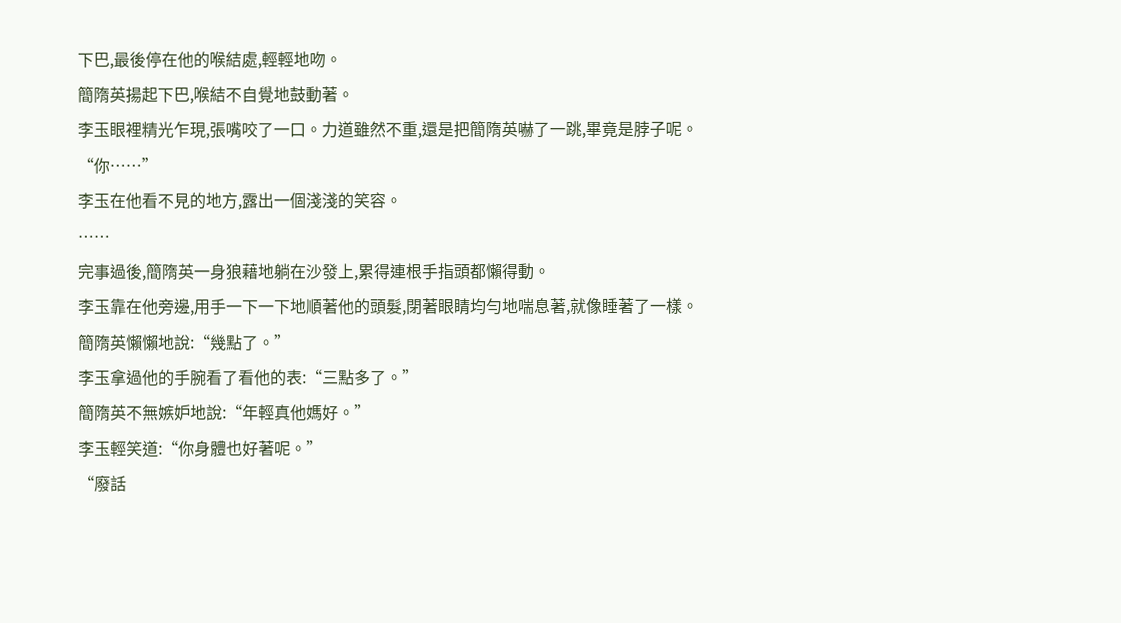下巴,最後停在他的喉結處,輕輕地吻。
簡隋英揚起下巴,喉結不自覺地鼓動著。
李玉眼裡精光乍現,張嘴咬了一口。力道雖然不重,還是把簡隋英嚇了一跳,畢竟是脖子呢。
“你……”
李玉在他看不見的地方,露出一個淺淺的笑容。
……
完事過後,簡隋英一身狼藉地躺在沙發上,累得連根手指頭都懶得動。
李玉靠在他旁邊,用手一下一下地順著他的頭髮,閉著眼睛均勻地喘息著,就像睡著了一樣。
簡隋英懶懶地說:“幾點了。”
李玉拿過他的手腕看了看他的表:“三點多了。”
簡隋英不無嫉妒地說:“年輕真他媽好。”
李玉輕笑道:“你身體也好著呢。”
“廢話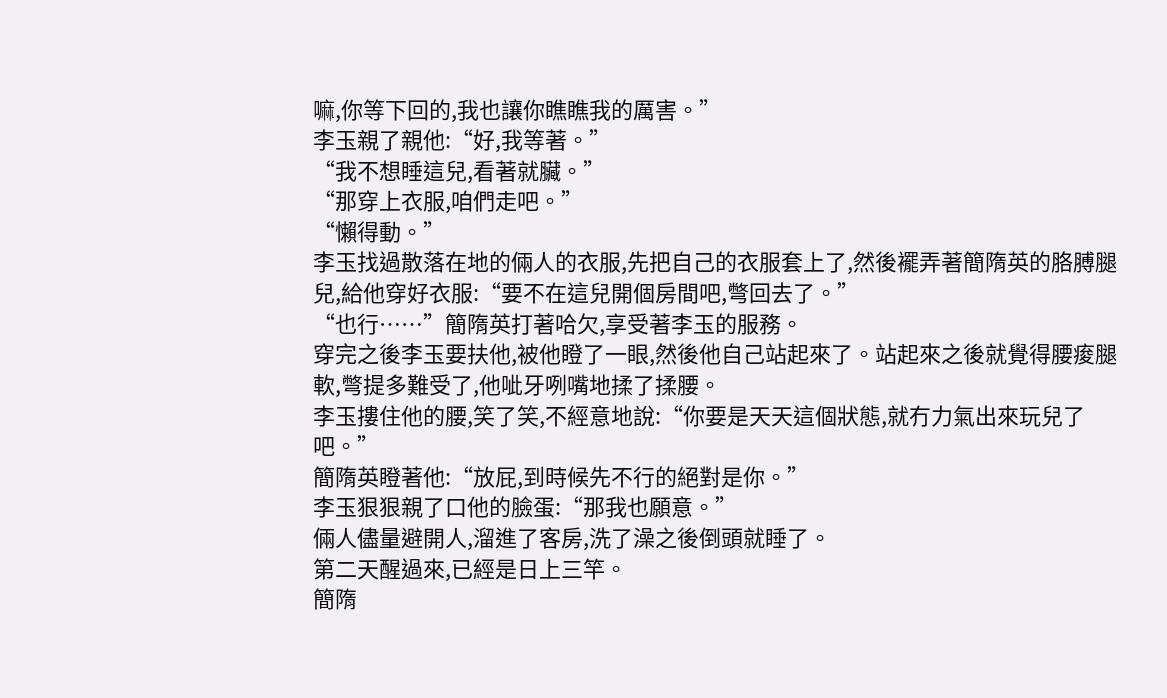嘛,你等下回的,我也讓你瞧瞧我的厲害。”
李玉親了親他:“好,我等著。”
“我不想睡這兒,看著就臟。”
“那穿上衣服,咱們走吧。”
“懶得動。”
李玉找過散落在地的倆人的衣服,先把自己的衣服套上了,然後襬弄著簡隋英的胳膊腿兒,給他穿好衣服:“要不在這兒開個房間吧,彆回去了。”
“也行……”簡隋英打著哈欠,享受著李玉的服務。
穿完之後李玉要扶他,被他瞪了一眼,然後他自己站起來了。站起來之後就覺得腰痠腿軟,彆提多難受了,他呲牙咧嘴地揉了揉腰。
李玉摟住他的腰,笑了笑,不經意地說:“你要是天天這個狀態,就冇力氣出來玩兒了吧。”
簡隋英瞪著他:“放屁,到時候先不行的絕對是你。”
李玉狠狠親了口他的臉蛋:“那我也願意。”
倆人儘量避開人,溜進了客房,洗了澡之後倒頭就睡了。
第二天醒過來,已經是日上三竿。
簡隋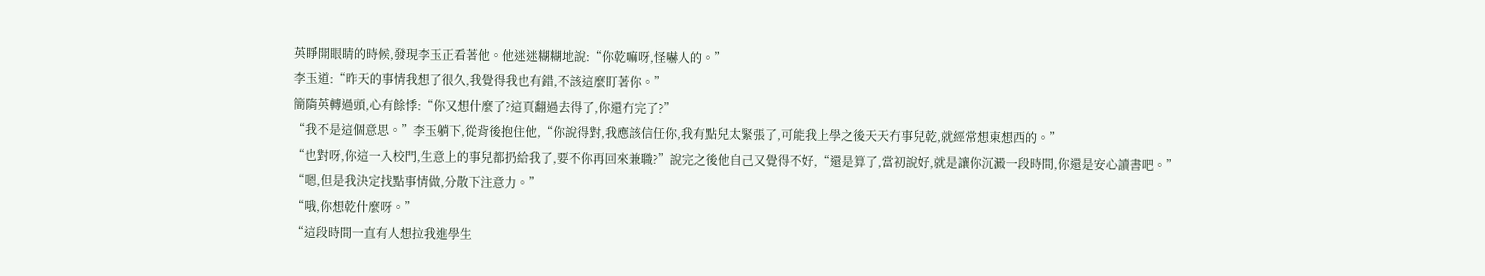英睜開眼睛的時候,發現李玉正看著他。他迷迷糊糊地說:“你乾嘛呀,怪嚇人的。”
李玉道:“昨天的事情我想了很久,我覺得我也有錯,不該這麼盯著你。”
簡隋英轉過頭,心有餘悸:“你又想什麼了?這頁翻過去得了,你還冇完了?”
“我不是這個意思。”李玉躺下,從背後抱住他,“你說得對,我應該信任你,我有點兒太緊張了,可能我上學之後天天冇事兒乾,就經常想東想西的。”
“也對呀,你這一入校門,生意上的事兒都扔給我了,要不你再回來兼職?”說完之後他自己又覺得不好,“還是算了,當初說好,就是讓你沉澱一段時間,你還是安心讀書吧。”
“嗯,但是我決定找點事情做,分散下注意力。”
“哦,你想乾什麼呀。”
“這段時間一直有人想拉我進學生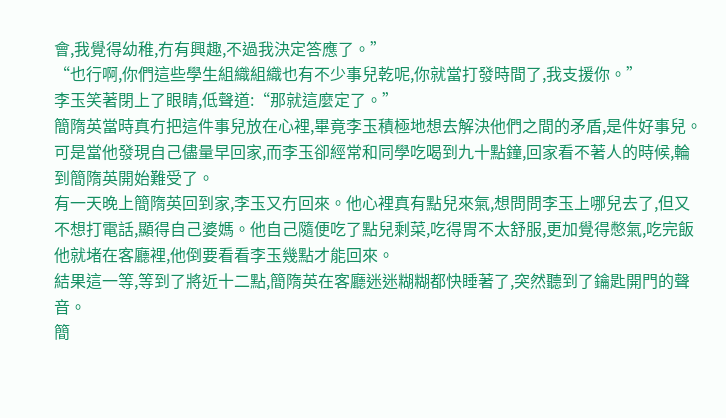會,我覺得幼稚,冇有興趣,不過我決定答應了。”
“也行啊,你們這些學生組織組織也有不少事兒乾呢,你就當打發時間了,我支援你。”
李玉笑著閉上了眼睛,低聲道:“那就這麼定了。”
簡隋英當時真冇把這件事兒放在心裡,畢竟李玉積極地想去解決他們之間的矛盾,是件好事兒。
可是當他發現自己儘量早回家,而李玉卻經常和同學吃喝到九十點鐘,回家看不著人的時候,輪到簡隋英開始難受了。
有一天晚上簡隋英回到家,李玉又冇回來。他心裡真有點兒來氣,想問問李玉上哪兒去了,但又不想打電話,顯得自己婆媽。他自己隨便吃了點兒剩菜,吃得胃不太舒服,更加覺得憋氣,吃完飯他就堵在客廳裡,他倒要看看李玉幾點才能回來。
結果這一等,等到了將近十二點,簡隋英在客廳迷迷糊糊都快睡著了,突然聽到了鑰匙開門的聲音。
簡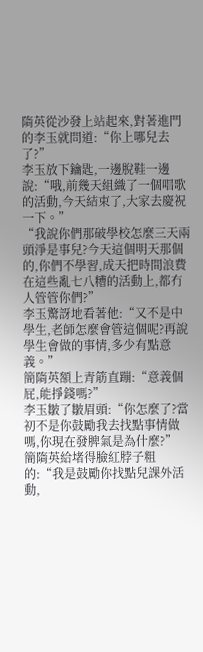隋英從沙發上站起來,對著進門的李玉就問道:“你上哪兒去了?”
李玉放下鑰匙,一邊脫鞋一邊說:“哦,前幾天組織了一個唱歌的活動,今天結束了,大家去慶祝一下。”
“我說你們那破學校怎麼三天兩頭淨是事兒?今天這個明天那個的,你們不學習,成天把時間浪費在這些亂七八糟的活動上,都冇人管管你們?”
李玉驚訝地看著他:“又不是中學生,老師怎麼會管這個呢?再說學生會做的事情,多少有點意義。”
簡隋英額上青筋直蹦:“意義個屁,能掙錢嗎?”
李玉皺了皺眉頭:“你怎麼了?當初不是你鼓勵我去找點事情做嗎,你現在發脾氣是為什麼?”
簡隋英給堵得臉紅脖子粗的:“我是鼓勵你找點兒課外活動,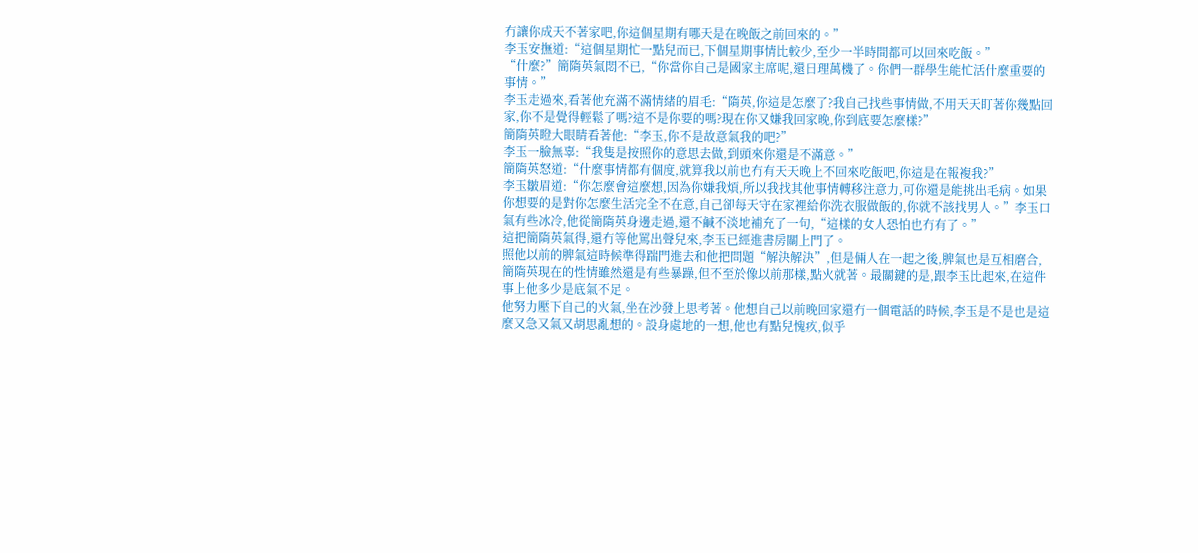冇讓你成天不著家吧,你這個星期有哪天是在晚飯之前回來的。”
李玉安撫道:“這個星期忙一點兒而已,下個星期事情比較少,至少一半時間都可以回來吃飯。”
“什麼?”簡隋英氣悶不已,“你當你自己是國家主席呢,還日理萬機了。你們一群學生能忙活什麼重要的事情。”
李玉走過來,看著他充滿不滿情緒的眉毛:“隋英,你這是怎麼了?我自己找些事情做,不用天天盯著你幾點回家,你不是覺得輕鬆了嗎?這不是你要的嗎?現在你又嫌我回家晚,你到底要怎麼樣?”
簡隋英瞪大眼睛看著他:“李玉,你不是故意氣我的吧?”
李玉一臉無辜:“我隻是按照你的意思去做,到頭來你還是不滿意。”
簡隋英怒道:“什麼事情都有個度,就算我以前也冇有天天晚上不回來吃飯吧,你這是在報複我?”
李玉皺眉道:“你怎麼會這麼想,因為你嫌我煩,所以我找其他事情轉移注意力,可你還是能挑出毛病。如果你想要的是對你怎麼生活完全不在意,自己卻每天守在家裡給你洗衣服做飯的,你就不該找男人。”李玉口氣有些冰冷,他從簡隋英身邊走過,還不鹹不淡地補充了一句,“這樣的女人恐怕也冇有了。”
這把簡隋英氣得,還冇等他罵出聲兒來,李玉已經進書房關上門了。
照他以前的脾氣這時候準得踹門進去和他把問題“解決解決”,但是倆人在一起之後,脾氣也是互相磨合,簡隋英現在的性情雖然還是有些暴躁,但不至於像以前那樣,點火就著。最關鍵的是,跟李玉比起來,在這件事上他多少是底氣不足。
他努力壓下自己的火氣,坐在沙發上思考著。他想自己以前晚回家還冇一個電話的時候,李玉是不是也是這麼又急又氣又胡思亂想的。設身處地的一想,他也有點兒愧疚,似乎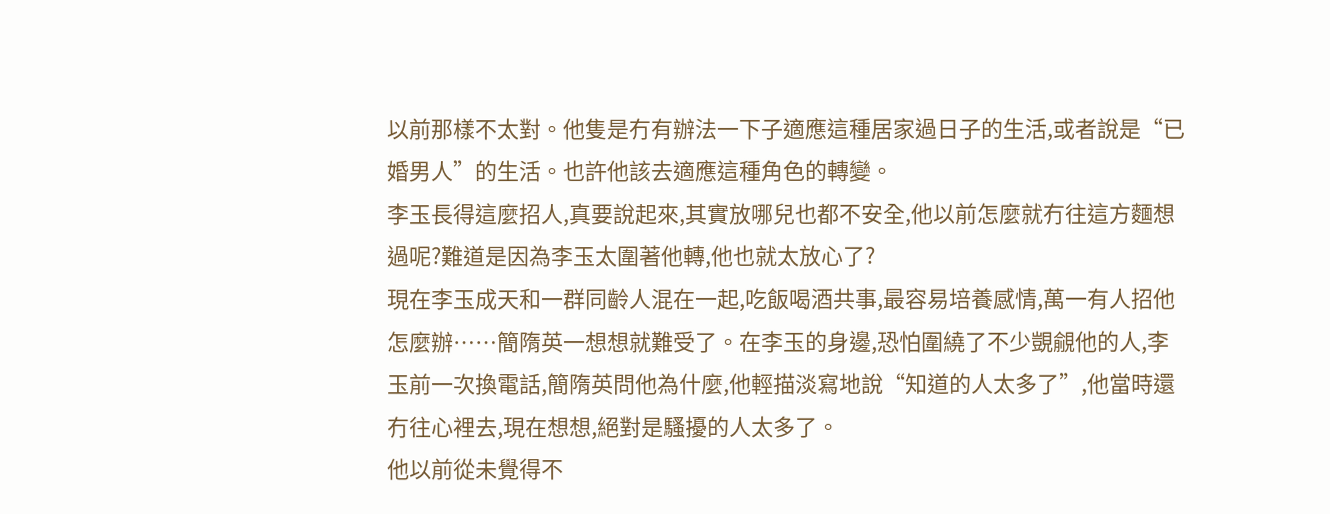以前那樣不太對。他隻是冇有辦法一下子適應這種居家過日子的生活,或者說是“已婚男人”的生活。也許他該去適應這種角色的轉變。
李玉長得這麼招人,真要說起來,其實放哪兒也都不安全,他以前怎麼就冇往這方麵想過呢?難道是因為李玉太圍著他轉,他也就太放心了?
現在李玉成天和一群同齡人混在一起,吃飯喝酒共事,最容易培養感情,萬一有人招他怎麼辦……簡隋英一想想就難受了。在李玉的身邊,恐怕圍繞了不少覬覦他的人,李玉前一次換電話,簡隋英問他為什麼,他輕描淡寫地說“知道的人太多了”,他當時還冇往心裡去,現在想想,絕對是騷擾的人太多了。
他以前從未覺得不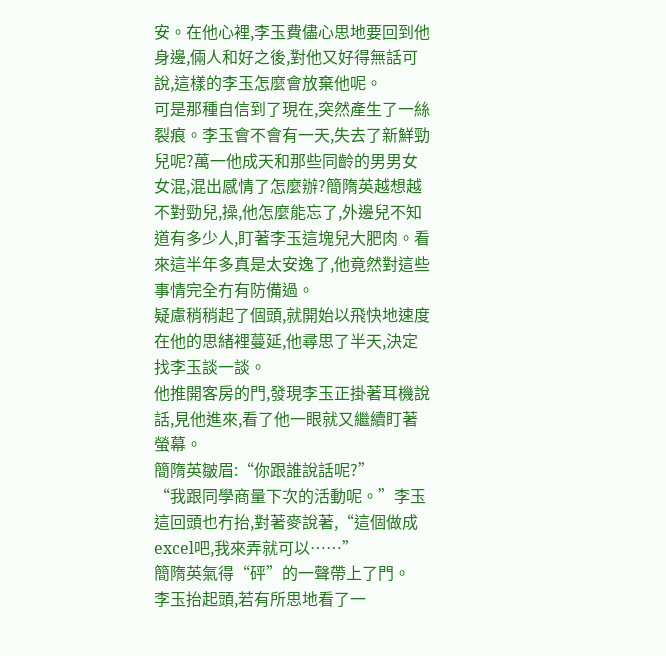安。在他心裡,李玉費儘心思地要回到他身邊,倆人和好之後,對他又好得無話可說,這樣的李玉怎麼會放棄他呢。
可是那種自信到了現在,突然產生了一絲裂痕。李玉會不會有一天,失去了新鮮勁兒呢?萬一他成天和那些同齡的男男女女混,混出感情了怎麼辦?簡隋英越想越不對勁兒,操,他怎麼能忘了,外邊兒不知道有多少人,盯著李玉這塊兒大肥肉。看來這半年多真是太安逸了,他竟然對這些事情完全冇有防備過。
疑慮稍稍起了個頭,就開始以飛快地速度在他的思緒裡蔓延,他尋思了半天,決定找李玉談一談。
他推開客房的門,發現李玉正掛著耳機說話,見他進來,看了他一眼就又繼續盯著螢幕。
簡隋英皺眉:“你跟誰說話呢?”
“我跟同學商量下次的活動呢。”李玉這回頭也冇抬,對著麥說著,“這個做成excel吧,我來弄就可以……”
簡隋英氣得“砰”的一聲帶上了門。
李玉抬起頭,若有所思地看了一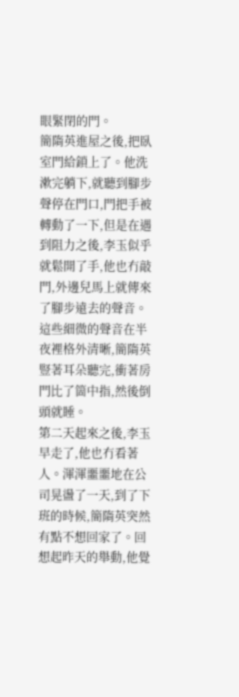眼緊閉的門。
簡隋英進屋之後,把臥室門給鎖上了。他洗漱完躺下,就聽到腳步聲停在門口,門把手被轉動了一下,但是在遇到阻力之後,李玉似乎就鬆開了手,他也冇敲門,外邊兒馬上就傳來了腳步遠去的聲音。
這些細微的聲音在半夜裡格外清晰,簡隋英豎著耳朵聽完,衝著房門比了箇中指,然後倒頭就睡。
第二天起來之後,李玉早走了,他也冇看著人。渾渾噩噩地在公司晃盪了一天,到了下班的時候,簡隋英突然有點不想回家了。回想起昨天的舉動,他覺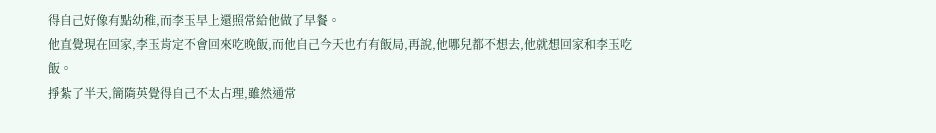得自己好像有點幼稚,而李玉早上還照常給他做了早餐。
他直覺現在回家,李玉肯定不會回來吃晚飯,而他自己今天也冇有飯局,再說,他哪兒都不想去,他就想回家和李玉吃飯。
掙紮了半天,簡隋英覺得自己不太占理,雖然通常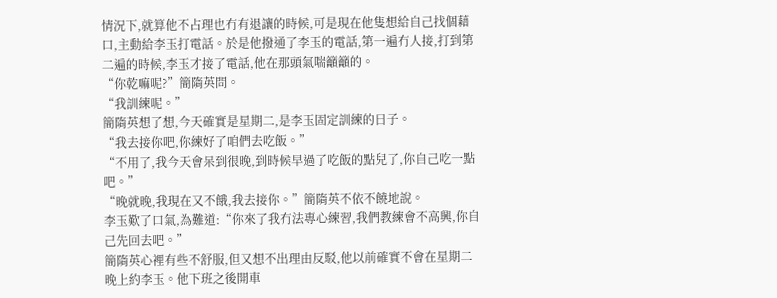情況下,就算他不占理也冇有退讓的時候,可是現在他隻想給自己找個藉口,主動給李玉打電話。於是他撥通了李玉的電話,第一遍冇人接,打到第二遍的時候,李玉才接了電話,他在那頭氣喘籲籲的。
“你乾嘛呢?”簡隋英問。
“我訓練呢。”
簡隋英想了想,今天確實是星期二,是李玉固定訓練的日子。
“我去接你吧,你練好了咱們去吃飯。”
“不用了,我今天會呆到很晚,到時候早過了吃飯的點兒了,你自己吃一點吧。”
“晚就晚,我現在又不餓,我去接你。”簡隋英不依不饒地說。
李玉歎了口氣,為難道:“你來了我冇法專心練習,我們教練會不高興,你自己先回去吧。”
簡隋英心裡有些不舒服,但又想不出理由反駁,他以前確實不會在星期二晚上約李玉。他下班之後開車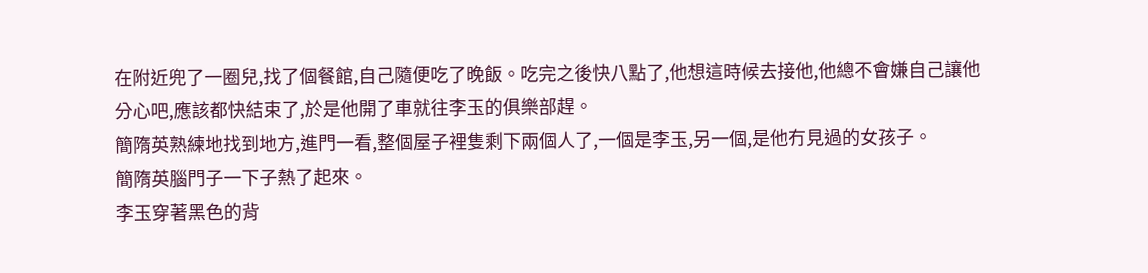在附近兜了一圈兒,找了個餐館,自己隨便吃了晚飯。吃完之後快八點了,他想這時候去接他,他總不會嫌自己讓他分心吧,應該都快結束了,於是他開了車就往李玉的俱樂部趕。
簡隋英熟練地找到地方,進門一看,整個屋子裡隻剩下兩個人了,一個是李玉,另一個,是他冇見過的女孩子。
簡隋英腦門子一下子熱了起來。
李玉穿著黑色的背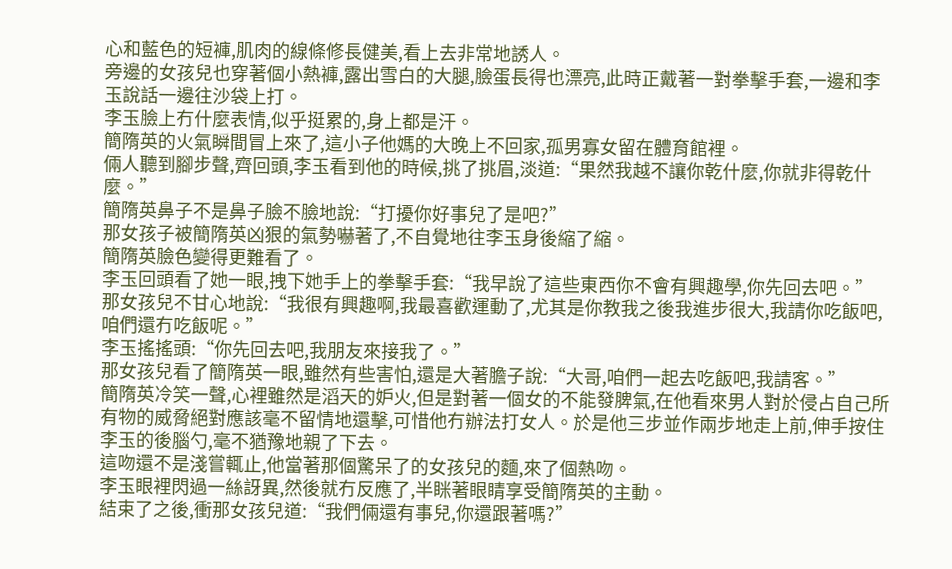心和藍色的短褲,肌肉的線條修長健美,看上去非常地誘人。
旁邊的女孩兒也穿著個小熱褲,露出雪白的大腿,臉蛋長得也漂亮,此時正戴著一對拳擊手套,一邊和李玉說話一邊往沙袋上打。
李玉臉上冇什麼表情,似乎挺累的,身上都是汗。
簡隋英的火氣瞬間冒上來了,這小子他媽的大晚上不回家,孤男寡女留在體育館裡。
倆人聽到腳步聲,齊回頭,李玉看到他的時候,挑了挑眉,淡道:“果然我越不讓你乾什麼,你就非得乾什麼。”
簡隋英鼻子不是鼻子臉不臉地說:“打擾你好事兒了是吧?”
那女孩子被簡隋英凶狠的氣勢嚇著了,不自覺地往李玉身後縮了縮。
簡隋英臉色變得更難看了。
李玉回頭看了她一眼,拽下她手上的拳擊手套:“我早說了這些東西你不會有興趣學,你先回去吧。”
那女孩兒不甘心地說:“我很有興趣啊,我最喜歡運動了,尤其是你教我之後我進步很大,我請你吃飯吧,咱們還冇吃飯呢。”
李玉搖搖頭:“你先回去吧,我朋友來接我了。”
那女孩兒看了簡隋英一眼,雖然有些害怕,還是大著膽子說:“大哥,咱們一起去吃飯吧,我請客。”
簡隋英冷笑一聲,心裡雖然是滔天的妒火,但是對著一個女的不能發脾氣,在他看來男人對於侵占自己所有物的威脅絕對應該毫不留情地還擊,可惜他冇辦法打女人。於是他三步並作兩步地走上前,伸手按住李玉的後腦勺,毫不猶豫地親了下去。
這吻還不是淺嘗輒止,他當著那個驚呆了的女孩兒的麵,來了個熱吻。
李玉眼裡閃過一絲訝異,然後就冇反應了,半眯著眼睛享受簡隋英的主動。
結束了之後,衝那女孩兒道:“我們倆還有事兒,你還跟著嗎?”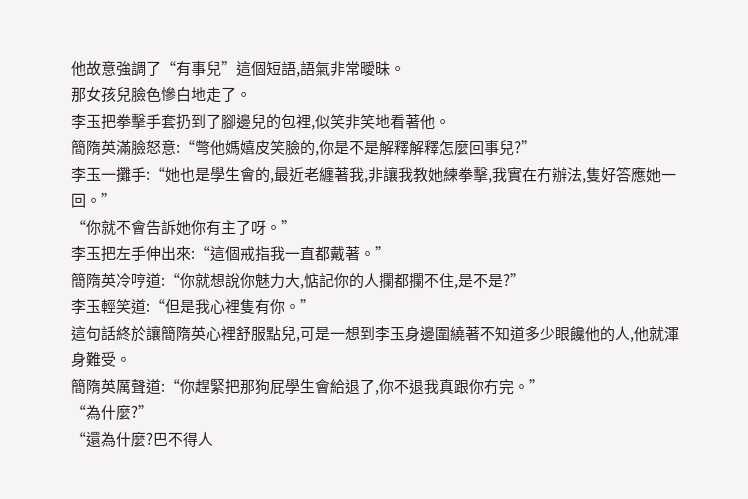他故意強調了“有事兒”這個短語,語氣非常曖昧。
那女孩兒臉色慘白地走了。
李玉把拳擊手套扔到了腳邊兒的包裡,似笑非笑地看著他。
簡隋英滿臉怒意:“彆他媽嬉皮笑臉的,你是不是解釋解釋怎麼回事兒?”
李玉一攤手:“她也是學生會的,最近老纏著我,非讓我教她練拳擊,我實在冇辦法,隻好答應她一回。”
“你就不會告訴她你有主了呀。”
李玉把左手伸出來:“這個戒指我一直都戴著。”
簡隋英冷哼道:“你就想說你魅力大,惦記你的人攔都攔不住,是不是?”
李玉輕笑道:“但是我心裡隻有你。”
這句話終於讓簡隋英心裡舒服點兒,可是一想到李玉身邊圍繞著不知道多少眼饞他的人,他就渾身難受。
簡隋英厲聲道:“你趕緊把那狗屁學生會給退了,你不退我真跟你冇完。”
“為什麼?”
“還為什麼?巴不得人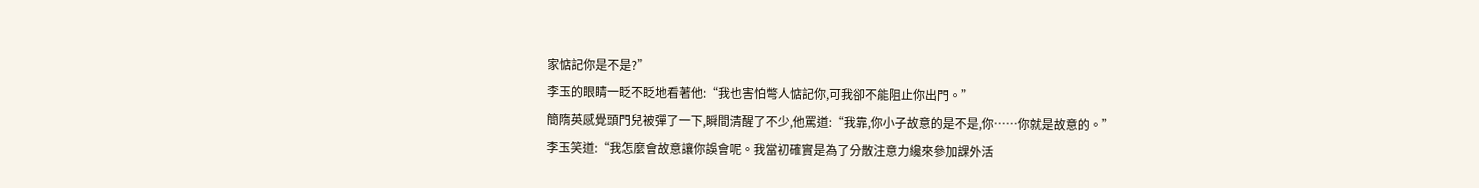家惦記你是不是?”
李玉的眼睛一眨不眨地看著他:“我也害怕彆人惦記你,可我卻不能阻止你出門。”
簡隋英感覺頭門兒被彈了一下,瞬間清醒了不少,他罵道:“我靠,你小子故意的是不是,你……你就是故意的。”
李玉笑道:“我怎麼會故意讓你誤會呢。我當初確實是為了分散注意力纔來參加課外活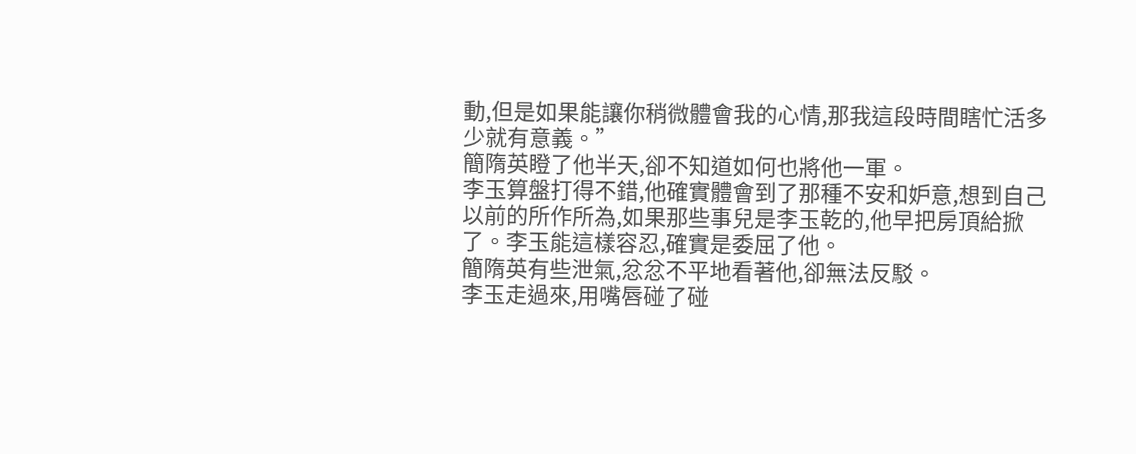動,但是如果能讓你稍微體會我的心情,那我這段時間瞎忙活多少就有意義。”
簡隋英瞪了他半天,卻不知道如何也將他一軍。
李玉算盤打得不錯,他確實體會到了那種不安和妒意,想到自己以前的所作所為,如果那些事兒是李玉乾的,他早把房頂給掀了。李玉能這樣容忍,確實是委屈了他。
簡隋英有些泄氣,忿忿不平地看著他,卻無法反駁。
李玉走過來,用嘴唇碰了碰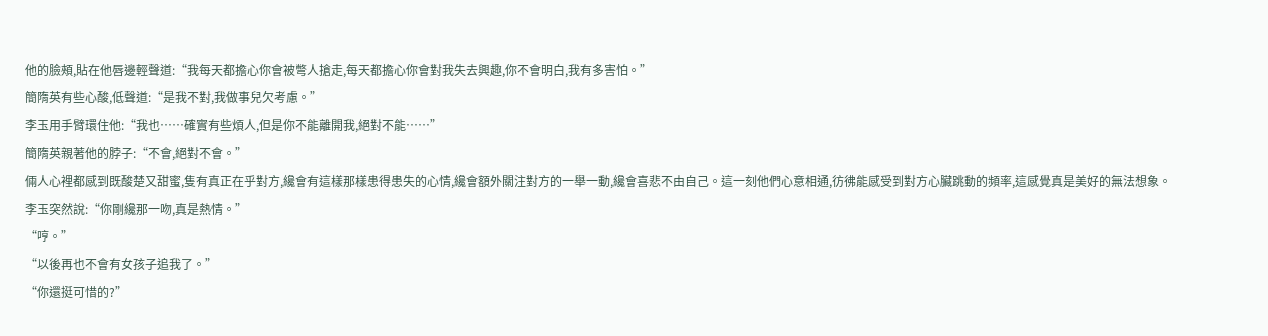他的臉頰,貼在他唇邊輕聲道:“我每天都擔心你會被彆人搶走,每天都擔心你會對我失去興趣,你不會明白,我有多害怕。”
簡隋英有些心酸,低聲道:“是我不對,我做事兒欠考慮。”
李玉用手臂環住他:“我也……確實有些煩人,但是你不能離開我,絕對不能……”
簡隋英親著他的脖子:“不會,絕對不會。”
倆人心裡都感到既酸楚又甜蜜,隻有真正在乎對方,纔會有這樣那樣患得患失的心情,纔會額外關注對方的一舉一動,纔會喜悲不由自己。這一刻他們心意相通,彷彿能感受到對方心臟跳動的頻率,這感覺真是美好的無法想象。
李玉突然說:“你剛纔那一吻,真是熱情。”
“哼。”
“以後再也不會有女孩子追我了。”
“你還挺可惜的?”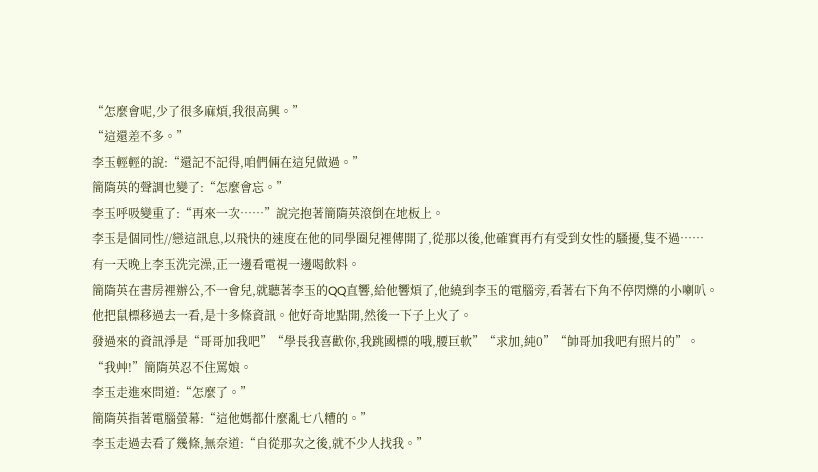“怎麼會呢,少了很多麻煩,我很高興。”
“這還差不多。”
李玉輕輕的說:“還記不記得,咱們倆在這兒做過。”
簡隋英的聲調也變了:“怎麼會忘。”
李玉呼吸變重了:“再來一次……”說完抱著簡隋英滾倒在地板上。
李玉是個同性//戀這訊息,以飛快的速度在他的同學圈兒裡傳開了,從那以後,他確實再冇有受到女性的騷擾,隻不過……
有一天晚上李玉洗完澡,正一邊看電視一邊喝飲料。
簡隋英在書房裡辦公,不一會兒,就聽著李玉的QQ直響,給他響煩了,他繞到李玉的電腦旁,看著右下角不停閃爍的小喇叭。
他把鼠標移過去一看,是十多條資訊。他好奇地點開,然後一下子上火了。
發過來的資訊淨是“哥哥加我吧”“學長我喜歡你,我跳國標的哦,腰巨軟”“求加,純0”“帥哥加我吧有照片的”。
“我艸!”簡隋英忍不住罵娘。
李玉走進來問道:“怎麼了。”
簡隋英指著電腦螢幕:“這他媽都什麼亂七八糟的。”
李玉走過去看了幾條,無奈道:“自從那次之後,就不少人找我。”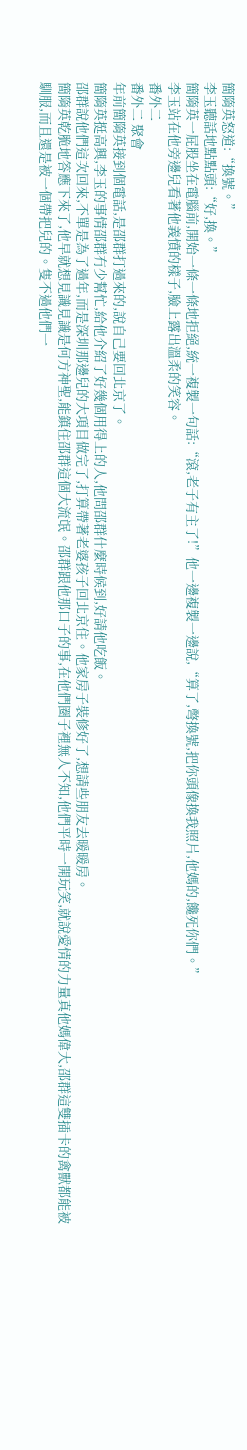簡隋英怒道:“換號。”
李玉聽話地點點頭:“好,換。”
簡隋英一屁股坐在電腦前,開始一條一條地拒絕,統一複製一句話:“滾,老子有主了!”他一邊複製一邊說,“算了,彆換號,把你頭像換我照片,他媽的,饞死你們。”
李玉站在他旁邊兒看著他義憤的樣子,臉上露出溫柔的笑容。
番外二
番外二 聚會
年前簡隋英接到個電話,是邵群打過來的,說自己要回北京了。
簡隋英挺高興,李玉的事情邵群冇少幫忙,給他介紹了好幾個用得上的人,他問邵群什麼時候到,好請他吃飯。
邵群說他們這次回來,不單是為了過年,而是深圳那邊兒的大項目做完了,打算帶著老婆孩子回北京住。他家房子裝修好了,想請些朋友去暖暖房。
簡隋英乾脆地答應下來了,他早就想見識見識是何方神聖,能鎮住邵群這個大流氓。邵群跟他那口子的事,在他們圈子裡無人不知,他們平時一開玩笑,就說愛情的力量真他媽偉大,邵群這雙插卡的禽獸都能被馴服,而且還是被一個帶把兒的。隻不過他們一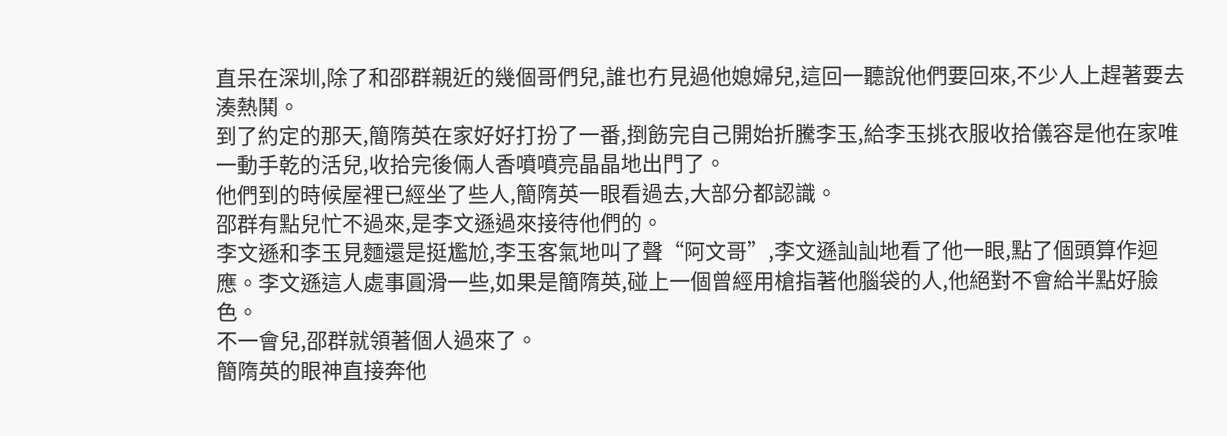直呆在深圳,除了和邵群親近的幾個哥們兒,誰也冇見過他媳婦兒,這回一聽說他們要回來,不少人上趕著要去湊熱鬨。
到了約定的那天,簡隋英在家好好打扮了一番,捯飭完自己開始折騰李玉,給李玉挑衣服收拾儀容是他在家唯一動手乾的活兒,收拾完後倆人香噴噴亮晶晶地出門了。
他們到的時候屋裡已經坐了些人,簡隋英一眼看過去,大部分都認識。
邵群有點兒忙不過來,是李文遜過來接待他們的。
李文遜和李玉見麵還是挺尷尬,李玉客氣地叫了聲“阿文哥”,李文遜訕訕地看了他一眼,點了個頭算作迴應。李文遜這人處事圓滑一些,如果是簡隋英,碰上一個曾經用槍指著他腦袋的人,他絕對不會給半點好臉色。
不一會兒,邵群就領著個人過來了。
簡隋英的眼神直接奔他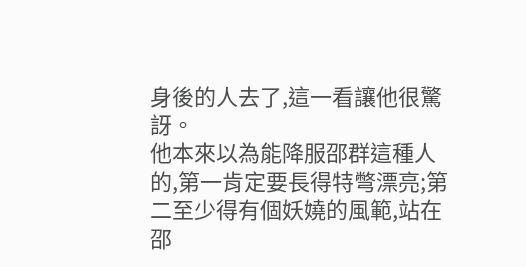身後的人去了,這一看讓他很驚訝。
他本來以為能降服邵群這種人的,第一肯定要長得特彆漂亮;第二至少得有個妖嬈的風範,站在邵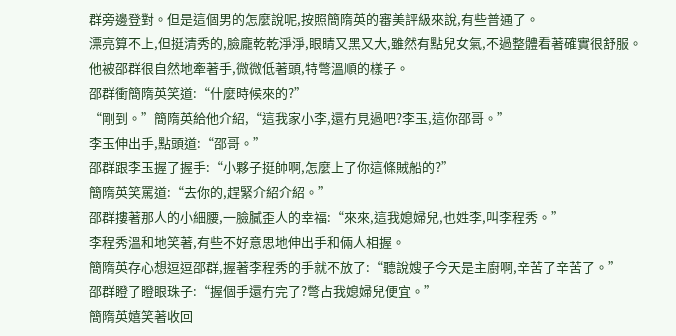群旁邊登對。但是這個男的怎麼說呢,按照簡隋英的審美評級來說,有些普通了。
漂亮算不上,但挺清秀的,臉龐乾乾淨淨,眼睛又黑又大,雖然有點兒女氣,不過整體看著確實很舒服。
他被邵群很自然地牽著手,微微低著頭,特彆溫順的樣子。
邵群衝簡隋英笑道:“什麼時候來的?”
“剛到。”簡隋英給他介紹,“這我家小李,還冇見過吧?李玉,這你邵哥。”
李玉伸出手,點頭道:“邵哥。”
邵群跟李玉握了握手:“小夥子挺帥啊,怎麼上了你這條賊船的?”
簡隋英笑罵道:“去你的,趕緊介紹介紹。”
邵群摟著那人的小細腰,一臉膩歪人的幸福:“來來,這我媳婦兒,也姓李,叫李程秀。”
李程秀溫和地笑著,有些不好意思地伸出手和倆人相握。
簡隋英存心想逗逗邵群,握著李程秀的手就不放了:“聽說嫂子今天是主廚啊,辛苦了辛苦了。”
邵群瞪了瞪眼珠子:“握個手還冇完了?彆占我媳婦兒便宜。”
簡隋英嬉笑著收回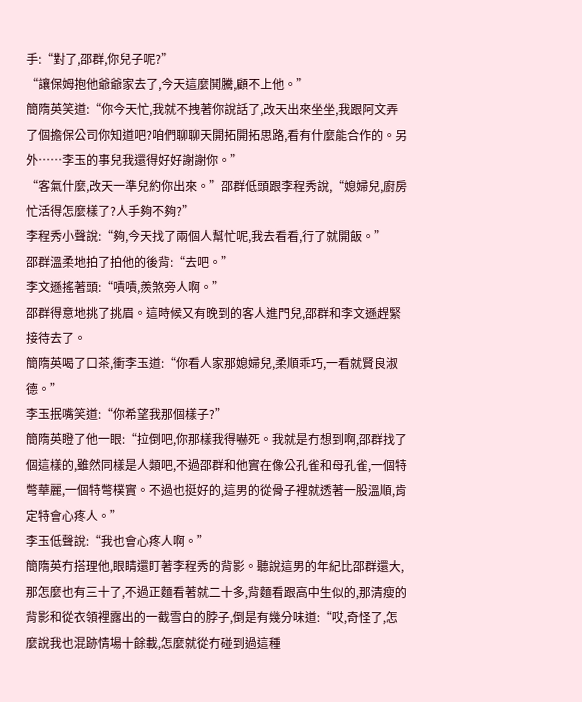手:“對了,邵群,你兒子呢?”
“讓保姆抱他爺爺家去了,今天這麼鬨騰,顧不上他。”
簡隋英笑道:“你今天忙,我就不拽著你說話了,改天出來坐坐,我跟阿文弄了個擔保公司你知道吧?咱們聊聊天開拓開拓思路,看有什麼能合作的。另外……李玉的事兒我還得好好謝謝你。”
“客氣什麼,改天一準兒約你出來。”邵群低頭跟李程秀說,“媳婦兒,廚房忙活得怎麼樣了?人手夠不夠?”
李程秀小聲說:“夠,今天找了兩個人幫忙呢,我去看看,行了就開飯。”
邵群溫柔地拍了拍他的後背:“去吧。”
李文遜搖著頭:“嘖嘖,羨煞旁人啊。”
邵群得意地挑了挑眉。這時候又有晚到的客人進門兒,邵群和李文遜趕緊接待去了。
簡隋英喝了口茶,衝李玉道:“你看人家那媳婦兒,柔順乖巧,一看就賢良淑德。”
李玉抿嘴笑道:“你希望我那個樣子?”
簡隋英瞪了他一眼:“拉倒吧,你那樣我得嚇死。我就是冇想到啊,邵群找了個這樣的,雖然同樣是人類吧,不過邵群和他實在像公孔雀和母孔雀,一個特彆華麗,一個特彆樸實。不過也挺好的,這男的從骨子裡就透著一股溫順,肯定特會心疼人。”
李玉低聲說:“我也會心疼人啊。”
簡隋英冇搭理他,眼睛還盯著李程秀的背影。聽說這男的年紀比邵群還大,那怎麼也有三十了,不過正麵看著就二十多,背麵看跟高中生似的,那清瘦的背影和從衣領裡露出的一截雪白的脖子,倒是有幾分味道:“哎,奇怪了,怎麼說我也混跡情場十餘載,怎麼就從冇碰到過這種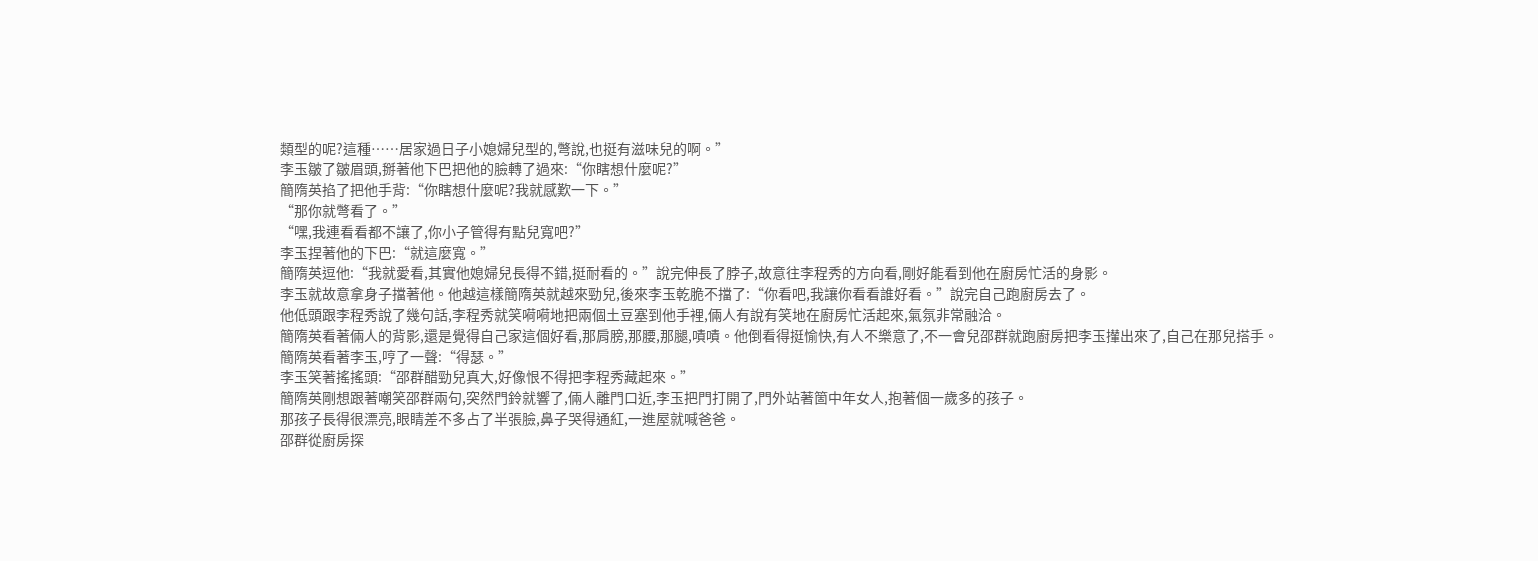類型的呢?這種……居家過日子小媳婦兒型的,彆說,也挺有滋味兒的啊。”
李玉皺了皺眉頭,掰著他下巴把他的臉轉了過來:“你瞎想什麼呢?”
簡隋英掐了把他手背:“你瞎想什麼呢?我就感歎一下。”
“那你就彆看了。”
“嘿,我連看看都不讓了,你小子管得有點兒寬吧?”
李玉捏著他的下巴:“就這麼寬。”
簡隋英逗他:“我就愛看,其實他媳婦兒長得不錯,挺耐看的。”說完伸長了脖子,故意往李程秀的方向看,剛好能看到他在廚房忙活的身影。
李玉就故意拿身子擋著他。他越這樣簡隋英就越來勁兒,後來李玉乾脆不擋了:“你看吧,我讓你看看誰好看。”說完自己跑廚房去了。
他低頭跟李程秀說了幾句話,李程秀就笑嗬嗬地把兩個土豆塞到他手裡,倆人有說有笑地在廚房忙活起來,氣氛非常融洽。
簡隋英看著倆人的背影,還是覺得自己家這個好看,那肩膀,那腰,那腿,嘖嘖。他倒看得挺愉快,有人不樂意了,不一會兒邵群就跑廚房把李玉攆出來了,自己在那兒搭手。
簡隋英看著李玉,哼了一聲:“得瑟。”
李玉笑著搖搖頭:“邵群醋勁兒真大,好像恨不得把李程秀藏起來。”
簡隋英剛想跟著嘲笑邵群兩句,突然門鈴就響了,倆人離門口近,李玉把門打開了,門外站著箇中年女人,抱著個一歲多的孩子。
那孩子長得很漂亮,眼睛差不多占了半張臉,鼻子哭得通紅,一進屋就喊爸爸。
邵群從廚房探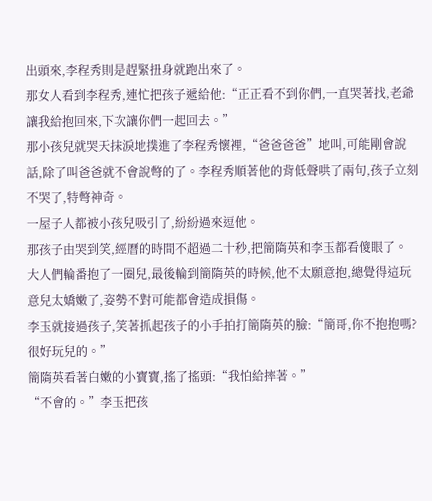出頭來,李程秀則是趕緊扭身就跑出來了。
那女人看到李程秀,連忙把孩子遞給他:“正正看不到你們,一直哭著找,老爺讓我給抱回來,下次讓你們一起回去。”
那小孩兒就哭天抹淚地撲進了李程秀懷裡,“爸爸爸爸”地叫,可能剛會說話,除了叫爸爸就不會說彆的了。李程秀順著他的背低聲哄了兩句,孩子立刻不哭了,特彆神奇。
一屋子人都被小孩兒吸引了,紛紛過來逗他。
那孩子由哭到笑,經曆的時間不超過二十秒,把簡隋英和李玉都看傻眼了。
大人們輪番抱了一圈兒,最後輪到簡隋英的時候,他不太願意抱,總覺得這玩意兒太嬌嫩了,姿勢不對可能都會造成損傷。
李玉就接過孩子,笑著抓起孩子的小手拍打簡隋英的臉:“簡哥,你不抱抱嗎?很好玩兒的。”
簡隋英看著白嫩的小寶寶,搖了搖頭:“我怕給摔著。”
“不會的。”李玉把孩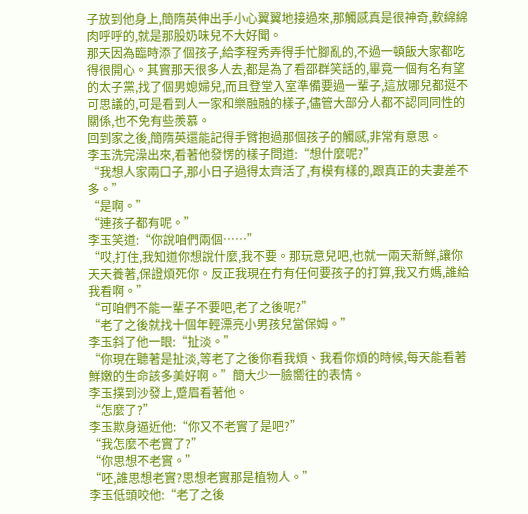子放到他身上,簡隋英伸出手小心翼翼地接過來,那觸感真是很神奇,軟綿綿肉呼呼的,就是那股奶味兒不大好聞。
那天因為臨時添了個孩子,給李程秀弄得手忙腳亂的,不過一頓飯大家都吃得很開心。其實那天很多人去,都是為了看邵群笑話的,畢竟一個有名有望的太子黨,找了個男媳婦兒,而且登堂入室準備要過一輩子,這放哪兒都挺不可思議的,可是看到人一家和樂融融的樣子,儘管大部分人都不認同同性的關係,也不免有些羨慕。
回到家之後,簡隋英還能記得手臂抱過那個孩子的觸感,非常有意思。
李玉洗完澡出來,看著他發愣的樣子問道:“想什麼呢?”
“我想人家兩口子,那小日子過得太齊活了,有模有樣的,跟真正的夫妻差不多。”
“是啊。”
“連孩子都有呢。”
李玉笑道:“你說咱們兩個……”
“哎,打住,我知道你想說什麼,我不要。那玩意兒吧,也就一兩天新鮮,讓你天天養著,保證煩死你。反正我現在冇有任何要孩子的打算,我又冇媽,誰給我看啊。”
“可咱們不能一輩子不要吧,老了之後呢?”
“老了之後就找十個年輕漂亮小男孩兒當保姆。”
李玉斜了他一眼:“扯淡。”
“你現在聽著是扯淡,等老了之後你看我煩、我看你煩的時候,每天能看著鮮嫩的生命該多美好啊。”簡大少一臉嚮往的表情。
李玉撲到沙發上,蹙眉看著他。
“怎麼了?”
李玉欺身逼近他:“你又不老實了是吧?”
“我怎麼不老實了?”
“你思想不老實。”
“呸,誰思想老實?思想老實那是植物人。”
李玉低頭咬他:“老了之後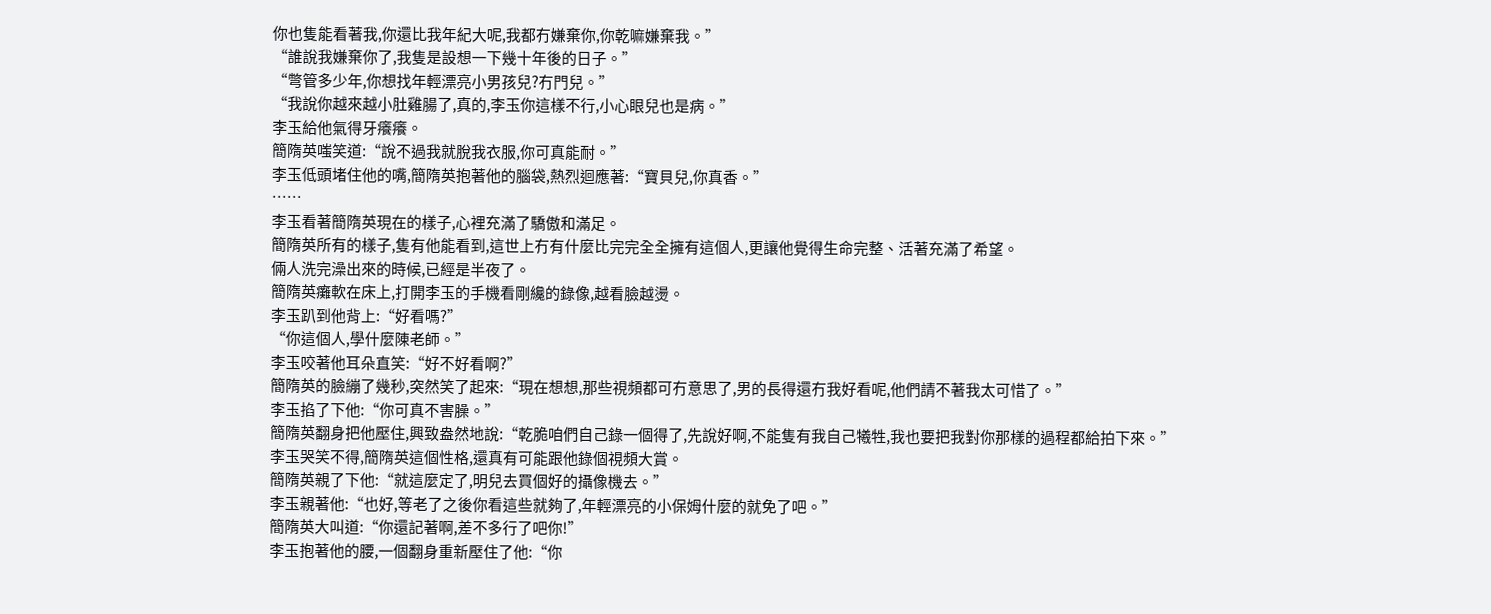你也隻能看著我,你還比我年紀大呢,我都冇嫌棄你,你乾嘛嫌棄我。”
“誰說我嫌棄你了,我隻是設想一下幾十年後的日子。”
“彆管多少年,你想找年輕漂亮小男孩兒?冇門兒。”
“我說你越來越小肚雞腸了,真的,李玉你這樣不行,小心眼兒也是病。”
李玉給他氣得牙癢癢。
簡隋英嗤笑道:“說不過我就脫我衣服,你可真能耐。”
李玉低頭堵住他的嘴,簡隋英抱著他的腦袋,熱烈迴應著:“寶貝兒,你真香。”
……
李玉看著簡隋英現在的樣子,心裡充滿了驕傲和滿足。
簡隋英所有的樣子,隻有他能看到,這世上冇有什麼比完完全全擁有這個人,更讓他覺得生命完整、活著充滿了希望。
倆人洗完澡出來的時候,已經是半夜了。
簡隋英癱軟在床上,打開李玉的手機看剛纔的錄像,越看臉越燙。
李玉趴到他背上:“好看嗎?”
“你這個人,學什麼陳老師。”
李玉咬著他耳朵直笑:“好不好看啊?”
簡隋英的臉繃了幾秒,突然笑了起來:“現在想想,那些視頻都可冇意思了,男的長得還冇我好看呢,他們請不著我太可惜了。”
李玉掐了下他:“你可真不害臊。”
簡隋英翻身把他壓住,興致盎然地說:“乾脆咱們自己錄一個得了,先說好啊,不能隻有我自己犧牲,我也要把我對你那樣的過程都給拍下來。”
李玉哭笑不得,簡隋英這個性格,還真有可能跟他錄個視頻大賞。
簡隋英親了下他:“就這麼定了,明兒去買個好的攝像機去。”
李玉親著他:“也好,等老了之後你看這些就夠了,年輕漂亮的小保姆什麼的就免了吧。”
簡隋英大叫道:“你還記著啊,差不多行了吧你!”
李玉抱著他的腰,一個翻身重新壓住了他:“你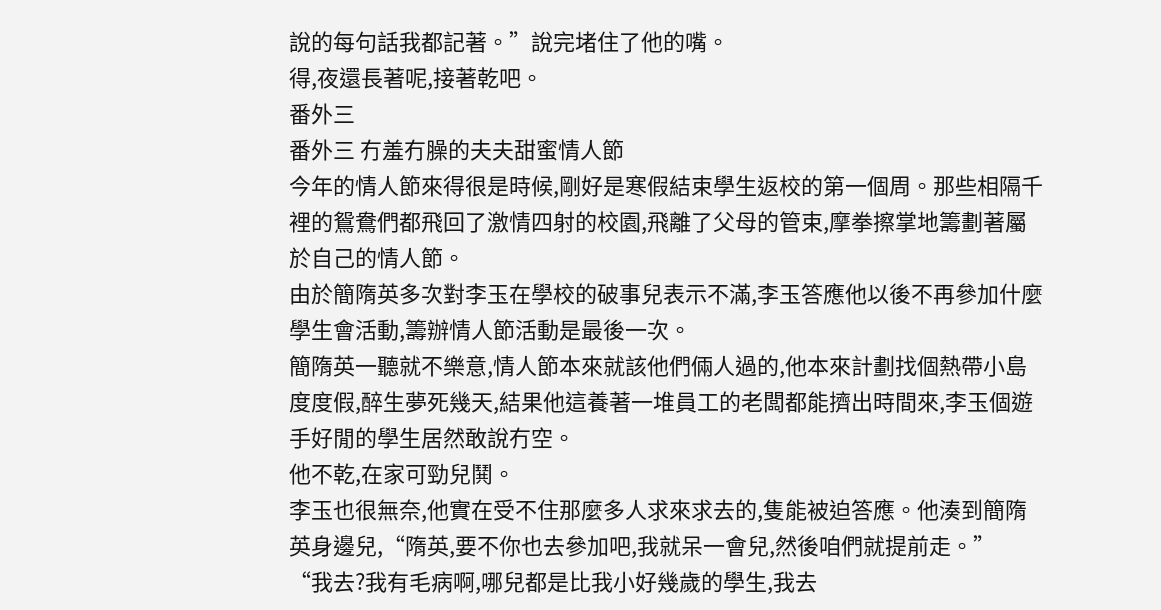說的每句話我都記著。”說完堵住了他的嘴。
得,夜還長著呢,接著乾吧。
番外三
番外三 冇羞冇臊的夫夫甜蜜情人節
今年的情人節來得很是時候,剛好是寒假結束學生返校的第一個周。那些相隔千裡的鴛鴦們都飛回了激情四射的校園,飛離了父母的管束,摩拳擦掌地籌劃著屬於自己的情人節。
由於簡隋英多次對李玉在學校的破事兒表示不滿,李玉答應他以後不再參加什麼學生會活動,籌辦情人節活動是最後一次。
簡隋英一聽就不樂意,情人節本來就該他們倆人過的,他本來計劃找個熱帶小島度度假,醉生夢死幾天,結果他這養著一堆員工的老闆都能擠出時間來,李玉個遊手好閒的學生居然敢說冇空。
他不乾,在家可勁兒鬨。
李玉也很無奈,他實在受不住那麼多人求來求去的,隻能被迫答應。他湊到簡隋英身邊兒,“隋英,要不你也去參加吧,我就呆一會兒,然後咱們就提前走。”
“我去?我有毛病啊,哪兒都是比我小好幾歲的學生,我去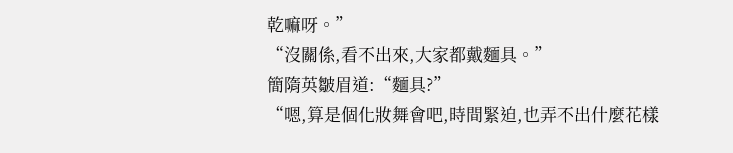乾嘛呀。”
“沒關係,看不出來,大家都戴麵具。”
簡隋英皺眉道:“麵具?”
“嗯,算是個化妝舞會吧,時間緊迫,也弄不出什麼花樣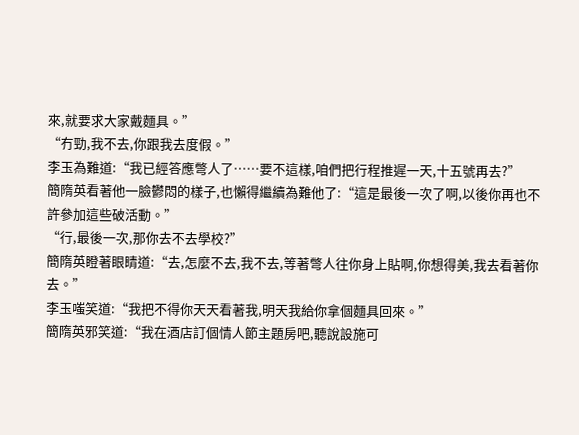來,就要求大家戴麵具。”
“冇勁,我不去,你跟我去度假。”
李玉為難道:“我已經答應彆人了……要不這樣,咱們把行程推遲一天,十五號再去?”
簡隋英看著他一臉鬱悶的樣子,也懶得繼續為難他了:“這是最後一次了啊,以後你再也不許參加這些破活動。”
“行,最後一次,那你去不去學校?”
簡隋英瞪著眼睛道:“去,怎麼不去,我不去,等著彆人往你身上貼啊,你想得美,我去看著你去。”
李玉嗤笑道:“我把不得你天天看著我,明天我給你拿個麵具回來。”
簡隋英邪笑道:“我在酒店訂個情人節主題房吧,聽說設施可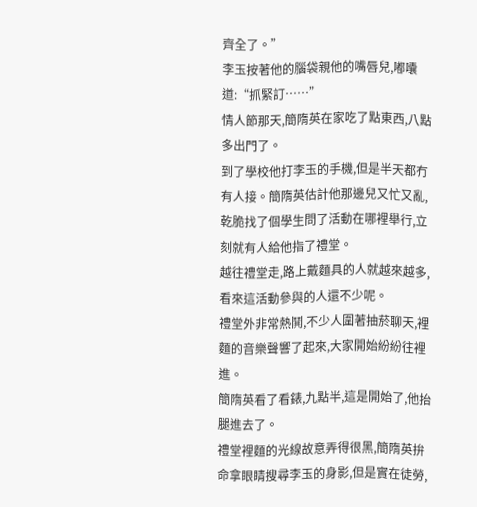齊全了。”
李玉按著他的腦袋親他的嘴唇兒,嘟囔道:“抓緊訂……”
情人節那天,簡隋英在家吃了點東西,八點多出門了。
到了學校他打李玉的手機,但是半天都冇有人接。簡隋英估計他那邊兒又忙又亂,乾脆找了個學生問了活動在哪裡舉行,立刻就有人給他指了禮堂。
越往禮堂走,路上戴麵具的人就越來越多,看來這活動參與的人還不少呢。
禮堂外非常熱鬨,不少人圍著抽菸聊天,裡麵的音樂聲響了起來,大家開始紛紛往裡進。
簡隋英看了看錶,九點半,這是開始了,他抬腿進去了。
禮堂裡麵的光線故意弄得很黑,簡隋英拚命拿眼睛搜尋李玉的身影,但是實在徒勞,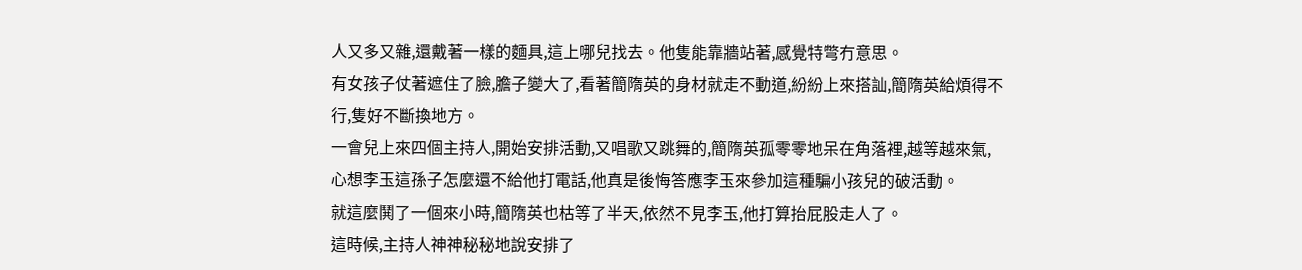人又多又雜,還戴著一樣的麵具,這上哪兒找去。他隻能靠牆站著,感覺特彆冇意思。
有女孩子仗著遮住了臉,膽子變大了,看著簡隋英的身材就走不動道,紛紛上來搭訕,簡隋英給煩得不行,隻好不斷換地方。
一會兒上來四個主持人,開始安排活動,又唱歌又跳舞的,簡隋英孤零零地呆在角落裡,越等越來氣,心想李玉這孫子怎麼還不給他打電話,他真是後悔答應李玉來參加這種騙小孩兒的破活動。
就這麼鬨了一個來小時,簡隋英也枯等了半天,依然不見李玉,他打算抬屁股走人了。
這時候,主持人神神秘秘地說安排了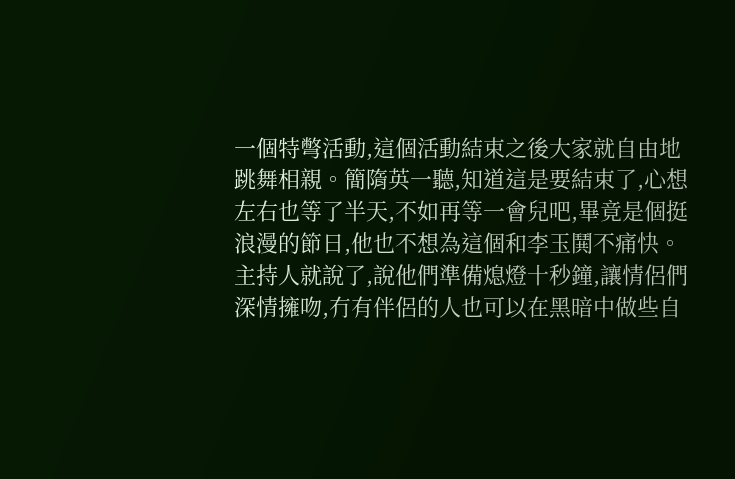一個特彆活動,這個活動結束之後大家就自由地跳舞相親。簡隋英一聽,知道這是要結束了,心想左右也等了半天,不如再等一會兒吧,畢竟是個挺浪漫的節日,他也不想為這個和李玉鬨不痛快。
主持人就說了,說他們準備熄燈十秒鐘,讓情侶們深情擁吻,冇有伴侶的人也可以在黑暗中做些自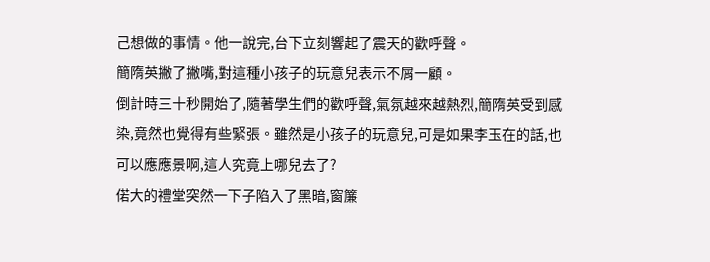己想做的事情。他一說完,台下立刻響起了震天的歡呼聲。
簡隋英撇了撇嘴,對這種小孩子的玩意兒表示不屑一顧。
倒計時三十秒開始了,隨著學生們的歡呼聲,氣氛越來越熱烈,簡隋英受到感染,竟然也覺得有些緊張。雖然是小孩子的玩意兒,可是如果李玉在的話,也可以應應景啊,這人究竟上哪兒去了?
偌大的禮堂突然一下子陷入了黑暗,窗簾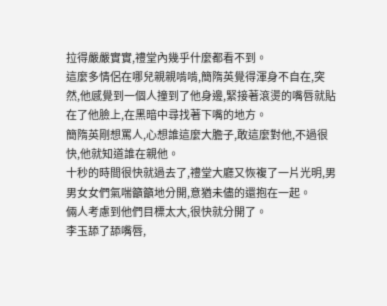拉得嚴嚴實實,禮堂內幾乎什麼都看不到。
這麼多情侶在哪兒親親啃啃,簡隋英覺得渾身不自在,突然,他感覺到一個人撞到了他身邊,緊接著滾燙的嘴唇就貼在了他臉上,在黑暗中尋找著下嘴的地方。
簡隋英剛想罵人,心想誰這麼大膽子,敢這麼對他,不過很快,他就知道誰在親他。
十秒的時間很快就過去了,禮堂大廳又恢複了一片光明,男男女女們氣喘籲籲地分開,意猶未儘的還抱在一起。
倆人考慮到他們目標太大,很快就分開了。
李玉舔了舔嘴唇,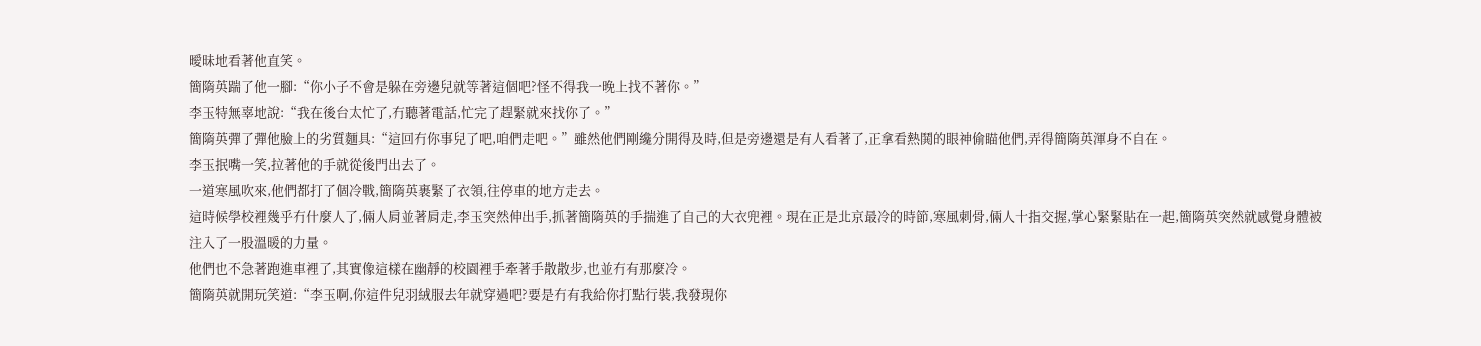曖昧地看著他直笑。
簡隋英踹了他一腳:“你小子不會是躲在旁邊兒就等著這個吧?怪不得我一晚上找不著你。”
李玉特無辜地說:“我在後台太忙了,冇聽著電話,忙完了趕緊就來找你了。”
簡隋英彈了彈他臉上的劣質麵具:“這回冇你事兒了吧,咱們走吧。”雖然他們剛纔分開得及時,但是旁邊還是有人看著了,正拿看熱鬨的眼神偷瞄他們,弄得簡隋英渾身不自在。
李玉抿嘴一笑,拉著他的手就從後門出去了。
一道寒風吹來,他們都打了個冷戰,簡隋英裹緊了衣領,往停車的地方走去。
這時候學校裡幾乎冇什麼人了,倆人肩並著肩走,李玉突然伸出手,抓著簡隋英的手揣進了自己的大衣兜裡。現在正是北京最冷的時節,寒風刺骨,倆人十指交握,掌心緊緊貼在一起,簡隋英突然就感覺身體被注入了一股溫暖的力量。
他們也不急著跑進車裡了,其實像這樣在幽靜的校園裡手牽著手散散步,也並冇有那麼冷。
簡隋英就開玩笑道:“李玉啊,你這件兒羽絨服去年就穿過吧?要是冇有我給你打點行裝,我發現你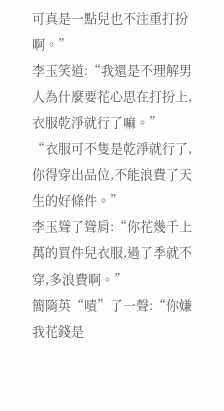可真是一點兒也不注重打扮啊。”
李玉笑道:“我還是不理解男人為什麼要花心思在打扮上,衣服乾淨就行了嘛。”
“衣服可不隻是乾淨就行了,你得穿出品位,不能浪費了天生的好條件。”
李玉聳了聳肩:“你花幾千上萬的買件兒衣服,過了季就不穿,多浪費啊。”
簡隋英“嘖”了一聲:“你嫌我花錢是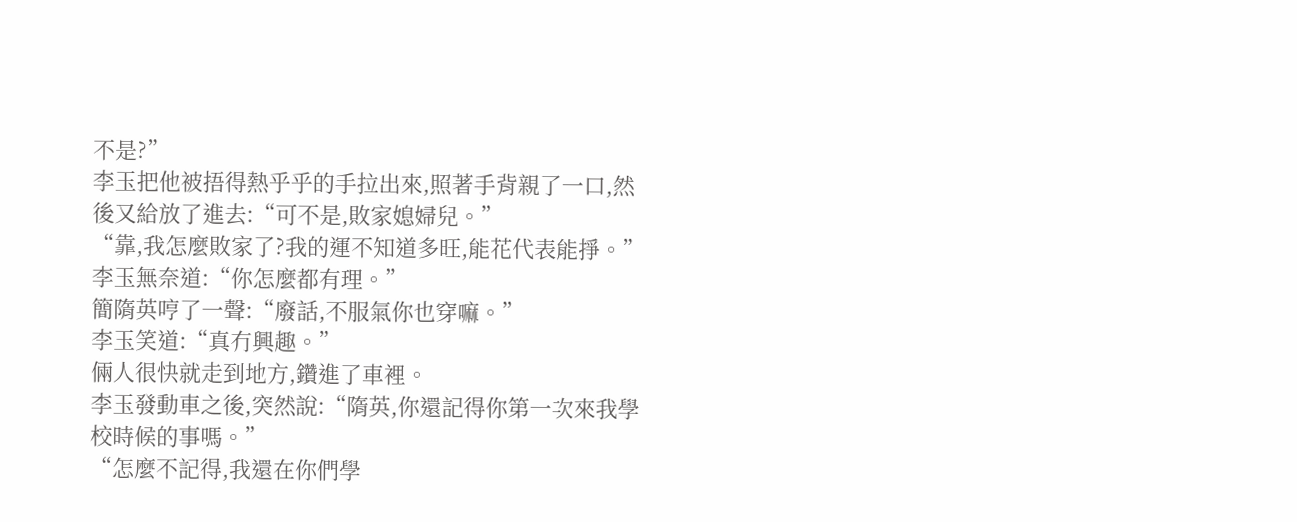不是?”
李玉把他被捂得熱乎乎的手拉出來,照著手背親了一口,然後又給放了進去:“可不是,敗家媳婦兒。”
“靠,我怎麼敗家了?我的運不知道多旺,能花代表能掙。”
李玉無奈道:“你怎麼都有理。”
簡隋英哼了一聲:“廢話,不服氣你也穿嘛。”
李玉笑道:“真冇興趣。”
倆人很快就走到地方,鑽進了車裡。
李玉發動車之後,突然說:“隋英,你還記得你第一次來我學校時候的事嗎。”
“怎麼不記得,我還在你們學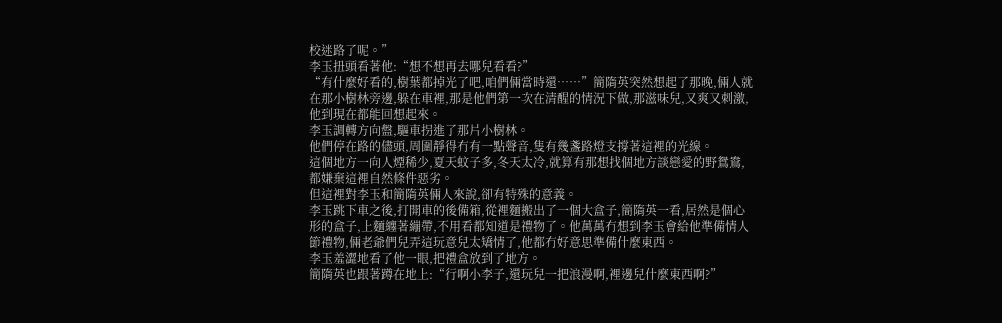校迷路了呢。”
李玉扭頭看著他:“想不想再去哪兒看看?”
“有什麼好看的,樹葉都掉光了吧,咱們倆當時還……”簡隋英突然想起了那晚,倆人就在那小樹林旁邊,躲在車裡,那是他們第一次在清醒的情況下做,那滋味兒,又爽又刺激,他到現在都能回想起來。
李玉調轉方向盤,驅車拐進了那片小樹林。
他們停在路的儘頭,周圍靜得冇有一點聲音,隻有幾盞路燈支撐著這裡的光線。
這個地方一向人煙稀少,夏天蚊子多,冬天太冷,就算有那想找個地方談戀愛的野鴛鴦,都嫌棄這裡自然條件惡劣。
但這裡對李玉和簡隋英倆人來說,卻有特殊的意義。
李玉跳下車之後,打開車的後備箱,從裡麵搬出了一個大盒子,簡隋英一看,居然是個心形的盒子,上麵纏著繃帶,不用看都知道是禮物了。他萬萬冇想到李玉會給他準備情人節禮物,倆老爺們兒弄這玩意兒太矯情了,他都冇好意思準備什麼東西。
李玉羞澀地看了他一眼,把禮盒放到了地方。
簡隋英也跟著蹲在地上:“行啊小李子,還玩兒一把浪漫啊,裡邊兒什麼東西啊?”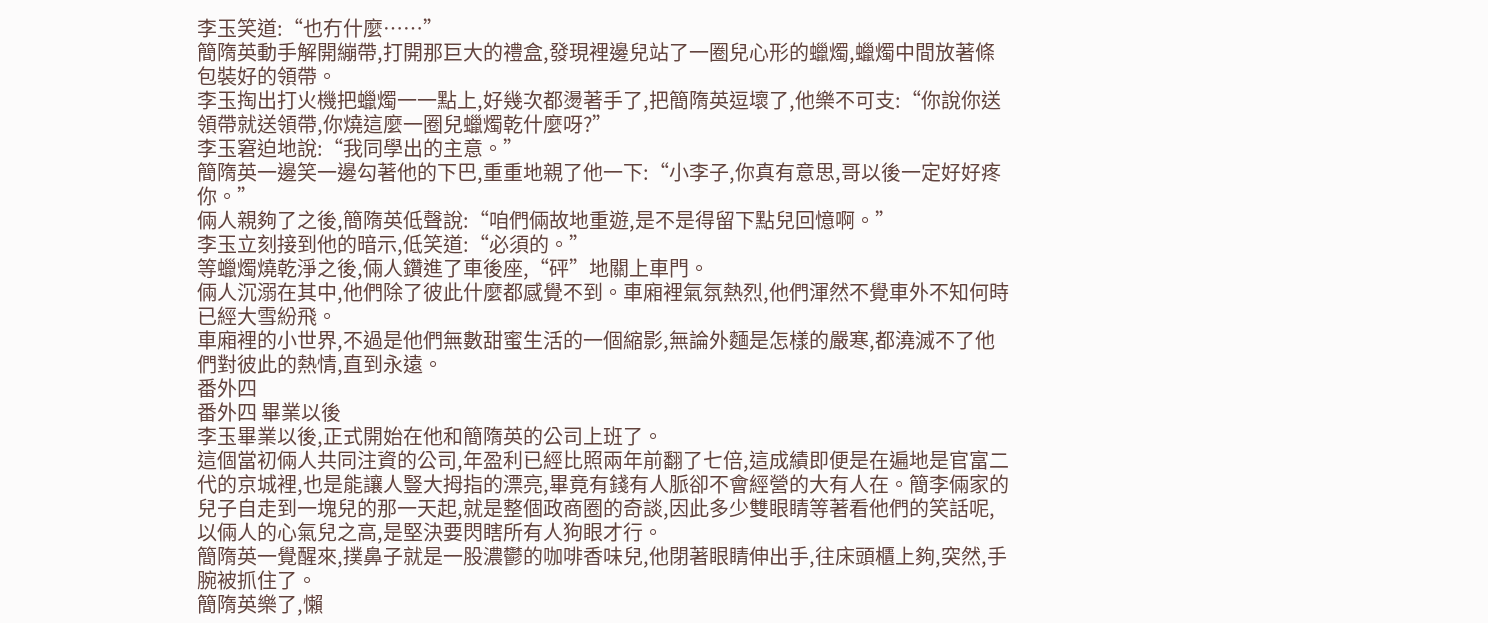李玉笑道:“也冇什麼……”
簡隋英動手解開繃帶,打開那巨大的禮盒,發現裡邊兒站了一圈兒心形的蠟燭,蠟燭中間放著條包裝好的領帶。
李玉掏出打火機把蠟燭一一點上,好幾次都燙著手了,把簡隋英逗壞了,他樂不可支:“你說你送領帶就送領帶,你燒這麼一圈兒蠟燭乾什麼呀?”
李玉窘迫地說:“我同學出的主意。”
簡隋英一邊笑一邊勾著他的下巴,重重地親了他一下:“小李子,你真有意思,哥以後一定好好疼你。”
倆人親夠了之後,簡隋英低聲說:“咱們倆故地重遊,是不是得留下點兒回憶啊。”
李玉立刻接到他的暗示,低笑道:“必須的。”
等蠟燭燒乾淨之後,倆人鑽進了車後座,“砰”地關上車門。
倆人沉溺在其中,他們除了彼此什麼都感覺不到。車廂裡氣氛熱烈,他們渾然不覺車外不知何時已經大雪紛飛。
車廂裡的小世界,不過是他們無數甜蜜生活的一個縮影,無論外麵是怎樣的嚴寒,都澆滅不了他們對彼此的熱情,直到永遠。
番外四
番外四 畢業以後
李玉畢業以後,正式開始在他和簡隋英的公司上班了。
這個當初倆人共同注資的公司,年盈利已經比照兩年前翻了七倍,這成績即便是在遍地是官富二代的京城裡,也是能讓人豎大拇指的漂亮,畢竟有錢有人脈卻不會經營的大有人在。簡李倆家的兒子自走到一塊兒的那一天起,就是整個政商圈的奇談,因此多少雙眼睛等著看他們的笑話呢,以倆人的心氣兒之高,是堅決要閃瞎所有人狗眼才行。
簡隋英一覺醒來,撲鼻子就是一股濃鬱的咖啡香味兒,他閉著眼睛伸出手,往床頭櫃上夠,突然,手腕被抓住了。
簡隋英樂了,懶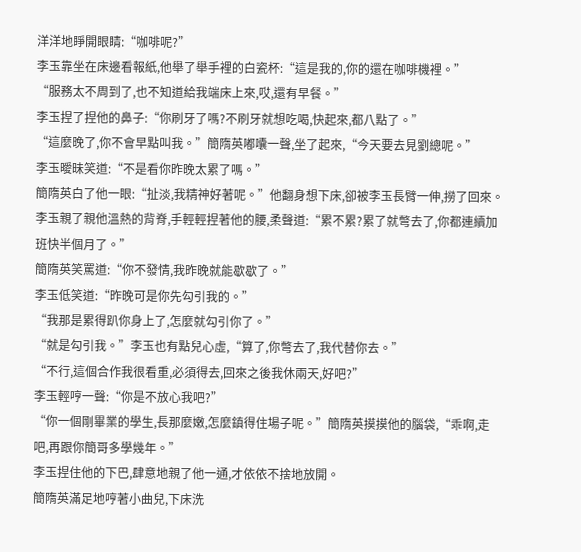洋洋地睜開眼睛:“咖啡呢?”
李玉靠坐在床邊看報紙,他舉了舉手裡的白瓷杯:“這是我的,你的還在咖啡機裡。”
“服務太不周到了,也不知道給我端床上來,哎,還有早餐。”
李玉捏了捏他的鼻子:“你刷牙了嗎?不刷牙就想吃喝,快起來,都八點了。”
“這麼晚了,你不會早點叫我。”簡隋英嘟囔一聲,坐了起來,“今天要去見劉總呢。”
李玉曖昧笑道:“不是看你昨晚太累了嗎。”
簡隋英白了他一眼:“扯淡,我精神好著呢。”他翻身想下床,卻被李玉長臂一伸,撈了回來。
李玉親了親他溫熱的背脊,手輕輕捏著他的腰,柔聲道:“累不累?累了就彆去了,你都連續加班快半個月了。”
簡隋英笑罵道:“你不發情,我昨晚就能歇歇了。”
李玉低笑道:“昨晚可是你先勾引我的。”
“我那是累得趴你身上了,怎麼就勾引你了。”
“就是勾引我。”李玉也有點兒心虛,“算了,你彆去了,我代替你去。”
“不行,這個合作我很看重,必須得去,回來之後我休兩天,好吧?”
李玉輕哼一聲:“你是不放心我吧?”
“你一個剛畢業的學生,長那麼嫩,怎麼鎮得住場子呢。”簡隋英摸摸他的腦袋,“乖啊,走吧,再跟你簡哥多學幾年。”
李玉捏住他的下巴,肆意地親了他一通,才依依不捨地放開。
簡隋英滿足地哼著小曲兒,下床洗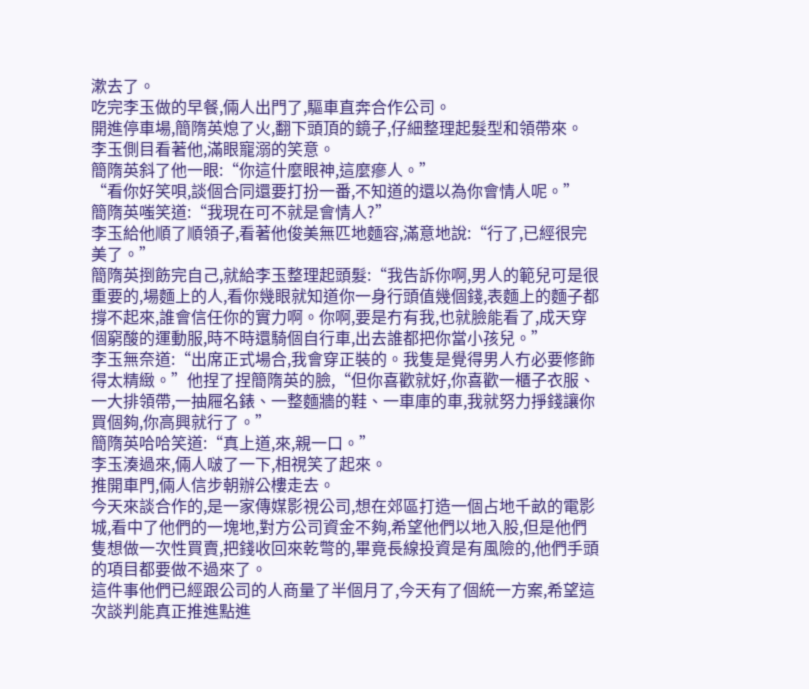漱去了。
吃完李玉做的早餐,倆人出門了,驅車直奔合作公司。
開進停車場,簡隋英熄了火,翻下頭頂的鏡子,仔細整理起髮型和領帶來。
李玉側目看著他,滿眼寵溺的笑意。
簡隋英斜了他一眼:“你這什麼眼神,這麼瘮人。”
“看你好笑唄,談個合同還要打扮一番,不知道的還以為你會情人呢。”
簡隋英嗤笑道:“我現在可不就是會情人?”
李玉給他順了順領子,看著他俊美無匹地麵容,滿意地說:“行了,已經很完美了。”
簡隋英捯飭完自己,就給李玉整理起頭髮:“我告訴你啊,男人的範兒可是很重要的,場麵上的人,看你幾眼就知道你一身行頭值幾個錢,表麵上的麵子都撐不起來,誰會信任你的實力啊。你啊,要是冇有我,也就臉能看了,成天穿個窮酸的運動服,時不時還騎個自行車,出去誰都把你當小孩兒。”
李玉無奈道:“出席正式場合,我會穿正裝的。我隻是覺得男人冇必要修飾得太精緻。”他捏了捏簡隋英的臉,“但你喜歡就好,你喜歡一櫃子衣服、一大排領帶,一抽屜名錶、一整麵牆的鞋、一車庫的車,我就努力掙錢讓你買個夠,你高興就行了。”
簡隋英哈哈笑道:“真上道,來,親一口。”
李玉湊過來,倆人啵了一下,相視笑了起來。
推開車門,倆人信步朝辦公樓走去。
今天來談合作的,是一家傳媒影視公司,想在郊區打造一個占地千畝的電影城,看中了他們的一塊地,對方公司資金不夠,希望他們以地入股,但是他們隻想做一次性買賣,把錢收回來乾彆的,畢竟長線投資是有風險的,他們手頭的項目都要做不過來了。
這件事他們已經跟公司的人商量了半個月了,今天有了個統一方案,希望這次談判能真正推進點進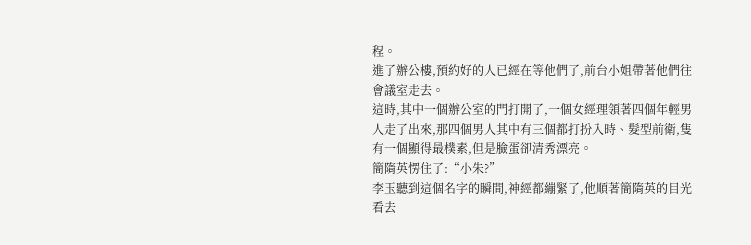程。
進了辦公樓,預約好的人已經在等他們了,前台小姐帶著他們往會議室走去。
這時,其中一個辦公室的門打開了,一個女經理領著四個年輕男人走了出來,那四個男人其中有三個都打扮入時、髮型前衛,隻有一個顯得最樸素,但是臉蛋卻清秀漂亮。
簡隋英愣住了:“小朱?”
李玉聽到這個名字的瞬間,神經都繃緊了,他順著簡隋英的目光看去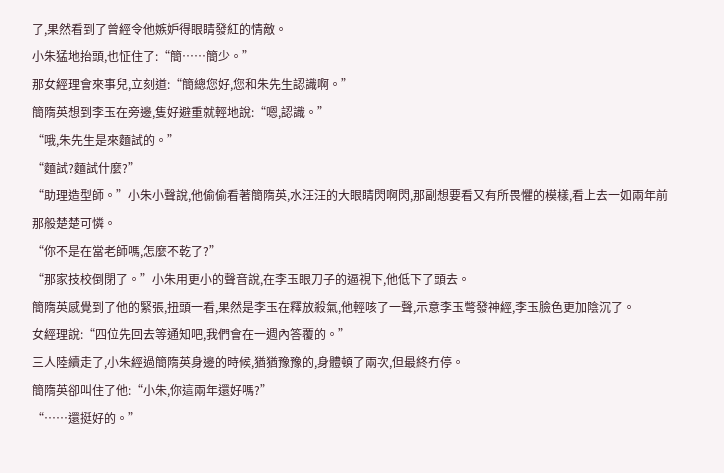了,果然看到了曾經令他嫉妒得眼睛發紅的情敵。
小朱猛地抬頭,也怔住了:“簡……簡少。”
那女經理會來事兒,立刻道:“簡總您好,您和朱先生認識啊。”
簡隋英想到李玉在旁邊,隻好避重就輕地說:“嗯,認識。”
“哦,朱先生是來麵試的。”
“麵試?麵試什麼?”
“助理造型師。”小朱小聲說,他偷偷看著簡隋英,水汪汪的大眼睛閃啊閃,那副想要看又有所畏懼的模樣,看上去一如兩年前那般楚楚可憐。
“你不是在當老師嗎,怎麼不乾了?”
“那家技校倒閉了。”小朱用更小的聲音說,在李玉眼刀子的逼視下,他低下了頭去。
簡隋英感覺到了他的緊張,扭頭一看,果然是李玉在釋放殺氣,他輕咳了一聲,示意李玉彆發神經,李玉臉色更加陰沉了。
女經理說:“四位先回去等通知吧,我們會在一週內答覆的。”
三人陸續走了,小朱經過簡隋英身邊的時候,猶猶豫豫的,身體頓了兩次,但最終冇停。
簡隋英卻叫住了他:“小朱,你這兩年還好嗎?”
“……還挺好的。”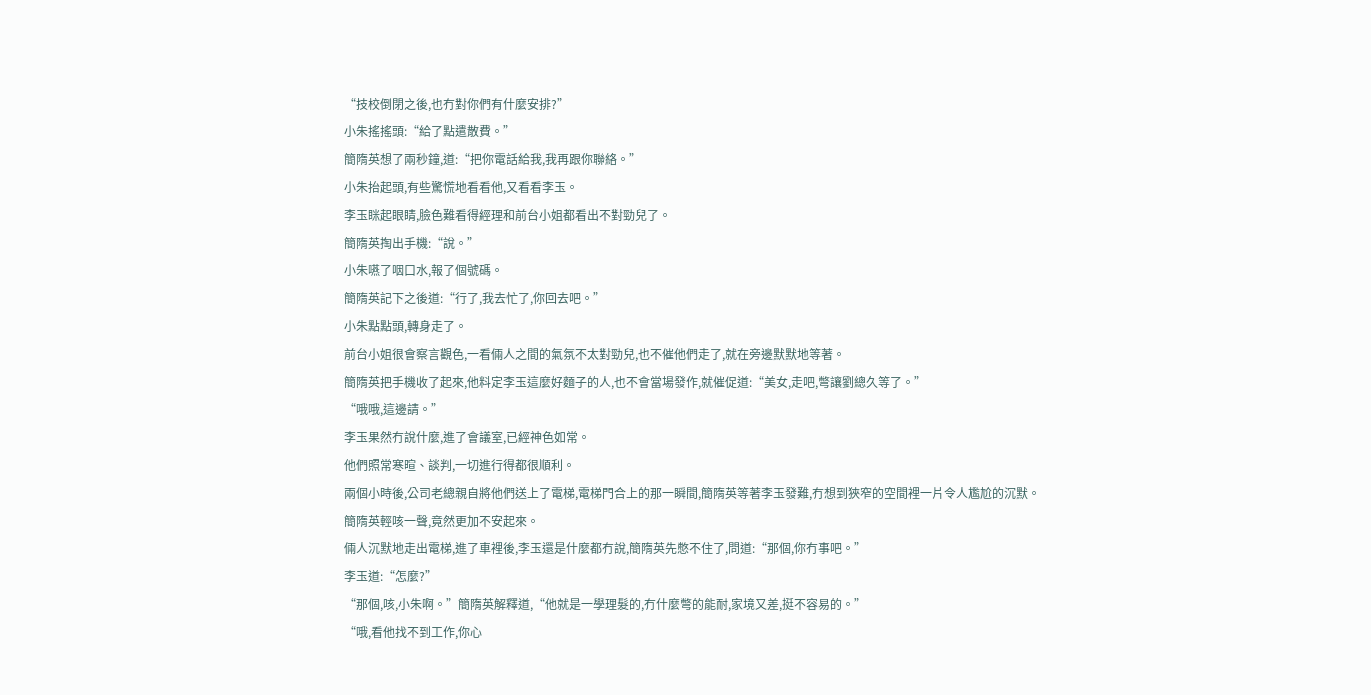“技校倒閉之後,也冇對你們有什麼安排?”
小朱搖搖頭:“給了點遣散費。”
簡隋英想了兩秒鐘,道:“把你電話給我,我再跟你聯絡。”
小朱抬起頭,有些驚慌地看看他,又看看李玉。
李玉眯起眼睛,臉色難看得經理和前台小姐都看出不對勁兒了。
簡隋英掏出手機:“說。”
小朱嚥了咽口水,報了個號碼。
簡隋英記下之後道:“行了,我去忙了,你回去吧。”
小朱點點頭,轉身走了。
前台小姐很會察言觀色,一看倆人之間的氣氛不太對勁兒,也不催他們走了,就在旁邊默默地等著。
簡隋英把手機收了起來,他料定李玉這麼好麵子的人,也不會當場發作,就催促道:“美女,走吧,彆讓劉總久等了。”
“哦哦,這邊請。”
李玉果然冇說什麼,進了會議室,已經神色如常。
他們照常寒暄、談判,一切進行得都很順利。
兩個小時後,公司老總親自將他們送上了電梯,電梯門合上的那一瞬間,簡隋英等著李玉發難,冇想到狹窄的空間裡一片令人尷尬的沉默。
簡隋英輕咳一聲,竟然更加不安起來。
倆人沉默地走出電梯,進了車裡後,李玉還是什麼都冇說,簡隋英先憋不住了,問道:“那個,你冇事吧。”
李玉道:“怎麼?”
“那個,咳,小朱啊。”簡隋英解釋道,“他就是一學理髮的,冇什麼彆的能耐,家境又差,挺不容易的。”
“哦,看他找不到工作,你心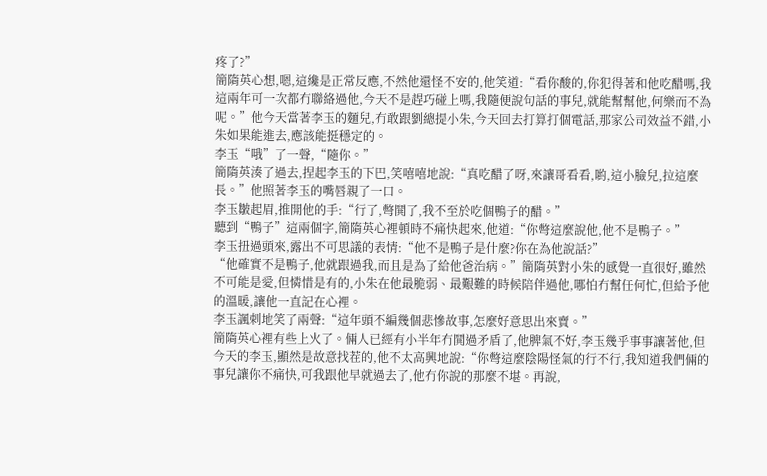疼了?”
簡隋英心想,嗯,這纔是正常反應,不然他還怪不安的,他笑道:“看你酸的,你犯得著和他吃醋嗎,我這兩年可一次都冇聯絡過他,今天不是趕巧碰上嗎,我隨便說句話的事兒,就能幫幫他,何樂而不為呢。”他今天當著李玉的麵兒,冇敢跟劉總提小朱,今天回去打算打個電話,那家公司效益不錯,小朱如果能進去,應該能挺穩定的。
李玉“哦”了一聲,“隨你。”
簡隋英湊了過去,捏起李玉的下巴,笑嘻嘻地說:“真吃醋了呀,來讓哥看看,喲,這小臉兒,拉這麼長。”他照著李玉的嘴唇親了一口。
李玉皺起眉,推開他的手:“行了,彆鬨了,我不至於吃個鴨子的醋。”
聽到“鴨子”這兩個字,簡隋英心裡頓時不痛快起來,他道:“你彆這麼說他,他不是鴨子。”
李玉扭過頭來,露出不可思議的表情:“他不是鴨子是什麼?你在為他說話?”
“他確實不是鴨子,他就跟過我,而且是為了給他爸治病。”簡隋英對小朱的感覺一直很好,雖然不可能是愛,但憐惜是有的,小朱在他最脆弱、最艱難的時候陪伴過他,哪怕冇幫任何忙,但給予他的溫暖,讓他一直記在心裡。
李玉諷刺地笑了兩聲:“這年頭不編幾個悲慘故事,怎麼好意思出來賣。”
簡隋英心裡有些上火了。倆人已經有小半年冇鬨過矛盾了,他脾氣不好,李玉幾乎事事讓著他,但今天的李玉,顯然是故意找茬的,他不太高興地說:“你彆這麼陰陽怪氣的行不行,我知道我們倆的事兒讓你不痛快,可我跟他早就過去了,他冇你說的那麼不堪。再說,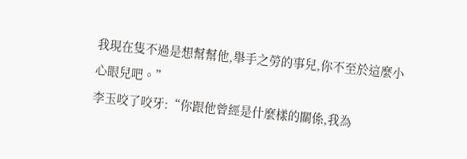我現在隻不過是想幫幫他,舉手之勞的事兒,你不至於這麼小心眼兒吧。”
李玉咬了咬牙:“你跟他曾經是什麼樣的關係,我為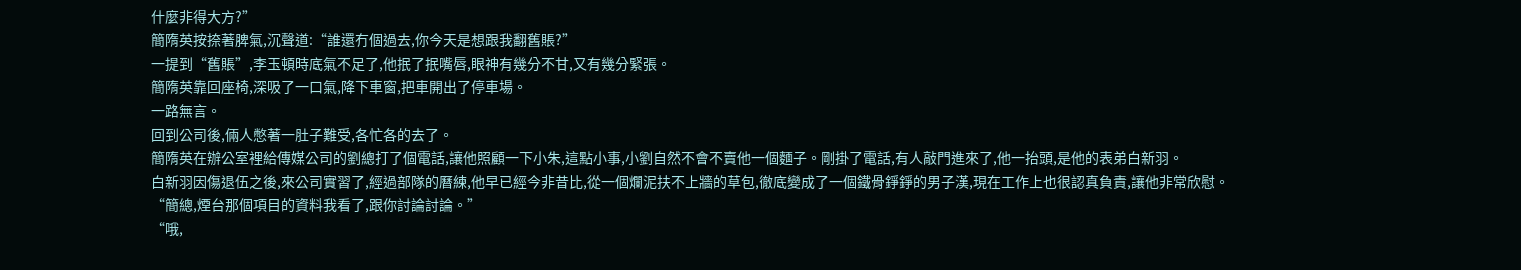什麼非得大方?”
簡隋英按捺著脾氣,沉聲道:“誰還冇個過去,你今天是想跟我翻舊賬?”
一提到“舊賬”,李玉頓時底氣不足了,他抿了抿嘴唇,眼神有幾分不甘,又有幾分緊張。
簡隋英靠回座椅,深吸了一口氣,降下車窗,把車開出了停車場。
一路無言。
回到公司後,倆人憋著一肚子難受,各忙各的去了。
簡隋英在辦公室裡給傳媒公司的劉總打了個電話,讓他照顧一下小朱,這點小事,小劉自然不會不賣他一個麵子。剛掛了電話,有人敲門進來了,他一抬頭,是他的表弟白新羽。
白新羽因傷退伍之後,來公司實習了,經過部隊的曆練,他早已經今非昔比,從一個爛泥扶不上牆的草包,徹底變成了一個鐵骨錚錚的男子漢,現在工作上也很認真負責,讓他非常欣慰。
“簡總,煙台那個項目的資料我看了,跟你討論討論。”
“哦,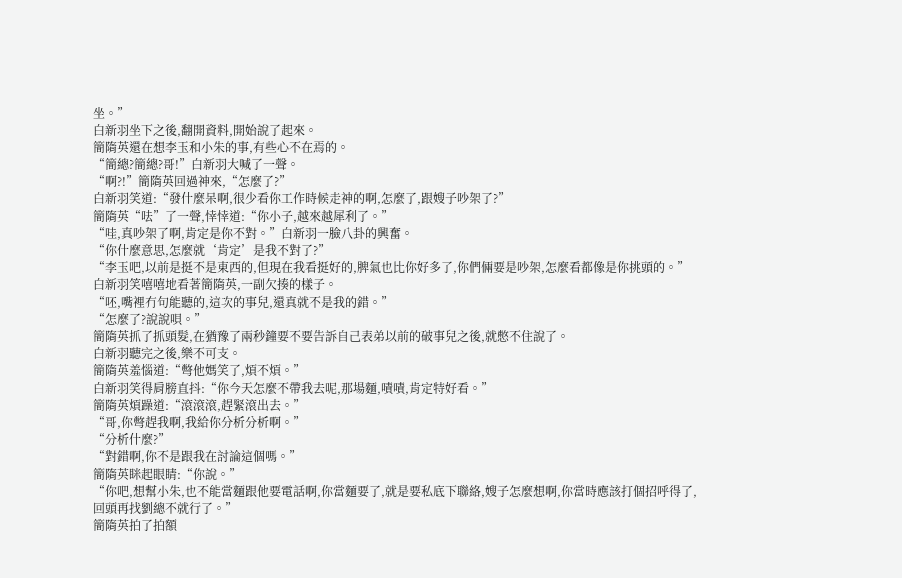坐。”
白新羽坐下之後,翻開資料,開始說了起來。
簡隋英還在想李玉和小朱的事,有些心不在焉的。
“簡總?簡總?哥!”白新羽大喊了一聲。
“啊?!”簡隋英回過神來,“怎麼了?”
白新羽笑道:“發什麼呆啊,很少看你工作時候走神的啊,怎麼了,跟嫂子吵架了?”
簡隋英“呿”了一聲,悻悻道:“你小子,越來越犀利了。”
“哇,真吵架了啊,肯定是你不對。”白新羽一臉八卦的興奮。
“你什麼意思,怎麼就‘肯定’是我不對了?”
“李玉吧,以前是挺不是東西的,但現在我看挺好的,脾氣也比你好多了,你們倆要是吵架,怎麼看都像是你挑頭的。”白新羽笑嘻嘻地看著簡隋英,一副欠揍的樣子。
“呸,嘴裡冇句能聽的,這次的事兒,還真就不是我的錯。”
“怎麼了?說說唄。”
簡隋英抓了抓頭髮,在猶豫了兩秒鐘要不要告訴自己表弟以前的破事兒之後,就憋不住說了。
白新羽聽完之後,樂不可支。
簡隋英羞惱道:“彆他媽笑了,煩不煩。”
白新羽笑得肩膀直抖:“你今天怎麼不帶我去呢,那場麵,嘖嘖,肯定特好看。”
簡隋英煩躁道:“滾滾滾,趕緊滾出去。”
“哥,你彆趕我啊,我給你分析分析啊。”
“分析什麼?”
“對錯啊,你不是跟我在討論這個嗎。”
簡隋英眯起眼睛:“你說。”
“你吧,想幫小朱,也不能當麵跟他要電話啊,你當麵要了,就是要私底下聯絡,嫂子怎麼想啊,你當時應該打個招呼得了,回頭再找劉總不就行了。”
簡隋英拍了拍額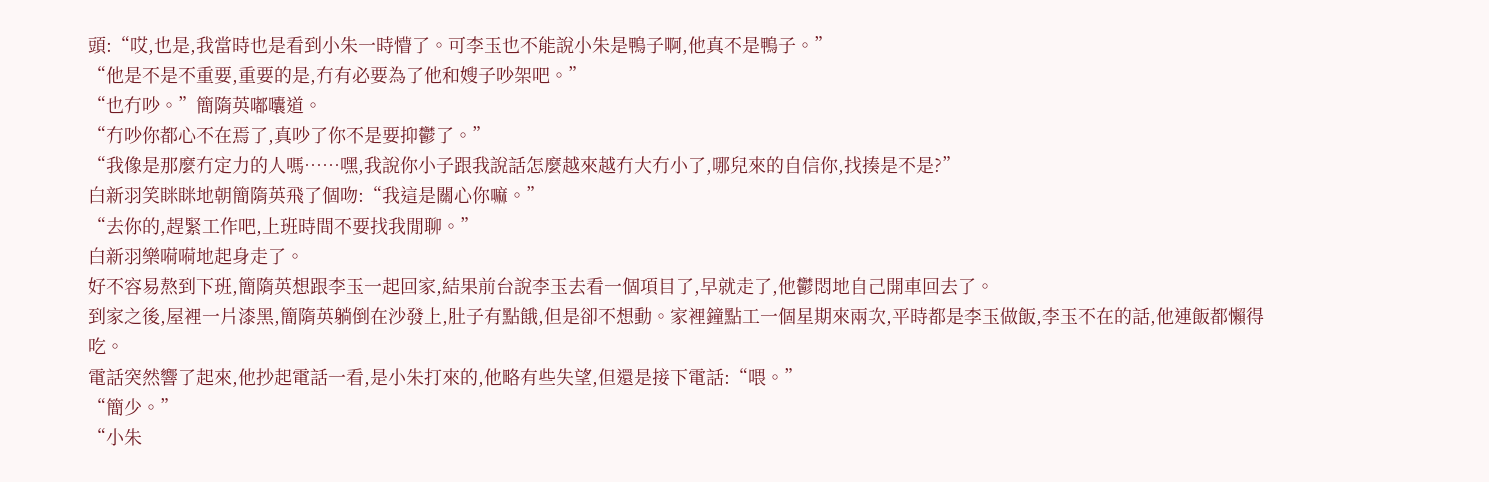頭:“哎,也是,我當時也是看到小朱一時懵了。可李玉也不能說小朱是鴨子啊,他真不是鴨子。”
“他是不是不重要,重要的是,冇有必要為了他和嫂子吵架吧。”
“也冇吵。”簡隋英嘟囔道。
“冇吵你都心不在焉了,真吵了你不是要抑鬱了。”
“我像是那麼冇定力的人嗎……嘿,我說你小子跟我說話怎麼越來越冇大冇小了,哪兒來的自信你,找揍是不是?”
白新羽笑眯眯地朝簡隋英飛了個吻:“我這是關心你嘛。”
“去你的,趕緊工作吧,上班時間不要找我閒聊。”
白新羽樂嗬嗬地起身走了。
好不容易熬到下班,簡隋英想跟李玉一起回家,結果前台說李玉去看一個項目了,早就走了,他鬱悶地自己開車回去了。
到家之後,屋裡一片漆黑,簡隋英躺倒在沙發上,肚子有點餓,但是卻不想動。家裡鐘點工一個星期來兩次,平時都是李玉做飯,李玉不在的話,他連飯都懶得吃。
電話突然響了起來,他抄起電話一看,是小朱打來的,他略有些失望,但還是接下電話:“喂。”
“簡少。”
“小朱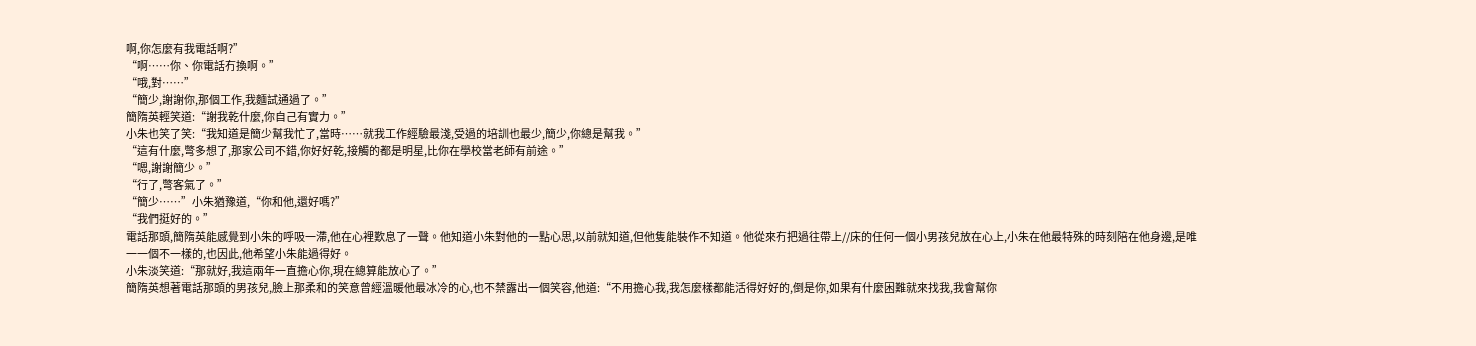啊,你怎麼有我電話啊?”
“啊……你、你電話冇換啊。”
“哦,對……”
“簡少,謝謝你,那個工作,我麵試通過了。”
簡隋英輕笑道:“謝我乾什麼,你自己有實力。”
小朱也笑了笑:“我知道是簡少幫我忙了,當時……就我工作經驗最淺,受過的培訓也最少,簡少,你總是幫我。”
“這有什麼,彆多想了,那家公司不錯,你好好乾,接觸的都是明星,比你在學校當老師有前途。”
“嗯,謝謝簡少。”
“行了,彆客氣了。”
“簡少……”小朱猶豫道,“你和他,還好嗎?”
“我們挺好的。”
電話那頭,簡隋英能感覺到小朱的呼吸一滯,他在心裡歎息了一聲。他知道小朱對他的一點心思,以前就知道,但他隻能裝作不知道。他從來冇把過往帶上//床的任何一個小男孩兒放在心上,小朱在他最特殊的時刻陪在他身邊,是唯一一個不一樣的,也因此,他希望小朱能過得好。
小朱淡笑道:“那就好,我這兩年一直擔心你,現在總算能放心了。”
簡隋英想著電話那頭的男孩兒,臉上那柔和的笑意曾經溫暖他最冰冷的心,也不禁露出一個笑容,他道:“不用擔心我,我怎麼樣都能活得好好的,倒是你,如果有什麼困難就來找我,我會幫你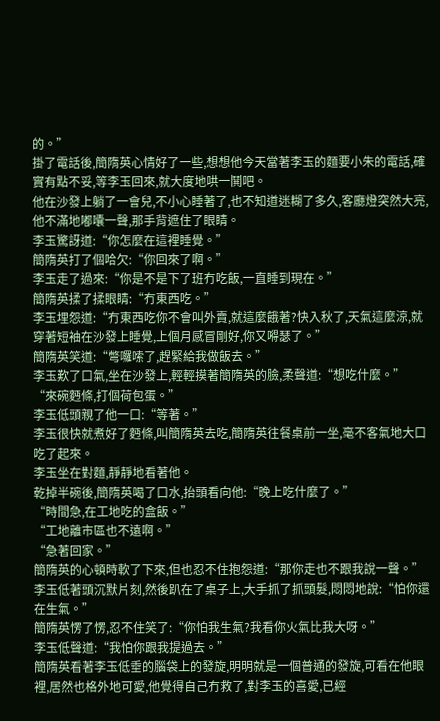的。”
掛了電話後,簡隋英心情好了一些,想想他今天當著李玉的麵要小朱的電話,確實有點不妥,等李玉回來,就大度地哄一鬨吧。
他在沙發上躺了一會兒,不小心睡著了,也不知道迷糊了多久,客廳燈突然大亮,他不滿地嘟囔一聲,那手背遮住了眼睛。
李玉驚訝道:“你怎麼在這裡睡覺。”
簡隋英打了個哈欠:“你回來了啊。”
李玉走了過來:“你是不是下了班冇吃飯,一直睡到現在。”
簡隋英揉了揉眼睛:“冇東西吃。”
李玉埋怨道:“冇東西吃你不會叫外賣,就這麼餓著?快入秋了,天氣這麼涼,就穿著短袖在沙發上睡覺,上個月感冒剛好,你又嘚瑟了。”
簡隋英笑道:“彆囉嗦了,趕緊給我做飯去。”
李玉歎了口氣,坐在沙發上,輕輕摸著簡隋英的臉,柔聲道:“想吃什麼。”
“來碗麪條,打個荷包蛋。”
李玉低頭親了他一口:“等著。”
李玉很快就煮好了麪條,叫簡隋英去吃,簡隋英往餐桌前一坐,毫不客氣地大口吃了起來。
李玉坐在對麵,靜靜地看著他。
乾掉半碗後,簡隋英喝了口水,抬頭看向他:“晚上吃什麼了。”
“時間急,在工地吃的盒飯。”
“工地離市區也不遠啊。”
“急著回家。”
簡隋英的心頓時軟了下來,但也忍不住抱怨道:“那你走也不跟我說一聲。”
李玉低著頭沉默片刻,然後趴在了桌子上,大手抓了抓頭髮,悶悶地說:“怕你還在生氣。”
簡隋英愣了愣,忍不住笑了:“你怕我生氣?我看你火氣比我大呀。”
李玉低聲道:“我怕你跟我提過去。”
簡隋英看著李玉低垂的腦袋上的發旋,明明就是一個普通的發旋,可看在他眼裡,居然也格外地可愛,他覺得自己冇救了,對李玉的喜愛,已經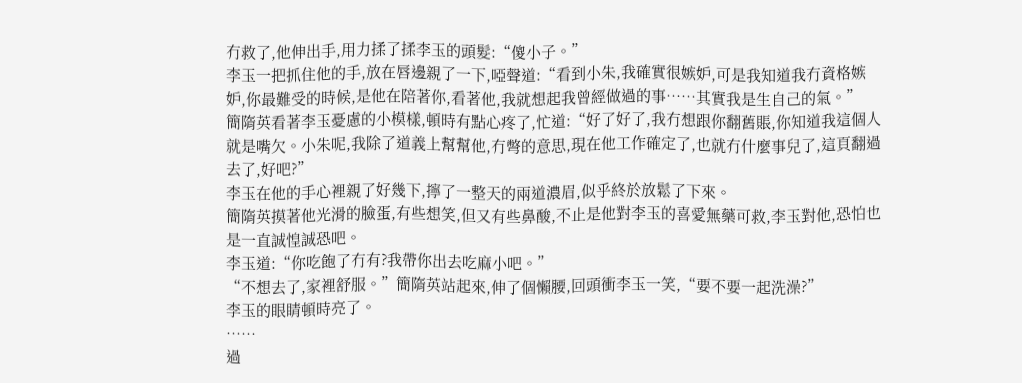冇救了,他伸出手,用力揉了揉李玉的頭髮:“傻小子。”
李玉一把抓住他的手,放在唇邊親了一下,啞聲道:“看到小朱,我確實很嫉妒,可是我知道我冇資格嫉妒,你最難受的時候,是他在陪著你,看著他,我就想起我曾經做過的事……其實我是生自己的氣。”
簡隋英看著李玉憂慮的小模樣,頓時有點心疼了,忙道:“好了好了,我冇想跟你翻舊賬,你知道我這個人就是嘴欠。小朱呢,我除了道義上幫幫他,冇彆的意思,現在他工作確定了,也就冇什麼事兒了,這頁翻過去了,好吧?”
李玉在他的手心裡親了好幾下,擰了一整天的兩道濃眉,似乎終於放鬆了下來。
簡隋英摸著他光滑的臉蛋,有些想笑,但又有些鼻酸,不止是他對李玉的喜愛無藥可救,李玉對他,恐怕也是一直誠惶誠恐吧。
李玉道:“你吃飽了冇有?我帶你出去吃麻小吧。”
“不想去了,家裡舒服。”簡隋英站起來,伸了個懶腰,回頭衝李玉一笑,“要不要一起洗澡?”
李玉的眼睛頓時亮了。
……
過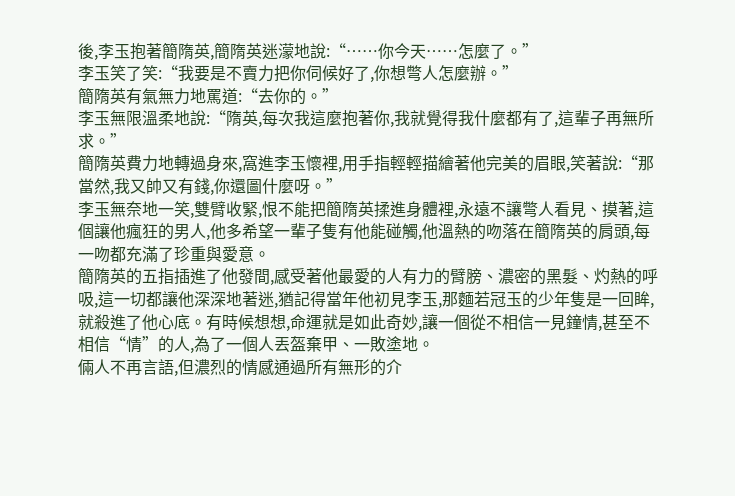後,李玉抱著簡隋英,簡隋英迷濛地說:“……你今天……怎麼了。”
李玉笑了笑:“我要是不賣力把你伺候好了,你想彆人怎麼辦。”
簡隋英有氣無力地罵道:“去你的。”
李玉無限溫柔地說:“隋英,每次我這麼抱著你,我就覺得我什麼都有了,這輩子再無所求。”
簡隋英費力地轉過身來,窩進李玉懷裡,用手指輕輕描繪著他完美的眉眼,笑著說:“那當然,我又帥又有錢,你還圖什麼呀。”
李玉無奈地一笑,雙臂收緊,恨不能把簡隋英揉進身體裡,永遠不讓彆人看見、摸著,這個讓他瘋狂的男人,他多希望一輩子隻有他能碰觸,他溫熱的吻落在簡隋英的肩頭,每一吻都充滿了珍重與愛意。
簡隋英的五指插進了他發間,感受著他最愛的人有力的臂膀、濃密的黑髮、灼熱的呼吸,這一切都讓他深深地著迷,猶記得當年他初見李玉,那麵若冠玉的少年隻是一回眸,就殺進了他心底。有時候想想,命運就是如此奇妙,讓一個從不相信一見鐘情,甚至不相信“情”的人,為了一個人丟盔棄甲、一敗塗地。
倆人不再言語,但濃烈的情感通過所有無形的介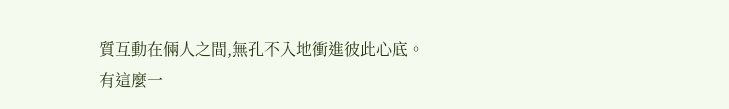質互動在倆人之間,無孔不入地衝進彼此心底。
有這麼一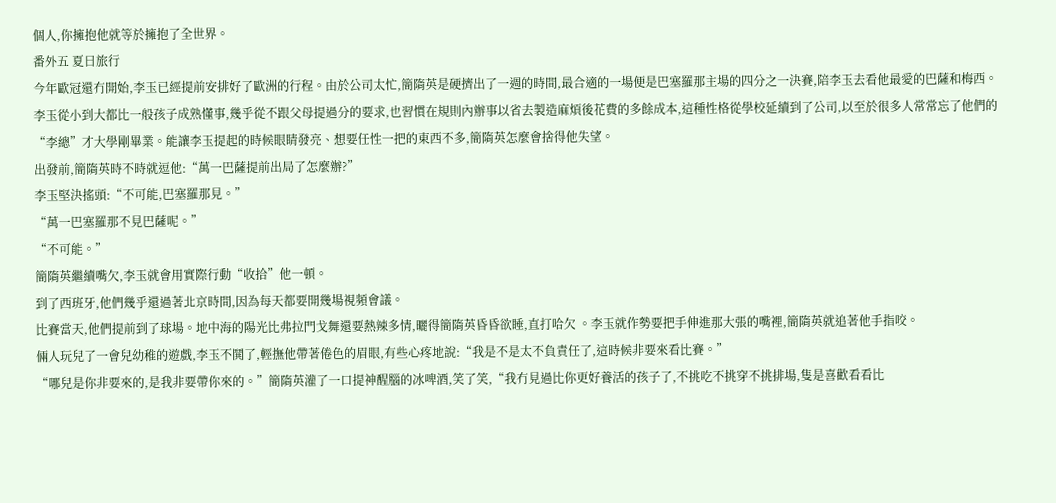個人,你擁抱他就等於擁抱了全世界。
番外五 夏日旅行
今年歐冠還冇開始,李玉已經提前安排好了歐洲的行程。由於公司太忙,簡隋英是硬擠出了一週的時間,最合適的一場便是巴塞羅那主場的四分之一決賽,陪李玉去看他最愛的巴薩和梅西。
李玉從小到大都比一般孩子成熟懂事,幾乎從不跟父母提過分的要求,也習慣在規則內辦事以省去製造麻煩後花費的多餘成本,這種性格從學校延續到了公司,以至於很多人常常忘了他們的“李總”才大學剛畢業。能讓李玉提起的時候眼睛發亮、想要任性一把的東西不多,簡隋英怎麼會捨得他失望。
出發前,簡隋英時不時就逗他:“萬一巴薩提前出局了怎麼辦?”
李玉堅決搖頭:“不可能,巴塞羅那見。”
“萬一巴塞羅那不見巴薩呢。”
“不可能。”
簡隋英繼續嘴欠,李玉就會用實際行動“收拾”他一頓。
到了西班牙,他們幾乎還過著北京時間,因為每天都要開幾場視頻會議。
比賽當天,他們提前到了球場。地中海的陽光比弗拉門戈舞還要熱辣多情,曬得簡隋英昏昏欲睡,直打哈欠 。李玉就作勢要把手伸進那大張的嘴裡,簡隋英就追著他手指咬。
倆人玩兒了一會兒幼稚的遊戲,李玉不鬨了,輕撫他帶著倦色的眉眼,有些心疼地說:“我是不是太不負責任了,這時候非要來看比賽。”
“哪兒是你非要來的,是我非要帶你來的。”簡隋英灌了一口提神醒腦的冰啤酒,笑了笑,“我冇見過比你更好養活的孩子了,不挑吃不挑穿不挑排場,隻是喜歡看看比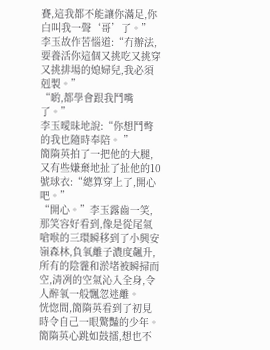賽,這我都不能讓你滿足,你白叫我一聲‘哥’了。”
李玉故作苦惱道:“冇辦法,要養活你這個又挑吃又挑穿又挑排場的媳婦兒,我必須剋製。”
“喲,都學會跟我鬥嘴了。”
李玉曖昧地說:“你想鬥彆的我也隨時奉陪。 ”
簡隋英拍了一把他的大腿,又有些嫌棄地扯了扯他的10號球衣:“總算穿上了,開心吧。”
“開心。”李玉露齒一笑,那笑容好看到,像是從尾氣嗆喉的三環瞬移到了小興安嶺森林,負氧離子濃度飆升,所有的陰霾和淤堵被瞬掃而空,清冽的空氣沁入全身,令人醉氧一般飄忽迷離。
恍惚間,簡隋英看到了初見時令自己一眼驚豔的少年。
簡隋英心跳如鼓擂,想也不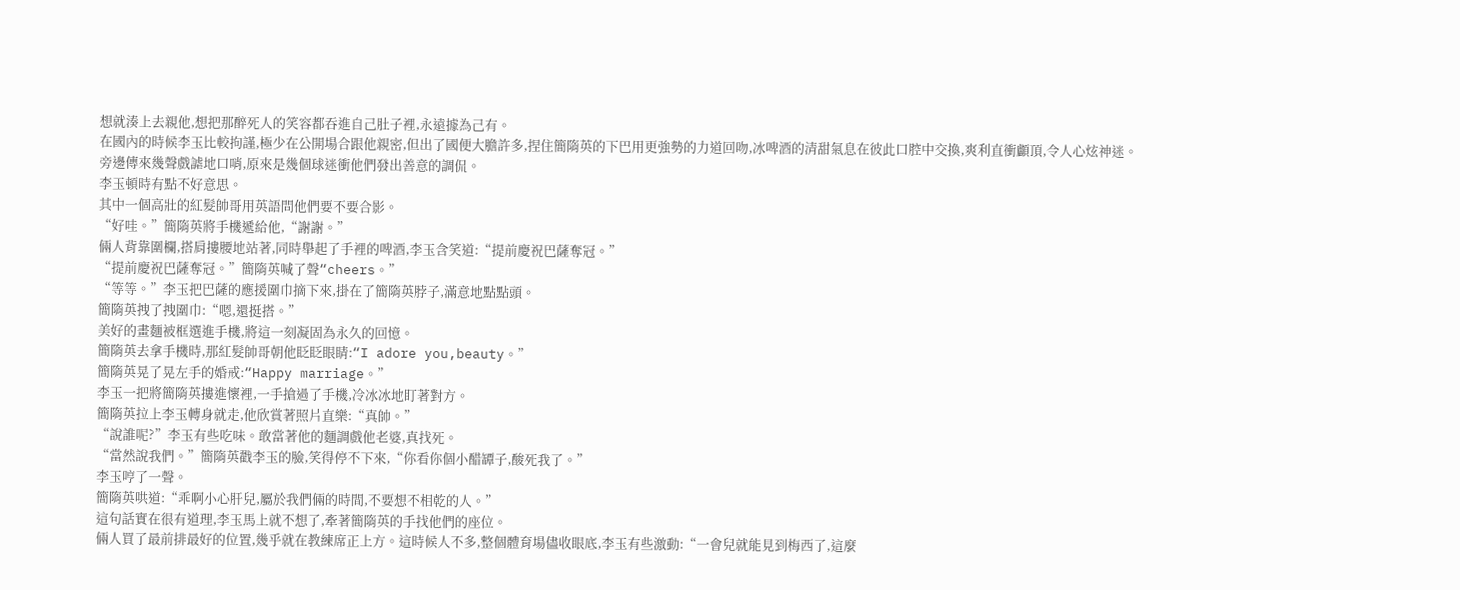想就湊上去親他,想把那醉死人的笑容都吞進自己肚子裡,永遠據為己有。
在國內的時候李玉比較拘謹,極少在公開場合跟他親密,但出了國便大膽許多,捏住簡隋英的下巴用更強勢的力道回吻,冰啤酒的清甜氣息在彼此口腔中交換,爽利直衝顱頂,令人心炫神迷。
旁邊傳來幾聲戲謔地口哨,原來是幾個球迷衝他們發出善意的調侃。
李玉頓時有點不好意思。
其中一個高壯的紅髮帥哥用英語問他們要不要合影。
“好哇。”簡隋英將手機遞給他,“謝謝。”
倆人背靠圍欄,搭肩摟腰地站著,同時舉起了手裡的啤酒,李玉含笑道:“提前慶祝巴薩奪冠。”
“提前慶祝巴薩奪冠。”簡隋英喊了聲“cheers。”
“等等。”李玉把巴薩的應援圍巾摘下來,掛在了簡隋英脖子,滿意地點點頭。
簡隋英拽了拽圍巾:“嗯,還挺搭。”
美好的畫麵被框選進手機,將這一刻凝固為永久的回憶。
簡隋英去拿手機時,那紅髮帥哥朝他眨眨眼睛:“I adore you,beauty。”
簡隋英晃了晃左手的婚戒:“Happy marriage。”
李玉一把將簡隋英摟進懷裡,一手搶過了手機,冷冰冰地盯著對方。
簡隋英拉上李玉轉身就走,他欣賞著照片直樂:“真帥。”
“說誰呢?”李玉有些吃味。敢當著他的麵調戲他老婆,真找死。
“當然說我們。”簡隋英戳李玉的臉,笑得停不下來,“你看你個小醋罈子,酸死我了。”
李玉哼了一聲。
簡隋英哄道:“乖啊小心肝兒,屬於我們倆的時間,不要想不相乾的人。”
這句話實在很有道理,李玉馬上就不想了,牽著簡隋英的手找他們的座位。
倆人買了最前排最好的位置,幾乎就在教練席正上方。這時候人不多,整個體育場儘收眼底,李玉有些激動:“一會兒就能見到梅西了,這麼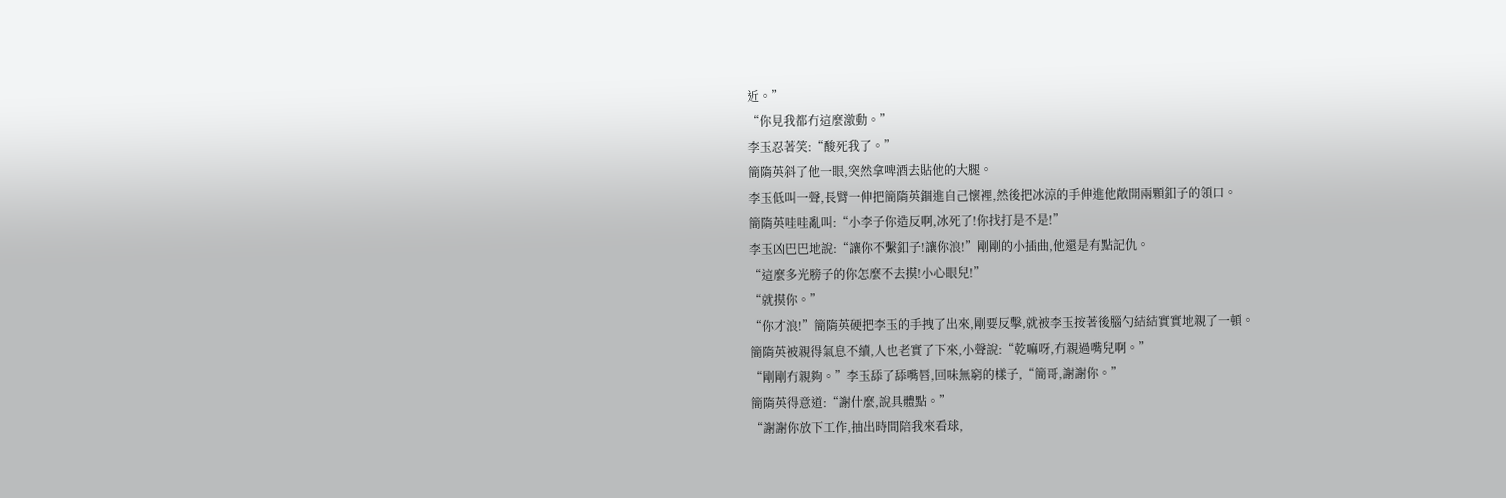近。”
“你見我都冇這麼激動。”
李玉忍著笑:“酸死我了。”
簡隋英斜了他一眼,突然拿啤酒去貼他的大腿。
李玉低叫一聲,長臂一伸把簡隋英錮進自己懷裡,然後把冰涼的手伸進他敞開兩顆釦子的領口。
簡隋英哇哇亂叫:“小李子你造反啊,冰死了!你找打是不是!”
李玉凶巴巴地說:“讓你不繫釦子!讓你浪!”剛剛的小插曲,他還是有點記仇。
“這麼多光膀子的你怎麼不去摸!小心眼兒!”
“就摸你。”
“你才浪!”簡隋英硬把李玉的手拽了出來,剛要反擊,就被李玉按著後腦勺結結實實地親了一頓。
簡隋英被親得氣息不續,人也老實了下來,小聲說:“乾嘛呀,冇親過嘴兒啊。”
“剛剛冇親夠。”李玉舔了舔嘴唇,回味無窮的樣子,“簡哥,謝謝你。”
簡隋英得意道:“謝什麼,說具體點。”
“謝謝你放下工作,抽出時間陪我來看球,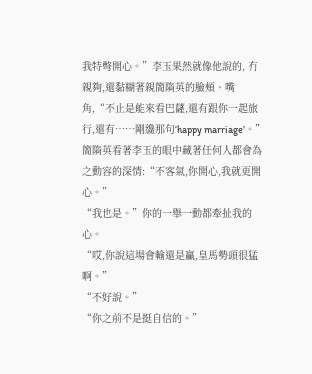我特彆開心。”李玉果然就像他說的, 冇親夠,還黏糊著親簡隋英的臉頰、嘴角,“不止是能來看巴薩,還有跟你一起旅行,還有……剛纔那句‘happy marriage’。”
簡隋英看著李玉的眼中藏著任何人都會為之動容的深情:“不客氣,你開心,我就更開心。”
“我也是。”你的一舉一動都牽扯我的心。
“哎,你說這場會輸還是贏,皇馬勢頭很猛啊。”
“不好說。”
“你之前不是挺自信的。”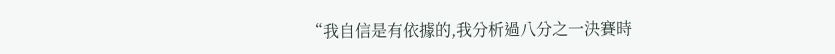“我自信是有依據的,我分析過八分之一決賽時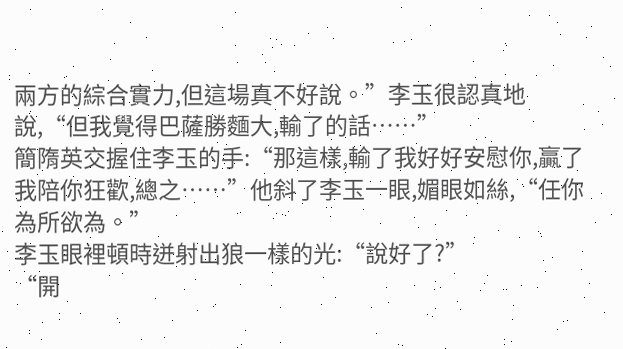兩方的綜合實力,但這場真不好說。”李玉很認真地說,“但我覺得巴薩勝麵大,輸了的話……”
簡隋英交握住李玉的手:“那這樣,輸了我好好安慰你,贏了我陪你狂歡,總之……”他斜了李玉一眼,媚眼如絲,“任你為所欲為。”
李玉眼裡頓時迸射出狼一樣的光:“說好了?”
“開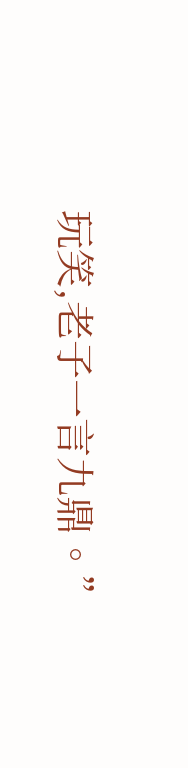玩笑,老子一言九鼎。”